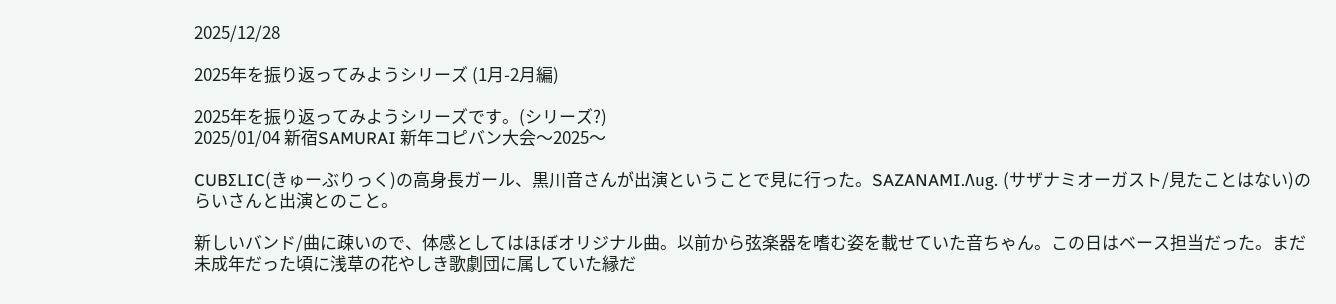2025/12/28

2025年を振り返ってみようシリーズ (1月-2月編)

2025年を振り返ってみようシリーズです。(シリーズ?)
2025/01/04 新宿SAMURAI 新年コピバン大会〜2025〜

CUBΣLIC(きゅーぶりっく)の高身長ガール、黒川音さんが出演ということで見に行った。SAZANAMI.Λug. (サザナミオーガスト/見たことはない)のらいさんと出演とのこと。

新しいバンド/曲に疎いので、体感としてはほぼオリジナル曲。以前から弦楽器を嗜む姿を載せていた音ちゃん。この日はベース担当だった。まだ未成年だった頃に浅草の花やしき歌劇団に属していた縁だ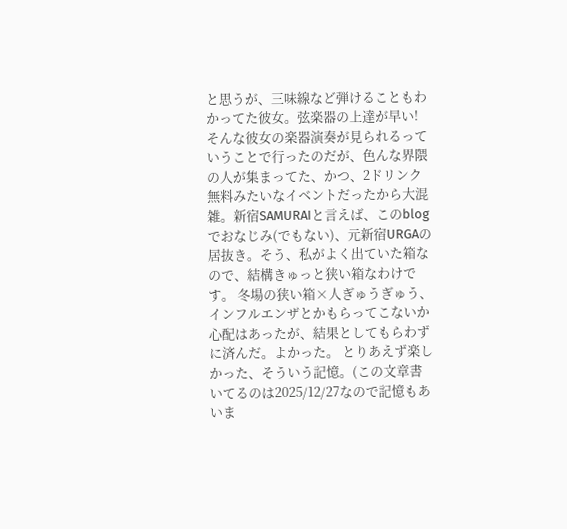と思うが、三味線など弾けることもわかってた彼女。弦楽器の上達が早い!そんな彼女の楽器演奏が見られるっていうことで行ったのだが、色んな界隈の人が集まってた、かつ、2ドリンク無料みたいなイベントだったから大混雑。新宿SAMURAIと言えば、このblogでおなじみ(でもない)、元新宿URGAの居抜き。そう、私がよく出ていた箱なので、結構きゅっと狭い箱なわけです。 冬場の狭い箱×人ぎゅうぎゅう、インフルエンザとかもらってこないか心配はあったが、結果としてもらわずに済んだ。よかった。 とりあえず楽しかった、そういう記憶。(この文章書いてるのは2025/12/27なので記憶もあいま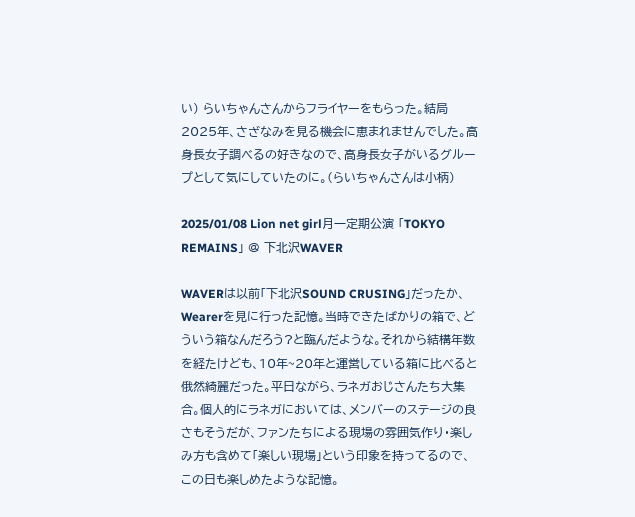い) らいちゃんさんからフライヤーをもらった。結局2025年、さざなみを見る機会に恵まれませんでした。高身長女子調べるの好きなので、高身長女子がいるグループとして気にしていたのに。(らいちゃんさんは小柄)

2025/01/08 Lion net girl月一定期公演 「TOKYO REMAINS」 @ 下北沢WAVER

WAVERは以前「下北沢SOUND CRUSING」だったか、Wearerを見に行った記憶。当時できたばかりの箱で、どういう箱なんだろう?と臨んだような。それから結構年数を経たけども、10年~20年と運営している箱に比べると俄然綺麗だった。平日ながら、ラネガおじさんたち大集合。個人的にラネガにおいては、メンバーのステージの良さもそうだが、ファンたちによる現場の雰囲気作り・楽しみ方も含めて「楽しい現場」という印象を持ってるので、この日も楽しめたような記憶。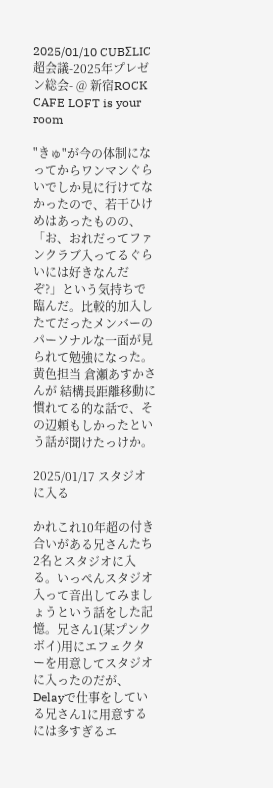2025/01/10 CUBΣLIC超会議-2025年プレゼン総会- @ 新宿ROCK CAFE LOFT is your room

"きゅ"が今の体制になってからワンマンぐらいでしか見に行けてなかったので、若干ひけめはあったものの、「お、おれだってファンクラブ入ってるぐらいには好きなんだぞ?」という気持ちで臨んだ。比較的加入したてだったメンバーのパーソナルな一面が見られて勉強になった。黄色担当 倉瀬あすかさんが 結構長距離移動に慣れてる的な話で、その辺頼もしかったという話が聞けたっけか。

2025/01/17 スタジオに入る

かれこれ10年超の付き合いがある兄さんたち2名とスタジオに入る。いっぺんスタジオ入って音出してみましょうという話をした記憶。兄さん1(某プンクボイ)用にエフェクターを用意してスタジオに入ったのだが、Delayで仕事をしている兄さん1に用意するには多すぎるエ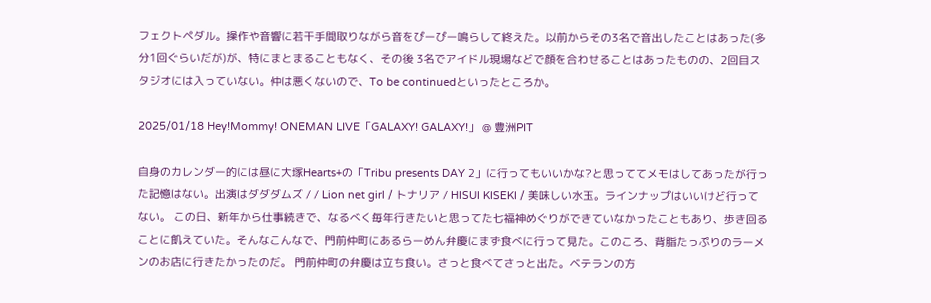フェクトペダル。操作や音響に若干手間取りながら音をぴーぴー鳴らして終えた。以前からその3名で音出したことはあった(多分1回ぐらいだが)が、特にまとまることもなく、その後 3名でアイドル現場などで顔を合わせることはあったものの、2回目スタジオには入っていない。仲は悪くないので、To be continuedといったところか。

2025/01/18 Hey!Mommy! ONEMAN LIVE「GALAXY! GALAXY!」 @ 豊洲PIT

自身のカレンダー的には昼に大塚Hearts+の「Tribu presents DAY 2」に行ってもいいかな?と思っててメモはしてあったが行った記憶はない。出演はダダダムズ / / Lion net girl / トナリア / HISUI KISEKI / 美味しい水玉。ラインナップはいいけど行ってない。 この日、新年から仕事続きで、なるべく毎年行きたいと思ってた七福神めぐりができていなかったこともあり、歩き回ることに飢えていた。そんなこんなで、門前仲町にあるらーめん弁慶にまず食べに行って見た。このころ、背脂たっぷりのラーメンのお店に行きたかったのだ。 門前仲町の弁慶は立ち食い。さっと食べてさっと出た。ベテランの方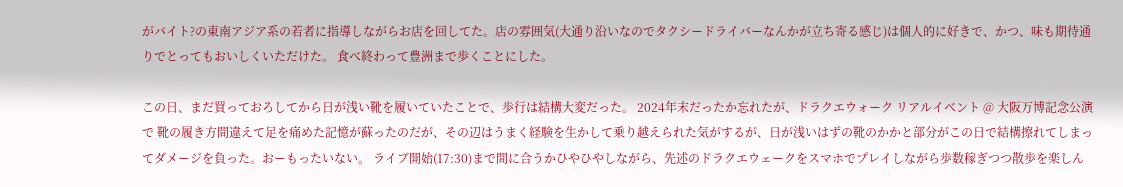がバイト?の東南アジア系の若者に指導しながらお店を回してた。店の雰囲気(大通り沿いなのでタクシードライバーなんかが立ち寄る感じ)は個人的に好きで、かつ、味も期待通りでとってもおいしくいただけた。 食べ終わって豊洲まで歩くことにした。

この日、まだ買っておろしてから日が浅い靴を履いていたことで、歩行は結構大変だった。 2024年末だったか忘れたが、ドラクエウォーク リアルイベント @ 大阪万博記念公演で 靴の履き方間違えて足を痛めた記憶が蘇ったのだが、その辺はうまく経験を生かして乗り越えられた気がするが、日が浅いはずの靴のかかと部分がこの日で結構擦れてしまってダメージを負った。おーもったいない。 ライブ開始(17:30)まで間に合うかひやひやしながら、先述のドラクエウェークをスマホでプレイしながら歩数稼ぎつつ散歩を楽しん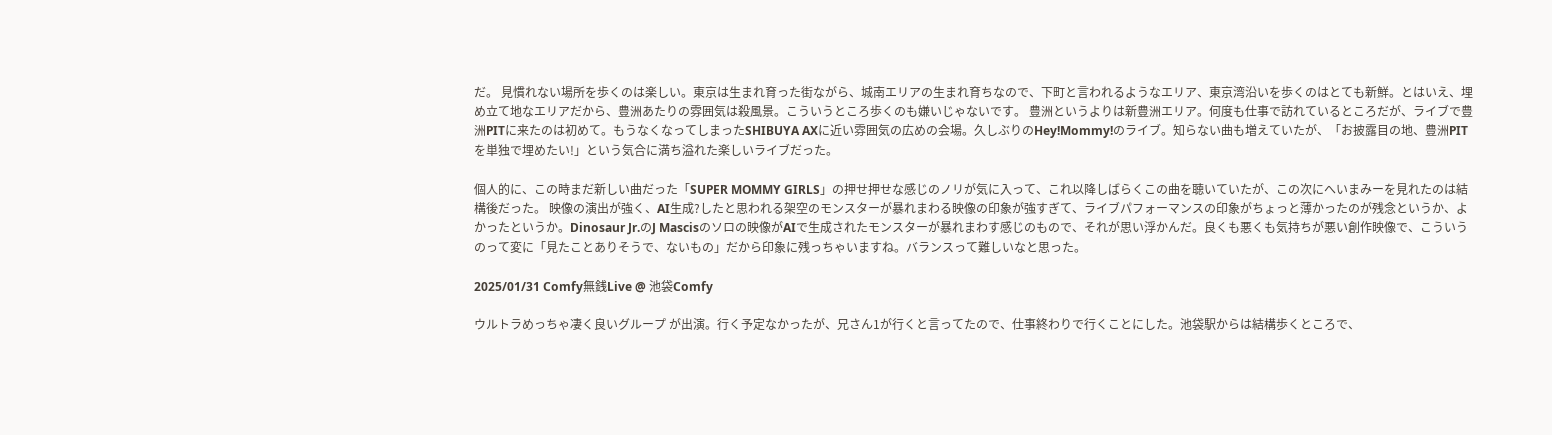だ。 見慣れない場所を歩くのは楽しい。東京は生まれ育った街ながら、城南エリアの生まれ育ちなので、下町と言われるようなエリア、東京湾沿いを歩くのはとても新鮮。とはいえ、埋め立て地なエリアだから、豊洲あたりの雰囲気は殺風景。こういうところ歩くのも嫌いじゃないです。 豊洲というよりは新豊洲エリア。何度も仕事で訪れているところだが、ライブで豊洲PITに来たのは初めて。もうなくなってしまったSHIBUYA AXに近い雰囲気の広めの会場。久しぶりのHey!Mommy!のライブ。知らない曲も増えていたが、「お披露目の地、豊洲PITを単独で埋めたい!」という気合に満ち溢れた楽しいライブだった。

個人的に、この時まだ新しい曲だった「SUPER MOMMY GIRLS」の押せ押せな感じのノリが気に入って、これ以降しばらくこの曲を聴いていたが、この次にへいまみーを見れたのは結構後だった。 映像の演出が強く、AI生成?したと思われる架空のモンスターが暴れまわる映像の印象が強すぎて、ライブパフォーマンスの印象がちょっと薄かったのが残念というか、よかったというか。Dinosaur Jr.のJ Mascisのソロの映像がAIで生成されたモンスターが暴れまわす感じのもので、それが思い浮かんだ。良くも悪くも気持ちが悪い創作映像で、こういうのって変に「見たことありそうで、ないもの」だから印象に残っちゃいますね。バランスって難しいなと思った。

2025/01/31 Comfy無銭Live @ 池袋Comfy

ウルトラめっちゃ凄く良いグループ が出演。行く予定なかったが、兄さん1が行くと言ってたので、仕事終わりで行くことにした。池袋駅からは結構歩くところで、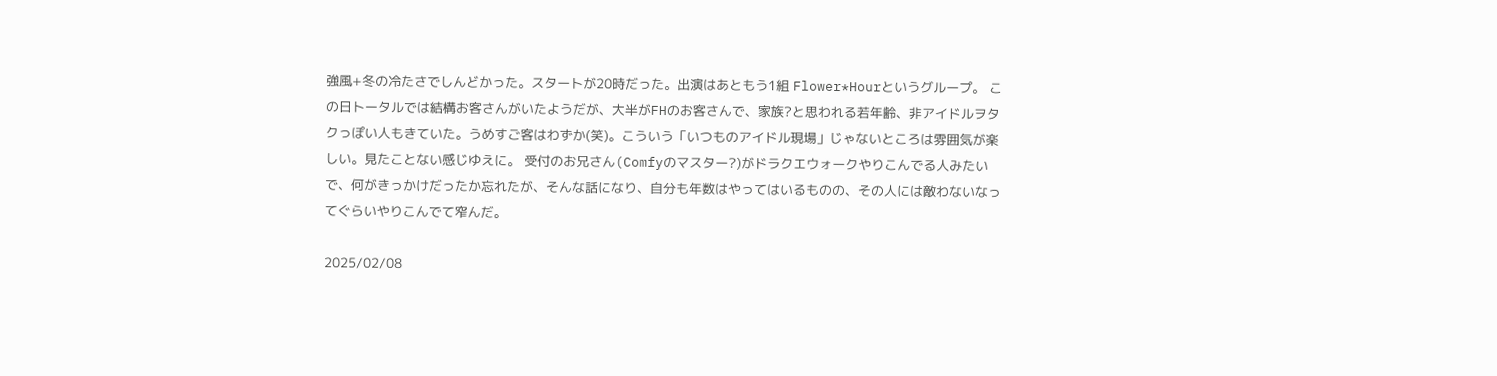強風+冬の冷たさでしんどかった。スタートが20時だった。出演はあともう1組 Flower*Hourというグループ。 この日トータルでは結構お客さんがいたようだが、大半がFHのお客さんで、家族?と思われる若年齢、非アイドルヲタクっぽい人もきていた。うめすご客はわずか(笑)。こういう「いつものアイドル現場」じゃないところは雰囲気が楽しい。見たことない感じゆえに。 受付のお兄さん(Comfyのマスター?)がドラクエウォークやりこんでる人みたいで、何がきっかけだったか忘れたが、そんな話になり、自分も年数はやってはいるものの、その人には敵わないなってぐらいやりこんでて窄んだ。

2025/02/08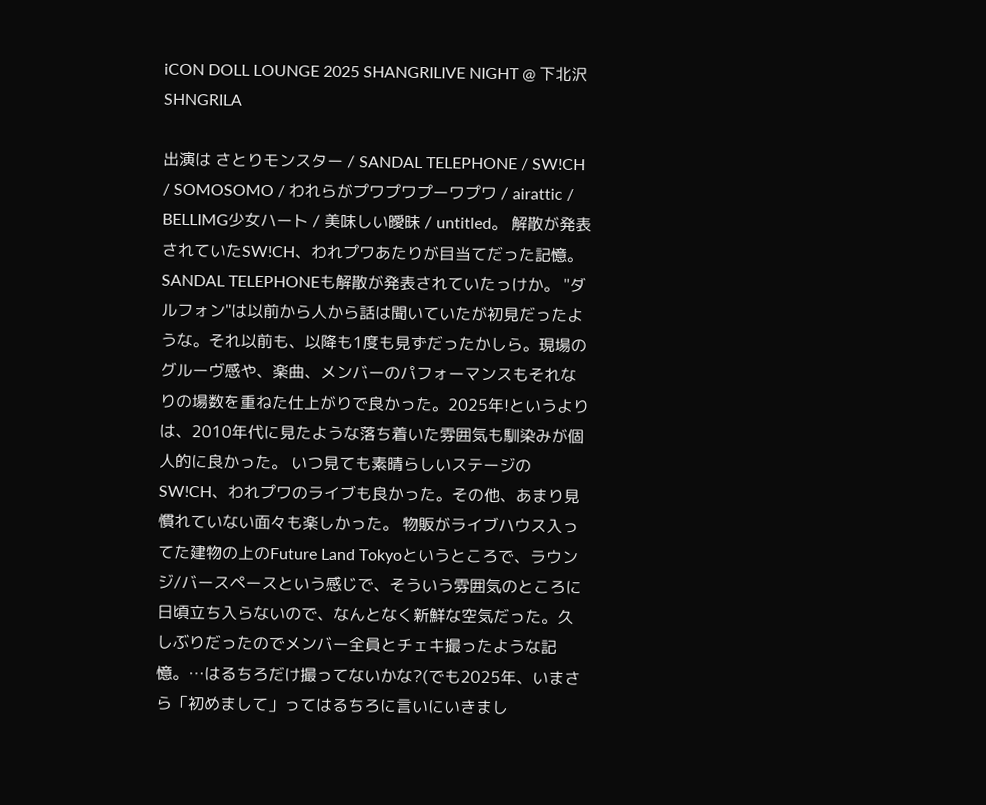iCON DOLL LOUNGE 2025 SHANGRILIVE NIGHT @ 下北沢SHNGRILA

出演は さとりモンスター / SANDAL TELEPHONE / SW!CH / SOMOSOMO / われらがプワプワプーワプワ / airattic / BELLIMG少女ハート / 美味しい曖昧 / untitled。 解散が発表されていたSW!CH、われプワあたりが目当てだった記憶。SANDAL TELEPHONEも解散が発表されていたっけか。 "ダルフォン"は以前から人から話は聞いていたが初見だったような。それ以前も、以降も1度も見ずだったかしら。現場のグルーヴ感や、楽曲、メンバーのパフォーマンスもそれなりの場数を重ねた仕上がりで良かった。2025年!というよりは、2010年代に見たような落ち着いた雰囲気も馴染みが個人的に良かった。 いつ見ても素晴らしいステージのSW!CH、われプワのライブも良かった。その他、あまり見慣れていない面々も楽しかった。 物販がライブハウス入ってた建物の上のFuture Land Tokyoというところで、ラウンジ/バースペースという感じで、そういう雰囲気のところに日頃立ち入らないので、なんとなく新鮮な空気だった。久しぶりだったのでメンバー全員とチェキ撮ったような記憶。…はるちろだけ撮ってないかな?(でも2025年、いまさら「初めまして」ってはるちろに言いにいきまし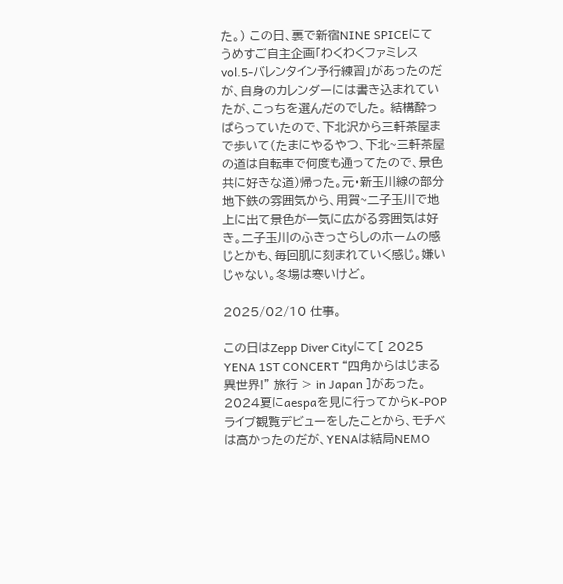た。) この日、裏で新宿NINE SPICEにて うめすご自主企画「わくわくファミレスvol.5-バレンタイン予行練習」があったのだが、自身のカレンダーには書き込まれていたが、こっちを選んだのでした。 結構酔っぱらっていたので、下北沢から三軒茶屋まで歩いて(たまにやるやつ、下北~三軒茶屋の道は自転車で何度も通ってたので、景色共に好きな道)帰った。元・新玉川線の部分地下鉄の雰囲気から、用賀~二子玉川で地上に出て景色が一気に広がる雰囲気は好き。二子玉川のふきっさらしのホームの感じとかも、毎回肌に刻まれていく感じ。嫌いじゃない。冬場は寒いけど。

2025/02/10 仕事。

この日はZepp Diver Cityにて[ 2025 YENA 1ST CONCERT “四角からはじまる異世界!” 旅行 > in Japan ]があった。2024夏にaespaを見に行ってからK-POPライブ観覧デビューをしたことから、モチベは高かったのだが、YENAは結局NEMO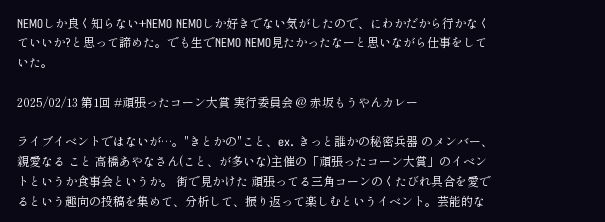NEMOしか良く知らない+NEMO NEMOしか好きでない気がしたので、にわかだから行かなくていいか?と思って諦めた。でも生でNEMO NEMO見たかったなーと思いながら仕事をしていた。

2025/02/13 第1回 #頑張ったコーン大賞 実行委員会 @ 赤坂もうやんカレー

ライブイベントではないが…。"きとかの"こと、ex. きっと誰かの秘密兵器 のメンバー、親愛なる こと 高橋あやなさん(こと、が多いな)主催の「頑張ったコーン大賞」のイベントというか食事会というか。 街で見かけた 頑張ってる三角コーンのくたびれ具合を愛でるという趣向の投稿を集めて、分析して、振り返って楽しむというイベント。芸能的な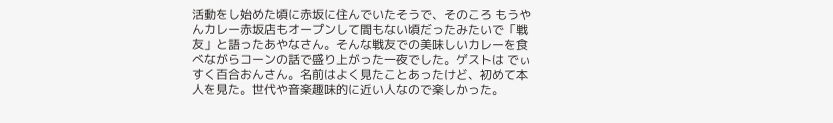活動をし始めた頃に赤坂に住んでいたそうで、そのころ もうやんカレー赤坂店もオープンして間もない頃だったみたいで「戦友」と語ったあやなさん。そんな戦友での美味しいカレーを食べながらコーンの話で盛り上がった一夜でした。ゲストは でぃすく百合おんさん。名前はよく見たことあったけど、初めて本人を見た。世代や音楽趣味的に近い人なので楽しかった。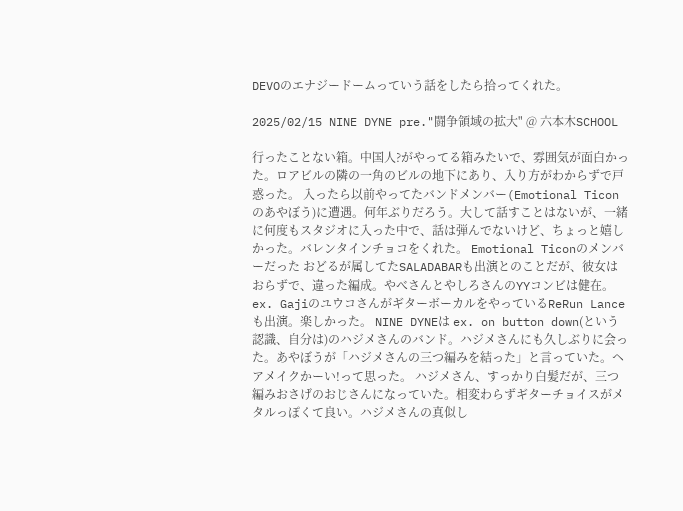DEVOのエナジードームっていう話をしたら拾ってくれた。

2025/02/15 NINE DYNE pre."闘争領域の拡大" @ 六本木SCHOOL

行ったことない箱。中国人?がやってる箱みたいで、雰囲気が面白かった。ロアビルの隣の一角のビルの地下にあり、入り方がわからずで戸惑った。 入ったら以前やってたバンドメンバー(Emotional Ticonのあやぼう)に遭遇。何年ぶりだろう。大して話すことはないが、一緒に何度もスタジオに入った中で、話は弾んでないけど、ちょっと嬉しかった。バレンタインチョコをくれた。 Emotional Ticonのメンバーだった おどるが属してたSALADABARも出演とのことだが、彼女はおらずで、違った編成。やべさんとやしろさんのYYコンビは健在。ex. GajiのユウコさんがギターボーカルをやっているReRun Lanceも出演。楽しかった。 NINE DYNEは ex. on button down(という認識、自分は)のハジメさんのバンド。ハジメさんにも久しぶりに会った。あやぼうが「ハジメさんの三つ編みを結った」と言っていた。ヘアメイクかーい!って思った。 ハジメさん、すっかり白髪だが、三つ編みおさげのおじさんになっていた。相変わらずギターチョイスがメタルっぽくて良い。ハジメさんの真似し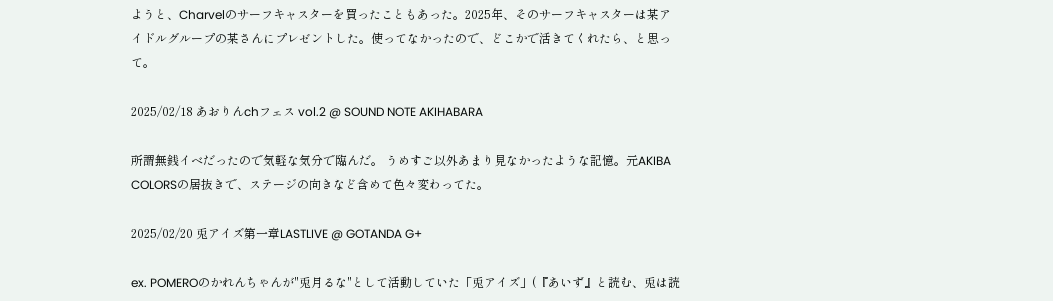ようと、Charvelのサーフキャスターを買ったこともあった。2025年、そのサーフキャスターは某アイドルグループの某さんにプレゼントした。使ってなかったので、どこかで活きてくれたら、と思って。

2025/02/18 あおりんchフェス vol.2 @ SOUND NOTE AKIHABARA

所謂無銭イベだったので気軽な気分で臨んだ。 うめすご以外あまり見なかったような記憶。元AKIBA COLORSの居抜きで、ステージの向きなど含めて色々変わってた。

2025/02/20 兎アイズ第一章LASTLIVE @ GOTANDA G+

ex. POMEROのかれんちゃんが"兎月るな"として活動していた「兎アイズ」(『あいず』と読む、兎は読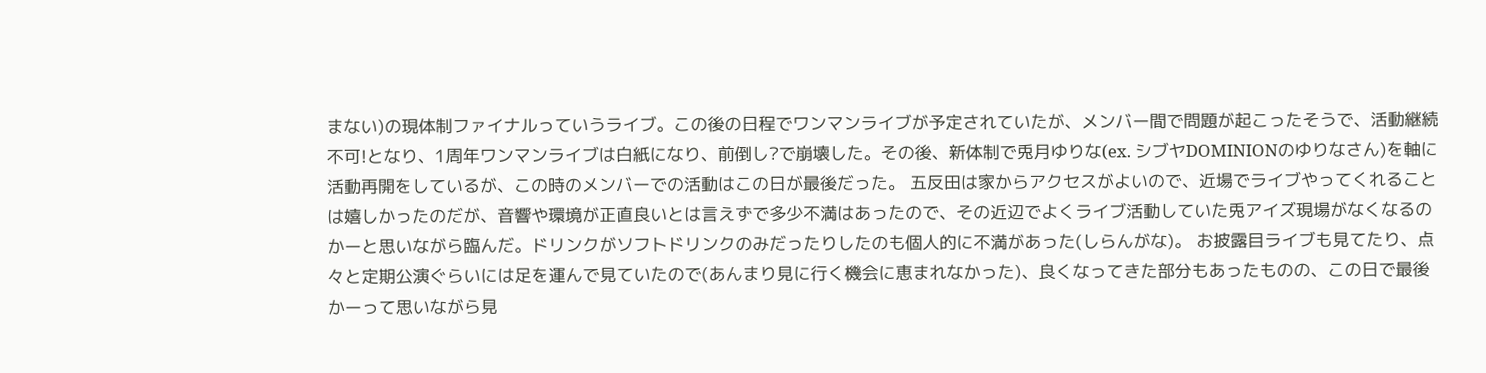まない)の現体制ファイナルっていうライブ。この後の日程でワンマンライブが予定されていたが、メンバー間で問題が起こったそうで、活動継続不可!となり、1周年ワンマンライブは白紙になり、前倒し?で崩壊した。その後、新体制で兎月ゆりな(ex. シブヤDOMINIONのゆりなさん)を軸に活動再開をしているが、この時のメンバーでの活動はこの日が最後だった。 五反田は家からアクセスがよいので、近場でライブやってくれることは嬉しかったのだが、音響や環境が正直良いとは言えずで多少不満はあったので、その近辺でよくライブ活動していた兎アイズ現場がなくなるのかーと思いながら臨んだ。ドリンクがソフトドリンクのみだったりしたのも個人的に不満があった(しらんがな)。 お披露目ライブも見てたり、点々と定期公演ぐらいには足を運んで見ていたので(あんまり見に行く機会に恵まれなかった)、良くなってきた部分もあったものの、この日で最後かーって思いながら見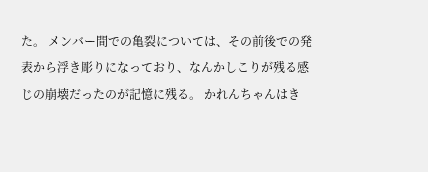た。 メンバー間での亀裂については、その前後での発表から浮き彫りになっており、なんかしこりが残る感じの崩壊だったのが記憶に残る。 かれんちゃんはき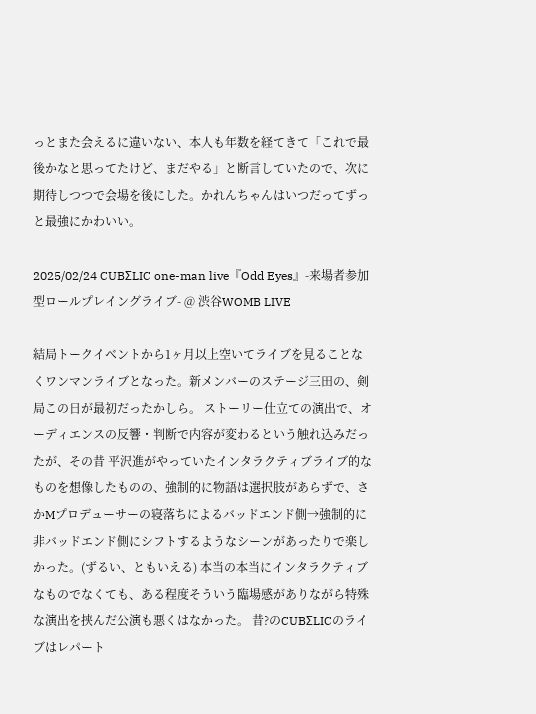っとまた会えるに違いない、本人も年数を経てきて「これで最後かなと思ってたけど、まだやる」と断言していたので、次に期待しつつで会場を後にした。かれんちゃんはいつだってずっと最強にかわいい。

2025/02/24 CUBΣLIC one-man live『Odd Eyes』-来場者参加型ロールプレイングライブ- @ 渋谷WOMB LIVE

結局トークイベントから1ヶ月以上空いてライブを見ることなくワンマンライブとなった。新メンバーのステージ三田の、剣局この日が最初だったかしら。 ストーリー仕立ての演出で、オーディエンスの反響・判断で内容が変わるという触れ込みだったが、その昔 平沢進がやっていたインタラクティブライブ的なものを想像したものの、強制的に物語は選択肢があらずで、さかMプロデューサーの寝落ちによるバッドエンド側→強制的に非バッドエンド側にシフトするようなシーンがあったりで楽しかった。(ずるい、ともいえる) 本当の本当にインタラクティブなものでなくても、ある程度そういう臨場感がありながら特殊な演出を挟んだ公演も悪くはなかった。 昔?のCUBΣLICのライブはレパート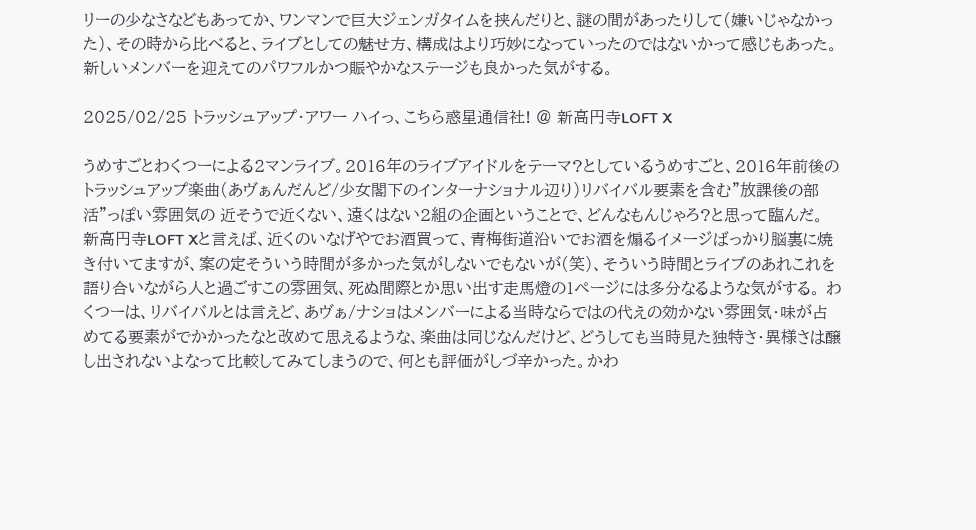リーの少なさなどもあってか、ワンマンで巨大ジェンガタイムを挟んだりと、謎の間があったりして(嫌いじゃなかった)、その時から比べると、ライブとしての魅せ方、構成はより巧妙になっていったのではないかって感じもあった。新しいメンバーを迎えてのパワフルかつ賑やかなステージも良かった気がする。

2025/02/25 トラッシュアップ・アワー ハイっ、こちら惑星通信社! @ 新高円寺LOFT X

うめすごとわくつーによる2マンライブ。2016年のライブアイドルをテーマ?としているうめすごと、2016年前後のトラッシュアップ楽曲(あヴぁんだんど/少女閣下のインターナショナル辺り)リバイバル要素を含む"放課後の部活"っぽい雰囲気の 近そうで近くない、遠くはない2組の企画ということで、どんなもんじゃろ?と思って臨んだ。 新高円寺LOFT Xと言えば、近くのいなげやでお酒買って、青梅街道沿いでお酒を煽るイメージばっかり脳裏に焼き付いてますが、案の定そういう時間が多かった気がしないでもないが(笑)、そういう時間とライブのあれこれを語り合いながら人と過ごすこの雰囲気、死ぬ間際とか思い出す走馬燈の1ページには多分なるような気がする。 わくつーは、リバイバルとは言えど、あヴぁ/ナショはメンバーによる当時ならではの代えの効かない雰囲気・味が占めてる要素がでかかったなと改めて思えるような、楽曲は同じなんだけど、どうしても当時見た独特さ・異様さは醸し出されないよなって比較してみてしまうので、何とも評価がしづ辛かった。かわ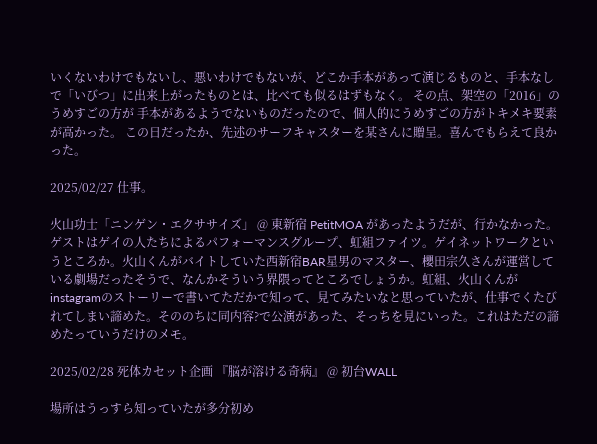いくないわけでもないし、悪いわけでもないが、どこか手本があって演じるものと、手本なしで「いびつ」に出来上がったものとは、比べても似るはずもなく。 その点、架空の「2016」のうめすごの方が 手本があるようでないものだったので、個人的にうめすごの方がトキメキ要素が高かった。 この日だったか、先述のサーフキャスターを某さんに贈呈。喜んでもらえて良かった。

2025/02/27 仕事。

火山功士「ニンゲン・エクササイズ」 @ 東新宿 PetitMOA があったようだが、行かなかった。ゲストはゲイの人たちによるパフォーマンスグループ、虹組ファイツ。ゲイネットワークというところか。火山くんがバイトしていた西新宿BAR星男のマスター、櫻田宗久さんが運営している劇場だったそうで、なんかそういう界隈ってところでしょうか。虹組、火山くんがinstagramのストーリーで書いてただかで知って、見てみたいなと思っていたが、仕事でくたびれてしまい諦めた。そののちに同内容?で公演があった、そっちを見にいった。これはただの諦めたっていうだけのメモ。

2025/02/28 死体カセット企画 『脳が溶ける奇病』 @ 初台WALL

場所はうっすら知っていたが多分初め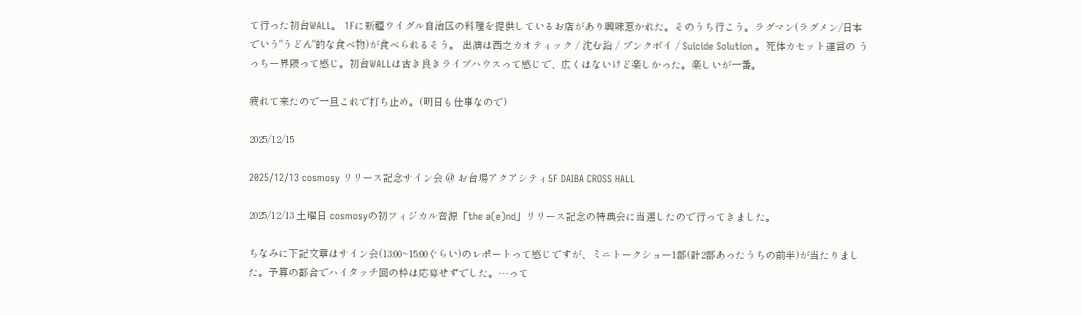て行った初台WALL。 1Fに新疆ウイグル自治区の料理を提供しているお店があり興味惹かれた。そのうち行こう。ラグマン(ラグメン/日本でいう"うどん"的な食べ物)が食べられるそう。 出演は西之カオティック / 沈む鉛 / プンクボイ / Suicide Solution 。死体カセット運営の うっちー界隈って感じ。初台WALLは古き良きライブハウスって感じで、広くはないけど楽しかった。楽しいが一番。

疲れて来たので一旦これで打ち止め。(明日も仕事なので)

2025/12/15

2025/12/13 cosmosy リリース記念サイン会 @ お台場アクアシティ5F DAIBA CROSS HALL

2025/12/13 土曜日 cosmosyの初フィジカル音源「the a(e)nd」リリース記念の特典会に当選したので行ってきました。

ちなみに下記文章はサイン会(13:00~15:00ぐらい)のレポートって感じですが、ミニトークショー1部(計2部あったうちの前半)が当たりました。予算の都合でハイタッチ回の枠は応募せずでした。…って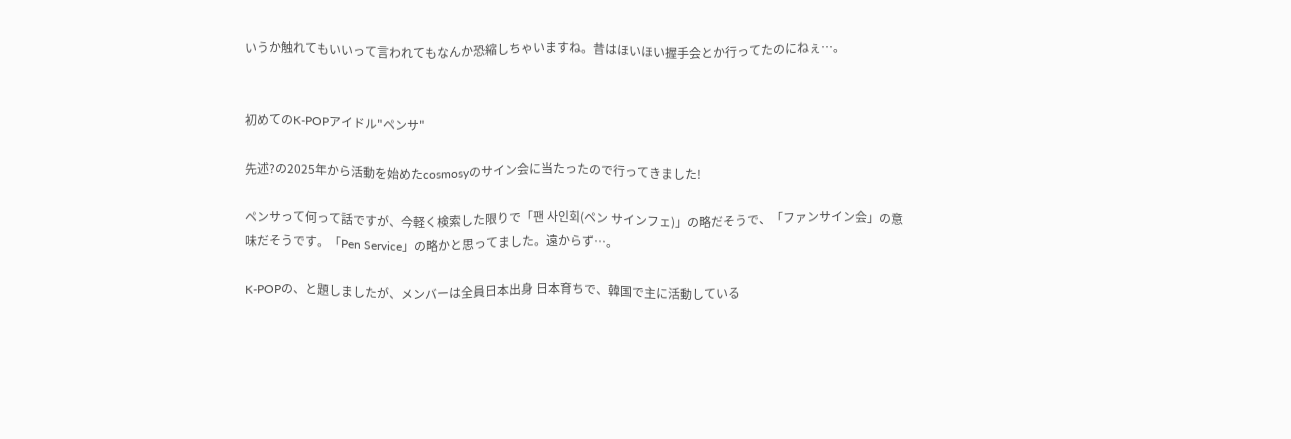いうか触れてもいいって言われてもなんか恐縮しちゃいますね。昔はほいほい握手会とか行ってたのにねぇ…。


初めてのK-POPアイドル"ペンサ"

先述?の2025年から活動を始めたcosmosyのサイン会に当たったので行ってきました!

ペンサって何って話ですが、今軽く検索した限りで「팬 사인회(ペン サインフェ)」の略だそうで、「ファンサイン会」の意味だそうです。「Pen Service」の略かと思ってました。遠からず…。

K-POPの、と題しましたが、メンバーは全員日本出身 日本育ちで、韓国で主に活動している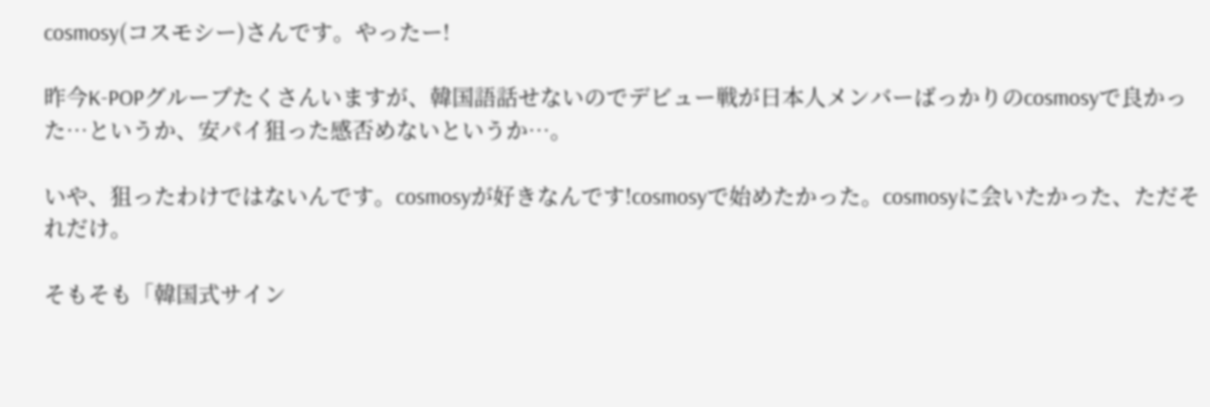cosmosy(コスモシー)さんです。やったー!

昨今K-POPグループたくさんいますが、韓国語話せないのでデビュー戦が日本人メンバーばっかりのcosmosyで良かった…というか、安パイ狙った感否めないというか…。

いや、狙ったわけではないんです。cosmosyが好きなんです!cosmosyで始めたかった。cosmosyに会いたかった、ただそれだけ。

そもそも「韓国式サイン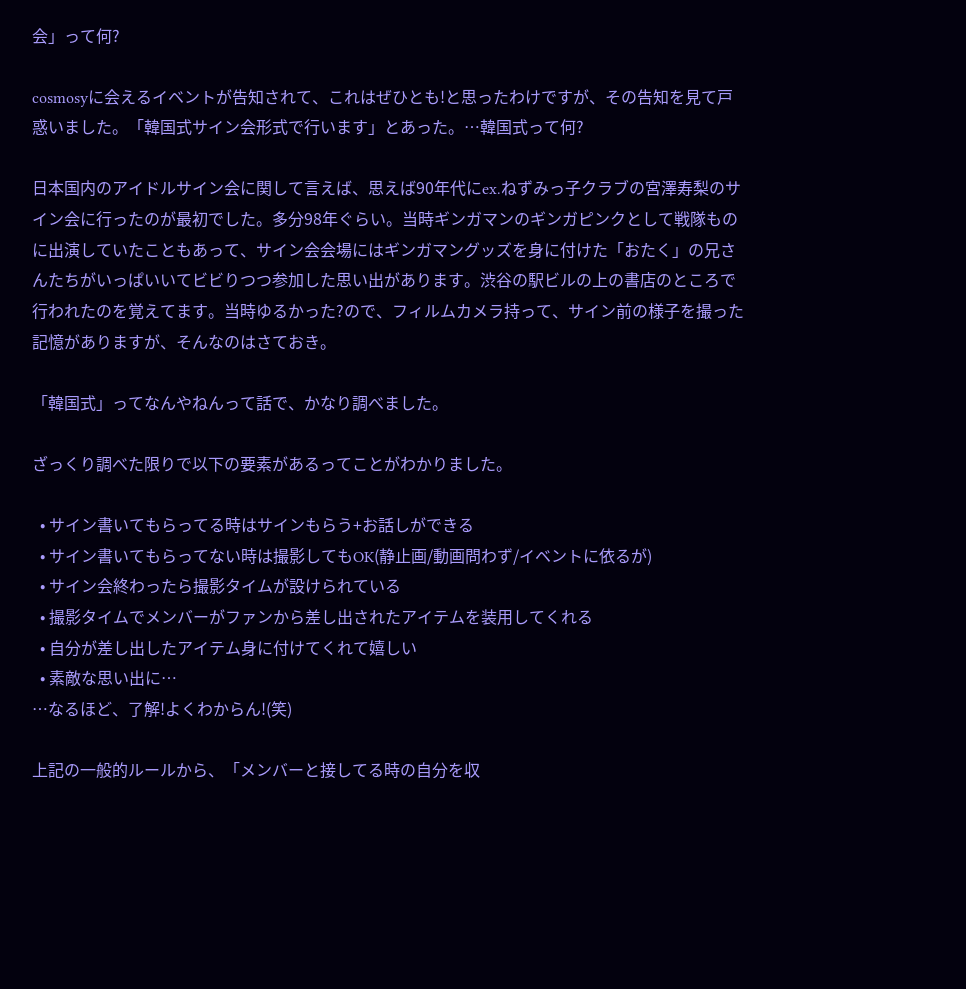会」って何?

cosmosyに会えるイベントが告知されて、これはぜひとも!と思ったわけですが、その告知を見て戸惑いました。「韓国式サイン会形式で行います」とあった。…韓国式って何?

日本国内のアイドルサイン会に関して言えば、思えば90年代にex.ねずみっ子クラブの宮澤寿梨のサイン会に行ったのが最初でした。多分98年ぐらい。当時ギンガマンのギンガピンクとして戦隊ものに出演していたこともあって、サイン会会場にはギンガマングッズを身に付けた「おたく」の兄さんたちがいっぱいいてビビりつつ参加した思い出があります。渋谷の駅ビルの上の書店のところで行われたのを覚えてます。当時ゆるかった?ので、フィルムカメラ持って、サイン前の様子を撮った記憶がありますが、そんなのはさておき。

「韓国式」ってなんやねんって話で、かなり調べました。

ざっくり調べた限りで以下の要素があるってことがわかりました。

  • サイン書いてもらってる時はサインもらう+お話しができる
  • サイン書いてもらってない時は撮影してもOK(静止画/動画問わず/イベントに依るが)
  • サイン会終わったら撮影タイムが設けられている
  • 撮影タイムでメンバーがファンから差し出されたアイテムを装用してくれる
  • 自分が差し出したアイテム身に付けてくれて嬉しい
  • 素敵な思い出に…
…なるほど、了解!よくわからん!(笑)

上記の一般的ルールから、「メンバーと接してる時の自分を収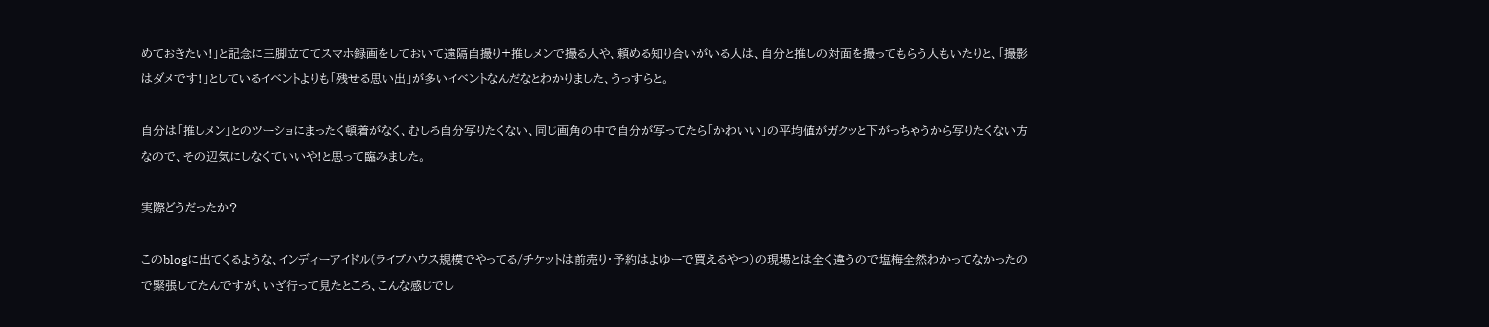めておきたい!」と記念に三脚立ててスマホ録画をしておいて遠隔自撮り+推しメンで撮る人や、頼める知り合いがいる人は、自分と推しの対面を撮ってもらう人もいたりと、「撮影はダメです!」としているイベントよりも「残せる思い出」が多いイベントなんだなとわかりました、うっすらと。

自分は「推しメン」とのツーショにまったく頓着がなく、むしろ自分写りたくない、同じ画角の中で自分が写ってたら「かわいい」の平均値がガクッと下がっちゃうから写りたくない方なので、その辺気にしなくていいや!と思って臨みました。

実際どうだったか?

このblogに出てくるような、インディーアイドル(ライブハウス規模でやってる/チケットは前売り・予約はよゆーで買えるやつ)の現場とは全く違うので塩梅全然わかってなかったので緊張してたんですが、いざ行って見たところ、こんな感じでし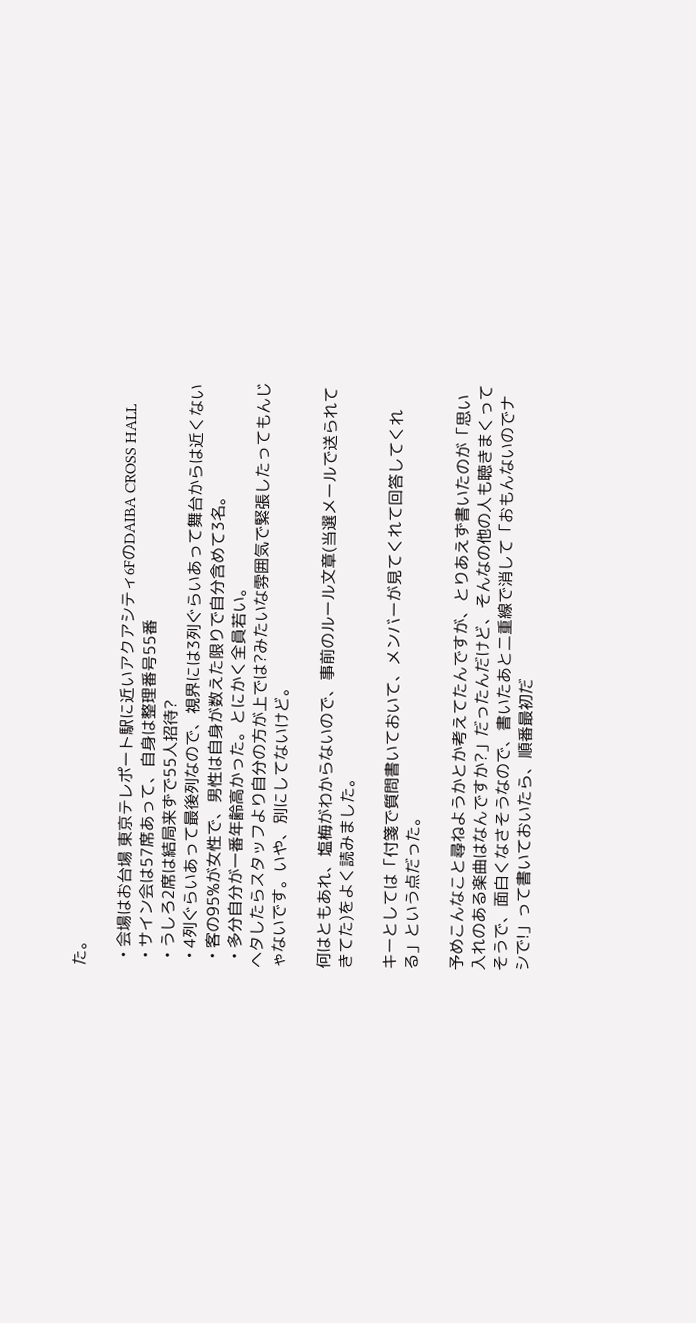た。

  • 会場はお台場 東京テレポート駅に近いアクアシティ6FのDAIBA CROSS HALL
  • サイン会は57席あって、自身は整理番号55番
  • うしろ2席は結局来ずで55人招待?
  • 4列ぐらいあって最後列なので、視界には3列ぐらいあって舞台からは近くない
  • 客の95%が女性で、男性は自身が数えた限りで自分含めて3名。
  • 多分自分が一番年齢高かった。とにかく全員若い。
ヘタしたらスタッフより自分の方が上では?みたいな雰囲気で緊張したってもんじゃないです。いや、別にしてないけど。

何はともあれ、塩梅がわからないので、事前のルール文章(当選メールで送られてきてた)をよく読みました。

キーとしては「付箋で質問書いておいて、メンバーが見てくれて回答してくれる」という点だった。

予めこんなこと尋ねようかとか考えてたんですが、とりあえず書いたのが「思い入れのある楽曲はなんですか?」だったんだけど、そんなの他の人も聴きまくってそうで、面白くなさそうなので、書いたあと二重線で消して「おもんないのでナシで!」って書いておいたら、順番最初だ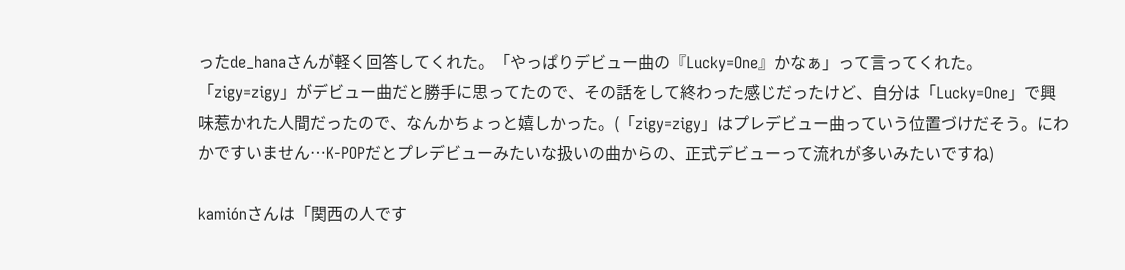ったde_hanaさんが軽く回答してくれた。「やっぱりデビュー曲の『Lucky=One』かなぁ」って言ってくれた。「zigy=zigy」がデビュー曲だと勝手に思ってたので、その話をして終わった感じだったけど、自分は「Lucky=One」で興味惹かれた人間だったので、なんかちょっと嬉しかった。(「zigy=zigy」はプレデビュー曲っていう位置づけだそう。にわかですいません…K-POPだとプレデビューみたいな扱いの曲からの、正式デビューって流れが多いみたいですね)

kamiónさんは「関西の人です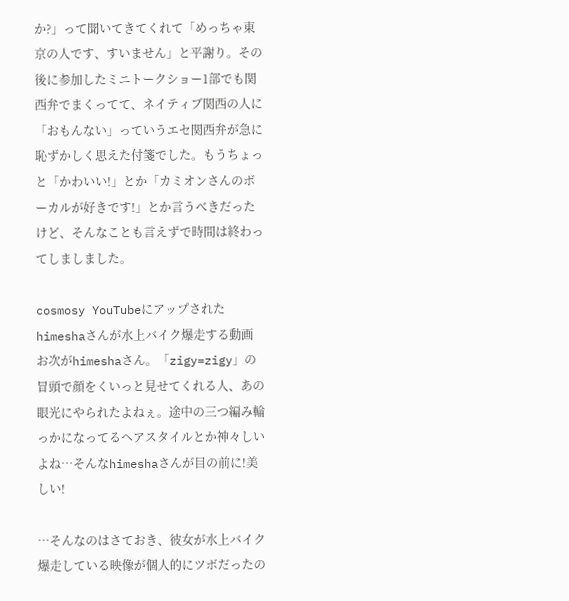か?」って聞いてきてくれて「めっちゃ東京の人です、すいません」と平謝り。その後に参加したミニトークショー1部でも関西弁でまくってて、ネイティブ関西の人に「おもんない」っていうエセ関西弁が急に恥ずかしく思えた付箋でした。もうちょっと「かわいい!」とか「カミオンさんのボーカルが好きです!」とか言うべきだったけど、そんなことも言えずで時間は終わってしましました。

cosmosy YouTubeにアップされたhimeshaさんが水上バイク爆走する動画
お次がhimeshaさん。「zigy=zigy」の冒頭で顔をくいっと見せてくれる人、あの眼光にやられたよねぇ。途中の三つ編み輪っかになってるヘアスタイルとか神々しいよね…そんなhimeshaさんが目の前に!美しい!

…そんなのはさておき、彼女が水上バイク爆走している映像が個人的にツボだったの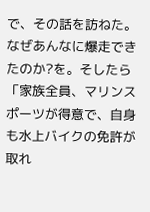で、その話を訪ねた。なぜあんなに爆走できたのか?を。そしたら「家族全員、マリンスポーツが得意で、自身も水上バイクの免許が取れ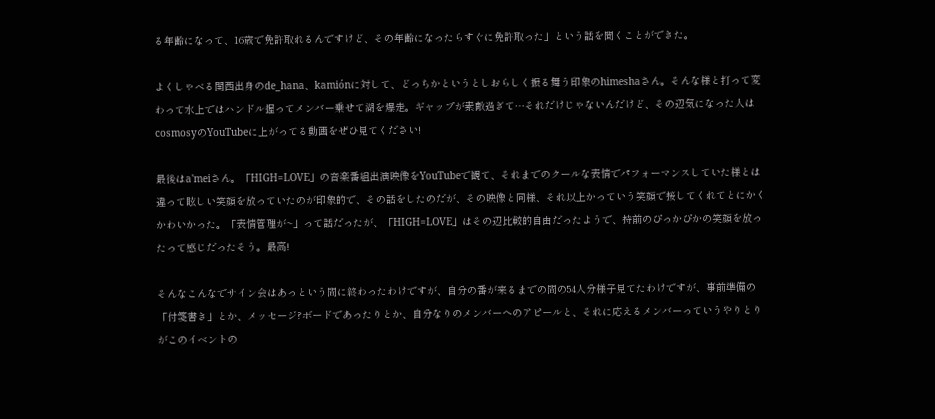る年齢になって、16歳で免許取れるんですけど、その年齢になったらすぐに免許取った」という話を聞くことができた。

よくしゃべる関西出身のde_hana、kamiónに対して、どっちかというとしおらしく振る舞う印象のhimeshaさん。そんな様と打って変わって水上ではハンドル握ってメンバー乗せて湖を爆走。ギャップが素敵過ぎて…それだけじゃないんだけど、その辺気になった人はcosmosyのYouTubeに上がってる動画をぜひ見てください!

最後はa'meiさん。「HIGH=LOVE」の音楽番組出演映像をYouTubeで観て、それまでのクールな表情でパフォーマンスしていた様とは違って眩しい笑顔を放っていたのが印象的で、その話をしたのだが、その映像と同様、それ以上かっていう笑顔で接してくれてとにかくかわいかった。「表情管理が~」って話だったが、「HIGH=LOVE」はその辺比較的自由だったようで、持前のぴっかぴかの笑顔を放ったって感じだったそう。最高!

そんなこんなでサイン会はあっという間に終わったわけですが、自分の番が来るまでの間の54人分様子見てたわけですが、事前準備の「付箋書き」とか、メッセージ?ボードであったりとか、自分なりのメンバーへのアピールと、それに応えるメンバーっていうやりとりがこのイベントの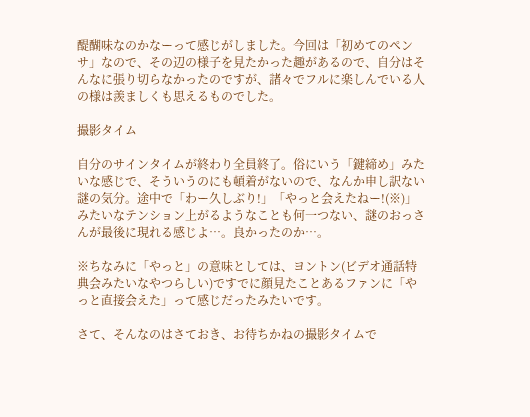醍醐味なのかなーって感じがしました。今回は「初めてのペンサ」なので、その辺の様子を見たかった趣があるので、自分はそんなに張り切らなかったのですが、諸々でフルに楽しんでいる人の様は羨ましくも思えるものでした。

撮影タイム

自分のサインタイムが終わり全員終了。俗にいう「鍵締め」みたいな感じで、そういうのにも頓着がないので、なんか申し訳ない謎の気分。途中で「わー久しぶり!」「やっと会えたねー!(※)」みたいなテンション上がるようなことも何一つない、謎のおっさんが最後に現れる感じよ…。良かったのか…。

※ちなみに「やっと」の意味としては、ヨントン(ビデオ通話特典会みたいなやつらしい)ですでに顔見たことあるファンに「やっと直接会えた」って感じだったみたいです。

さて、そんなのはさておき、お待ちかねの撮影タイムで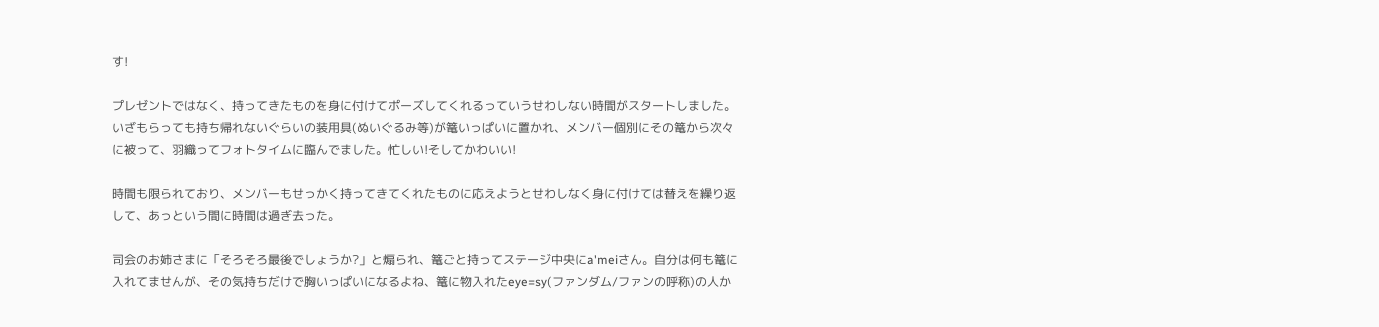す!

プレゼントではなく、持ってきたものを身に付けてポーズしてくれるっていうせわしない時間がスタートしました。いざもらっても持ち帰れないぐらいの装用具(ぬいぐるみ等)が篭いっぱいに置かれ、メンバー個別にその篭から次々に被って、羽織ってフォトタイムに臨んでました。忙しい!そしてかわいい!

時間も限られており、メンバーもせっかく持ってきてくれたものに応えようとせわしなく身に付けては替えを繰り返して、あっという間に時間は過ぎ去った。

司会のお姉さまに「そろそろ最後でしょうか?」と煽られ、篭ごと持ってステージ中央にa'meiさん。自分は何も篭に入れてませんが、その気持ちだけで胸いっぱいになるよね、篭に物入れたeye=sy(ファンダム/ファンの呼称)の人か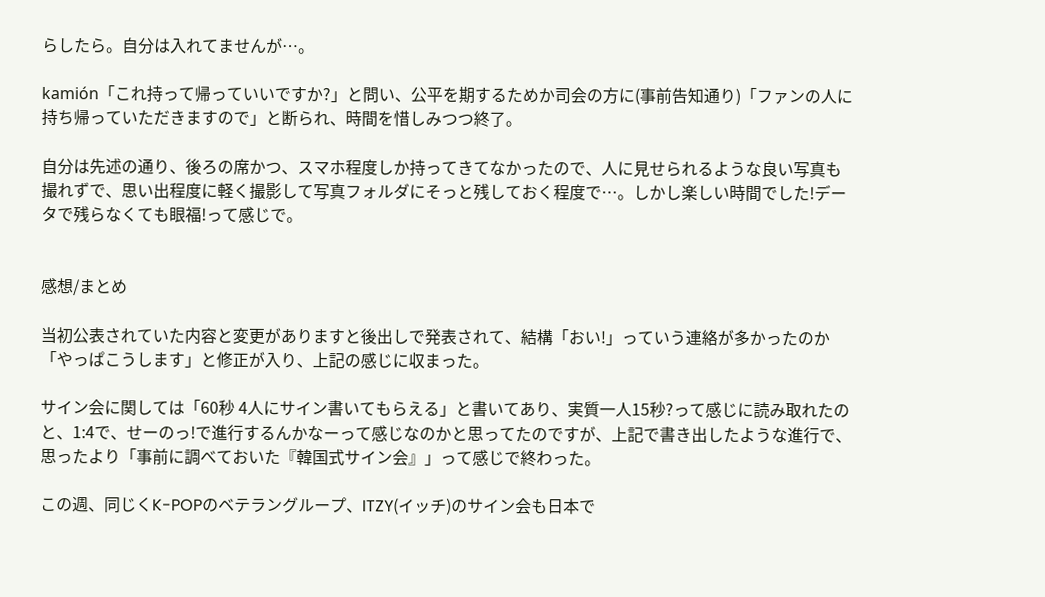らしたら。自分は入れてませんが…。

kamión「これ持って帰っていいですか?」と問い、公平を期するためか司会の方に(事前告知通り)「ファンの人に持ち帰っていただきますので」と断られ、時間を惜しみつつ終了。

自分は先述の通り、後ろの席かつ、スマホ程度しか持ってきてなかったので、人に見せられるような良い写真も撮れずで、思い出程度に軽く撮影して写真フォルダにそっと残しておく程度で…。しかし楽しい時間でした!データで残らなくても眼福!って感じで。


感想/まとめ

当初公表されていた内容と変更がありますと後出しで発表されて、結構「おい!」っていう連絡が多かったのか「やっぱこうします」と修正が入り、上記の感じに収まった。

サイン会に関しては「60秒 4人にサイン書いてもらえる」と書いてあり、実質一人15秒?って感じに読み取れたのと、1:4で、せーのっ!で進行するんかなーって感じなのかと思ってたのですが、上記で書き出したような進行で、思ったより「事前に調べておいた『韓国式サイン会』」って感じで終わった。

この週、同じくK-POPのベテラングループ、ITZY(イッチ)のサイン会も日本で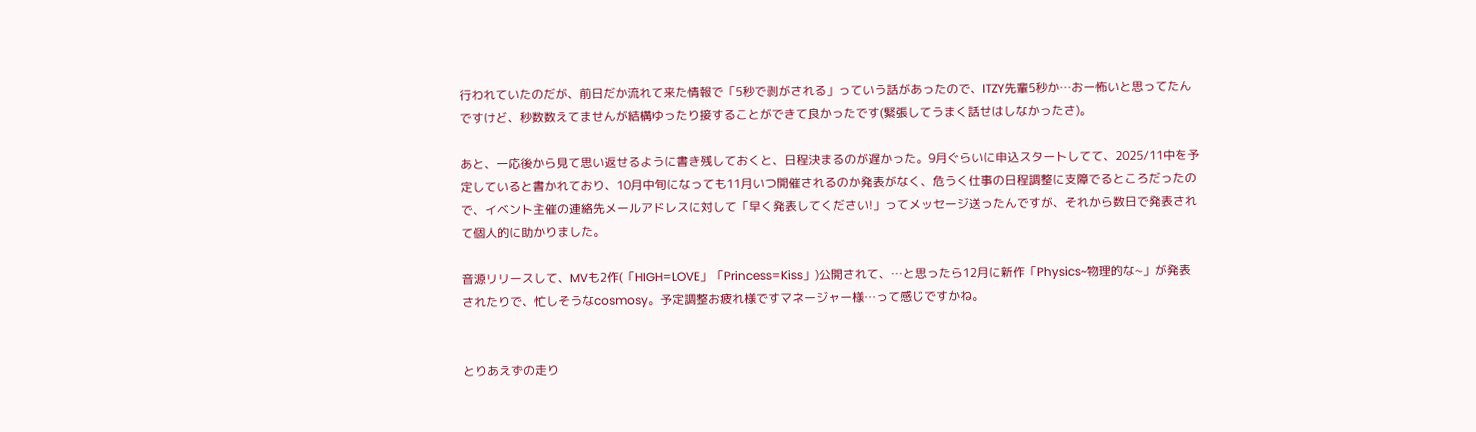行われていたのだが、前日だか流れて来た情報で「5秒で剥がされる」っていう話があったので、ITZY先輩5秒か…おー怖いと思ってたんですけど、秒数数えてませんが結構ゆったり接することができて良かったです(緊張してうまく話せはしなかったさ)。

あと、一応後から見て思い返せるように書き残しておくと、日程決まるのが遅かった。9月ぐらいに申込スタートしてて、2025/11中を予定していると書かれており、10月中旬になっても11月いつ開催されるのか発表がなく、危うく仕事の日程調整に支障でるところだったので、イベント主催の連絡先メールアドレスに対して「早く発表してください!」ってメッセージ送ったんですが、それから数日で発表されて個人的に助かりました。

音源リリースして、MVも2作(「HIGH=LOVE」「Princess=Kiss」)公開されて、…と思ったら12月に新作「Physics~物理的な~」が発表されたりで、忙しそうなcosmosy。予定調整お疲れ様ですマネージャー様…って感じですかね。


とりあえずの走り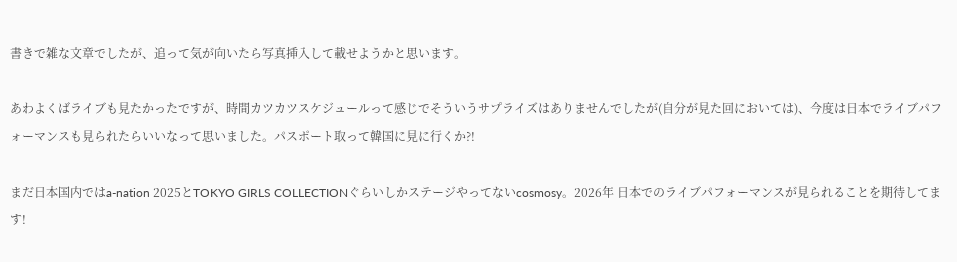書きで雑な文章でしたが、追って気が向いたら写真挿入して載せようかと思います。

あわよくばライブも見たかったですが、時間カツカツスケジュールって感じでそういうサプライズはありませんでしたが(自分が見た回においては)、今度は日本でライブパフォーマンスも見られたらいいなって思いました。パスポート取って韓国に見に行くか?!

まだ日本国内ではa-nation 2025とTOKYO GIRLS COLLECTIONぐらいしかステージやってないcosmosy。2026年 日本でのライブパフォーマンスが見られることを期待してます!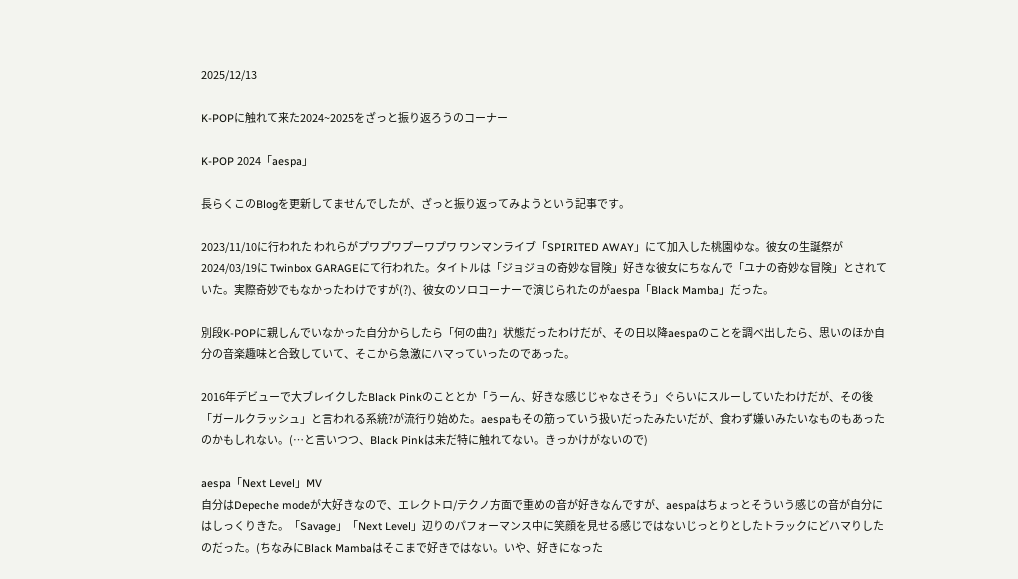2025/12/13

K-POPに触れて来た2024~2025をざっと振り返ろうのコーナー

K-POP 2024「aespa」

長らくこのBlogを更新してませんでしたが、ざっと振り返ってみようという記事です。

2023/11/10に行われた われらがプワプワプーワプワ ワンマンライブ「SPIRITED AWAY」にて加入した桃園ゆな。彼女の生誕祭が2024/03/19に Twinbox GARAGEにて行われた。タイトルは「ジョジョの奇妙な冒険」好きな彼女にちなんで「ユナの奇妙な冒険」とされていた。実際奇妙でもなかったわけですが(?)、彼女のソロコーナーで演じられたのがaespa「Black Mamba」だった。

別段K-POPに親しんでいなかった自分からしたら「何の曲?」状態だったわけだが、その日以降aespaのことを調べ出したら、思いのほか自分の音楽趣味と合致していて、そこから急激にハマっていったのであった。

2016年デビューで大ブレイクしたBlack Pinkのこととか「うーん、好きな感じじゃなさそう」ぐらいにスルーしていたわけだが、その後「ガールクラッシュ」と言われる系統?が流行り始めた。aespaもその筋っていう扱いだったみたいだが、食わず嫌いみたいなものもあったのかもしれない。(…と言いつつ、Black Pinkは未だ特に触れてない。きっかけがないので)

aespa「Next Level」MV
自分はDepeche modeが大好きなので、エレクトロ/テクノ方面で重めの音が好きなんですが、aespaはちょっとそういう感じの音が自分にはしっくりきた。「Savage」「Next Level」辺りのパフォーマンス中に笑顔を見せる感じではないじっとりとしたトラックにどハマりしたのだった。(ちなみにBlack Mambaはそこまで好きではない。いや、好きになった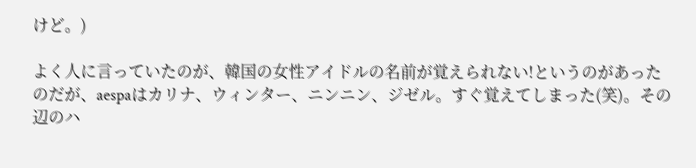けど。)

よく人に言っていたのが、韓国の女性アイドルの名前が覚えられない!というのがあったのだが、aespaはカリナ、ウィンター、ニンニン、ジゼル。すぐ覚えてしまった(笑)。その辺のハ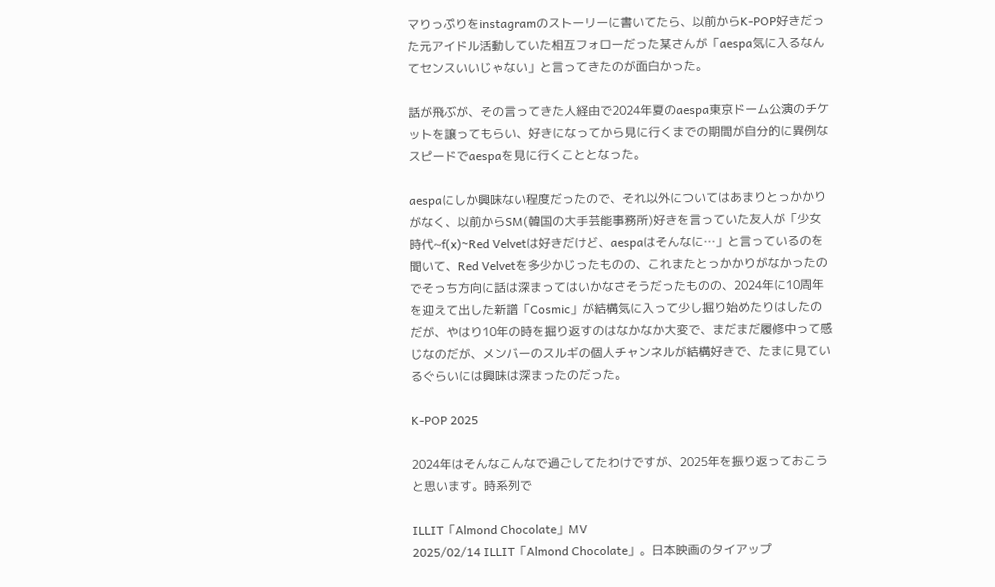マりっぷりをinstagramのストーリーに書いてたら、以前からK-POP好きだった元アイドル活動していた相互フォローだった某さんが「aespa気に入るなんてセンスいいじゃない」と言ってきたのが面白かった。

話が飛ぶが、その言ってきた人経由で2024年夏のaespa東京ドーム公演のチケットを譲ってもらい、好きになってから見に行くまでの期間が自分的に異例なスピードでaespaを見に行くこととなった。

aespaにしか興味ない程度だったので、それ以外についてはあまりとっかかりがなく、以前からSM(韓国の大手芸能事務所)好きを言っていた友人が「少女時代~f(x)~Red Velvetは好きだけど、aespaはそんなに…」と言っているのを聞いて、Red Velvetを多少かじったものの、これまたとっかかりがなかったのでそっち方向に話は深まってはいかなさそうだったものの、2024年に10周年を迎えて出した新譜「Cosmic」が結構気に入って少し掘り始めたりはしたのだが、やはり10年の時を掘り返すのはなかなか大変で、まだまだ履修中って感じなのだが、メンバーのスルギの個人チャンネルが結構好きで、たまに見ているぐらいには興味は深まったのだった。

K-POP 2025

2024年はそんなこんなで過ごしてたわけですが、2025年を振り返っておこうと思います。時系列で

ILLIT「Almond Chocolate」MV
2025/02/14 ILLIT「Almond Chocolate」。日本映画のタイアップ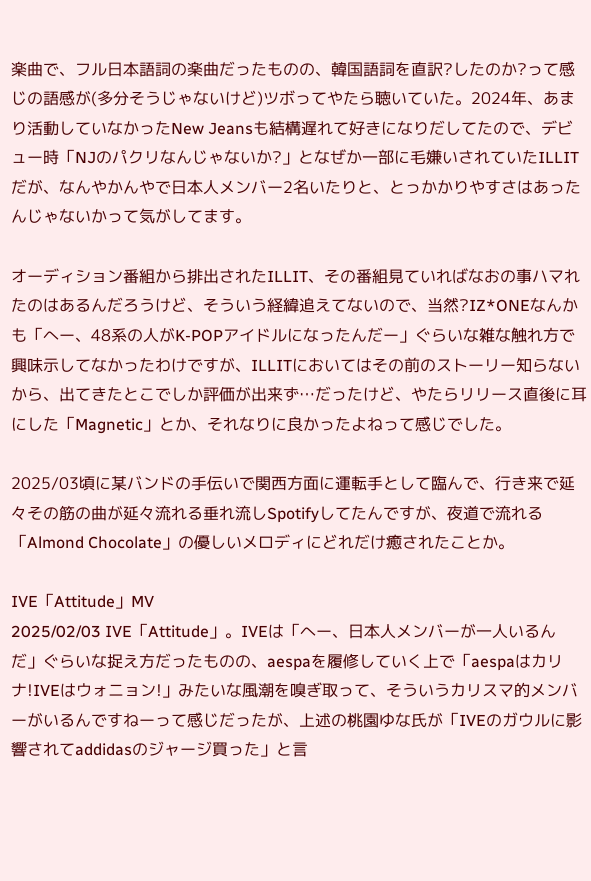楽曲で、フル日本語詞の楽曲だったものの、韓国語詞を直訳?したのか?って感じの語感が(多分そうじゃないけど)ツボってやたら聴いていた。2024年、あまり活動していなかったNew Jeansも結構遅れて好きになりだしてたので、デビュー時「NJのパクリなんじゃないか?」となぜか一部に毛嫌いされていたILLITだが、なんやかんやで日本人メンバー2名いたりと、とっかかりやすさはあったんじゃないかって気がしてます。

オーディション番組から排出されたILLIT、その番組見ていればなおの事ハマれたのはあるんだろうけど、そういう経緯追えてないので、当然?IZ*ONEなんかも「へー、48系の人がK-POPアイドルになったんだー」ぐらいな雑な触れ方で興味示してなかったわけですが、ILLITにおいてはその前のストーリー知らないから、出てきたとこでしか評価が出来ず…だったけど、やたらリリース直後に耳にした「Magnetic」とか、それなりに良かったよねって感じでした。

2025/03頃に某バンドの手伝いで関西方面に運転手として臨んで、行き来で延々その筋の曲が延々流れる垂れ流しSpotifyしてたんですが、夜道で流れる「Almond Chocolate」の優しいメロディにどれだけ癒されたことか。

IVE「Attitude」MV
2025/02/03 IVE「Attitude」。IVEは「へー、日本人メンバーが一人いるんだ」ぐらいな捉え方だったものの、aespaを履修していく上で「aespaはカリナ!IVEはウォニョン!」みたいな風潮を嗅ぎ取って、そういうカリスマ的メンバーがいるんですねーって感じだったが、上述の桃園ゆな氏が「IVEのガウルに影響されてaddidasのジャージ買った」と言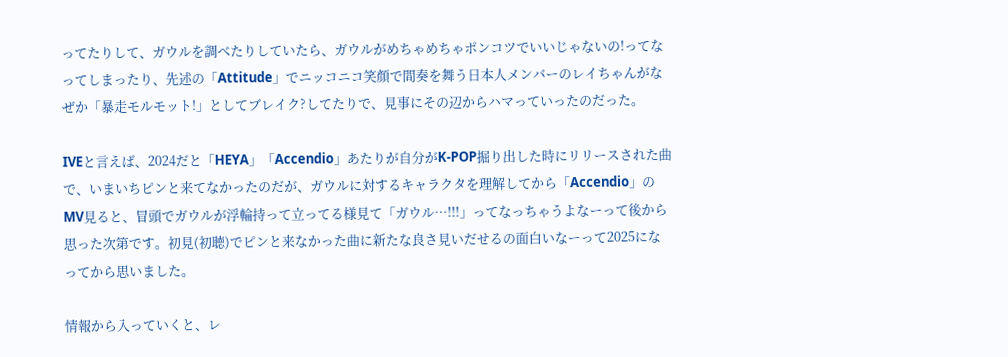ってたりして、ガウルを調べたりしていたら、ガウルがめちゃめちゃポンコツでいいじゃないの!ってなってしまったり、先述の「Attitude」でニッコニコ笑顔で間奏を舞う日本人メンバーのレイちゃんがなぜか「暴走モルモット!」としてブレイク?してたりで、見事にその辺からハマっていったのだった。

IVEと言えば、2024だと「HEYA」「Accendio」あたりが自分がK-POP掘り出した時にリリースされた曲で、いまいちピンと来てなかったのだが、ガウルに対するキャラクタを理解してから「Accendio」のMV見ると、冒頭でガウルが浮輪持って立ってる様見て「ガウル…!!!」ってなっちゃうよなーって後から思った次第です。初見(初聴)でピンと来なかった曲に新たな良さ見いだせるの面白いなーって2025になってから思いました。

情報から入っていくと、レ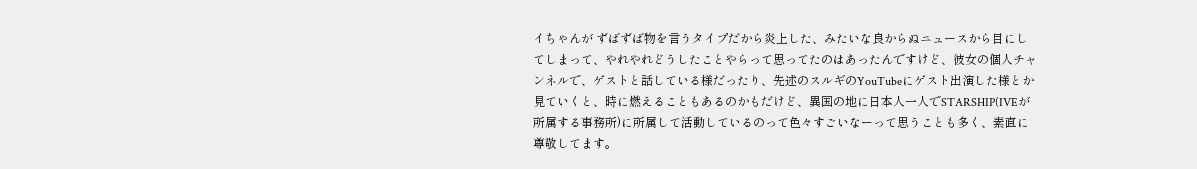イちゃんが ずばずば物を言うタイプだから炎上した、みたいな良からぬニュースから目にしてしまって、やれやれどうしたことやらって思ってたのはあったんですけど、彼女の個人チャンネルで、ゲストと話している様だったり、先述のスルギのYouTubeにゲスト出演した様とか見ていくと、時に燃えることもあるのかもだけど、異国の地に日本人一人でSTARSHIP(IVEが所属する事務所)に所属して活動しているのって色々すごいなーって思うことも多く、素直に尊敬してます。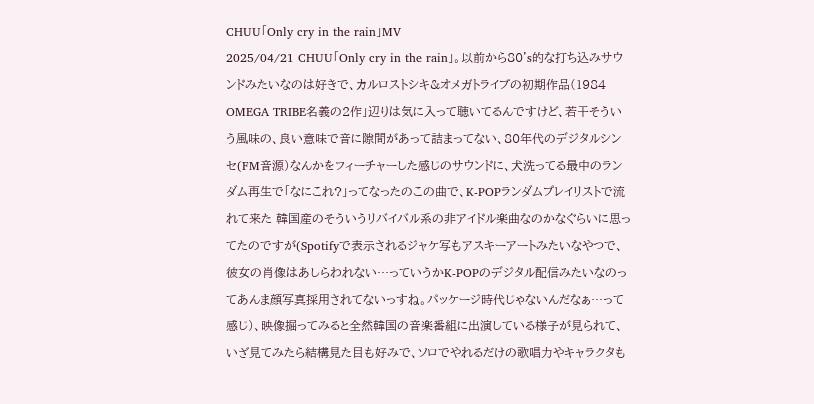CHUU「Only cry in the rain」MV
2025/04/21 CHUU「Only cry in the rain」。以前から80's的な打ち込みサウンドみたいなのは好きで、カルロストシキ&オメガトライブの初期作品(1984 OMEGA TRIBE名義の2作」辺りは気に入って聴いてるんですけど、若干そういう風味の、良い意味で音に隙間があって詰まってない、80年代のデジタルシンセ(FM音源)なんかをフィーチャーした感じのサウンドに、犬洗ってる最中のランダム再生で「なにこれ?」ってなったのこの曲で、K-POPランダムプレイリストで流れて来た 韓国産のそういうリバイバル系の非アイドル楽曲なのかなぐらいに思ってたのですが(Spotifyで表示されるジャケ写もアスキーアートみたいなやつで、彼女の肖像はあしらわれない…っていうかK-POPのデジタル配信みたいなのってあんま顔写真採用されてないっすね。パッケージ時代じゃないんだなぁ…って感じ)、映像掘ってみると全然韓国の音楽番組に出演している様子が見られて、いざ見てみたら結構見た目も好みで、ソロでやれるだけの歌唱力やキャラクタも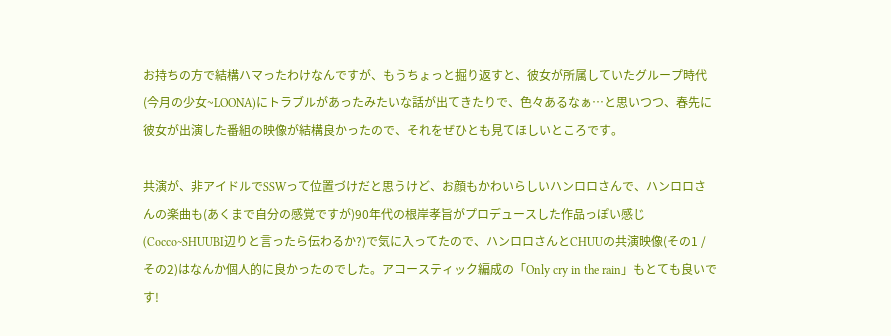お持ちの方で結構ハマったわけなんですが、もうちょっと掘り返すと、彼女が所属していたグループ時代(今月の少女~LOONA)にトラブルがあったみたいな話が出てきたりで、色々あるなぁ…と思いつつ、春先に彼女が出演した番組の映像が結構良かったので、それをぜひとも見てほしいところです。

共演が、非アイドルでSSWって位置づけだと思うけど、お顔もかわいらしいハンロロさんで、ハンロロさんの楽曲も(あくまで自分の感覚ですが)90年代の根岸孝旨がプロデュースした作品っぽい感じ(Cocco~SHUUBI辺りと言ったら伝わるか?)で気に入ってたので、ハンロロさんとCHUUの共演映像(その1 / その2)はなんか個人的に良かったのでした。アコースティック編成の「Only cry in the rain」もとても良いです!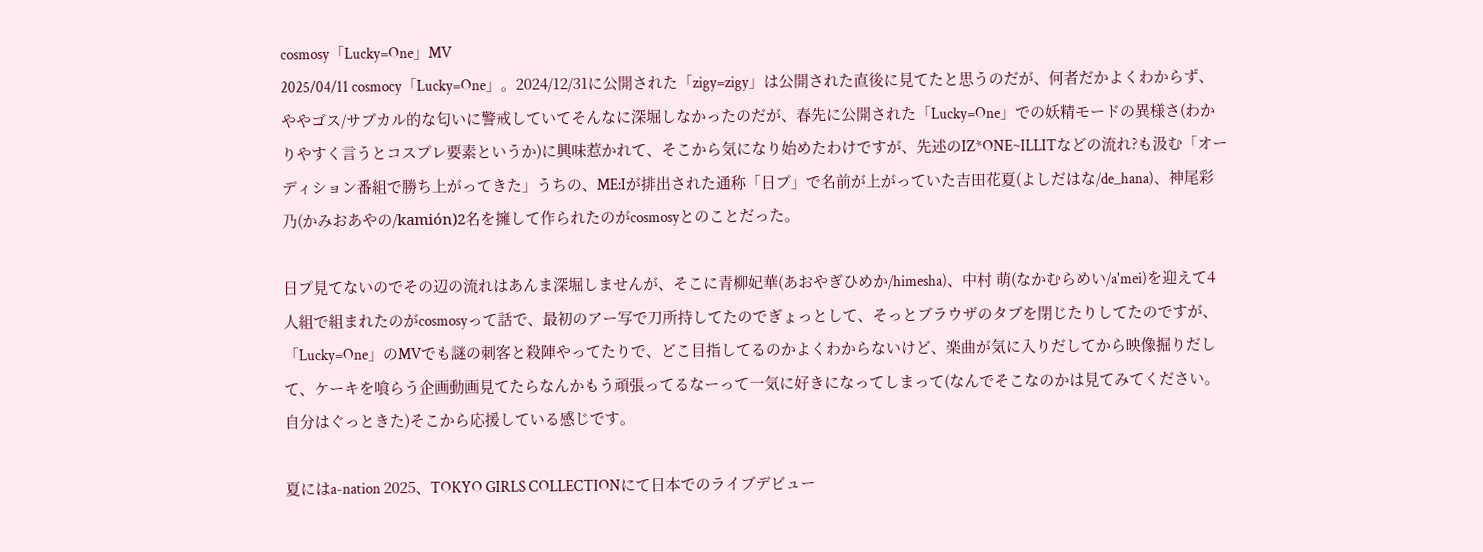cosmosy「Lucky=One」MV
2025/04/11 cosmocy「Lucky=One」。2024/12/31に公開された「zigy=zigy」は公開された直後に見てたと思うのだが、何者だかよくわからず、ややゴス/サブカル的な匂いに警戒していてそんなに深堀しなかったのだが、春先に公開された「Lucky=One」での妖精モードの異様さ(わかりやすく言うとコスプレ要素というか)に興味惹かれて、そこから気になり始めたわけですが、先述のIZ*ONE~ILLITなどの流れ?も汲む「オーディション番組で勝ち上がってきた」うちの、ME:Iが排出された通称「日プ」で名前が上がっていた吉田花夏(よしだはな/de_hana)、神尾彩乃(かみおあやの/kamión)2名を擁して作られたのがcosmosyとのことだった。

日プ見てないのでその辺の流れはあんま深堀しませんが、そこに青柳妃華(あおやぎひめか/himesha)、中村 萌(なかむらめい/a'mei)を迎えて4人組で組まれたのがcosmosyって話で、最初のアー写で刀所持してたのでぎょっとして、そっとブラウザのタブを閉じたりしてたのですが、「Lucky=One」のMVでも謎の刺客と殺陣やってたりで、どこ目指してるのかよくわからないけど、楽曲が気に入りだしてから映像掘りだして、ケーキを喰らう企画動画見てたらなんかもう頑張ってるなーって一気に好きになってしまって(なんでそこなのかは見てみてください。自分はぐっときた)そこから応援している感じです。

夏にはa-nation 2025、TOKYO GIRLS COLLECTIONにて日本でのライブデビュー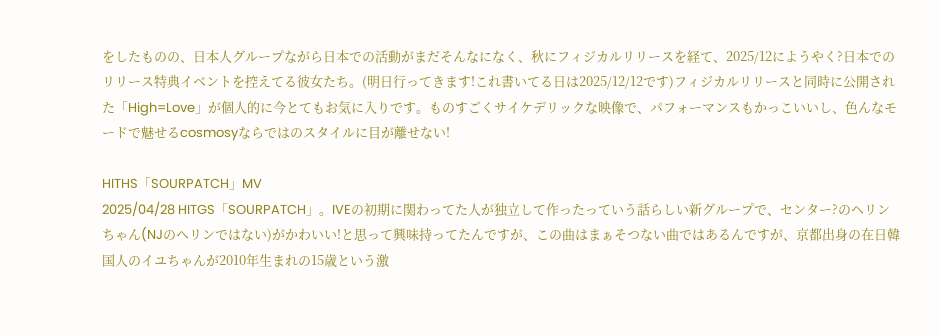をしたものの、日本人グループながら日本での活動がまだそんなになく、秋にフィジカルリリースを経て、2025/12にようやく?日本でのリリース特典イベントを控えてる彼女たち。(明日行ってきます!これ書いてる日は2025/12/12です)フィジカルリリースと同時に公開された「High=Love」が個人的に今とてもお気に入りです。ものすごくサイケデリックな映像で、パフォーマンスもかっこいいし、色んなモードで魅せるcosmosyならではのスタイルに目が離せない!

HITHS「SOURPATCH」MV
2025/04/28 HITGS「SOURPATCH」。IVEの初期に関わってた人が独立して作ったっていう話らしい新グループで、センター?のヘリンちゃん(NJのヘリンではない)がかわいい!と思って興味持ってたんですが、この曲はまぁそつない曲ではあるんですが、京都出身の在日韓国人のイユちゃんが2010年生まれの15歳という激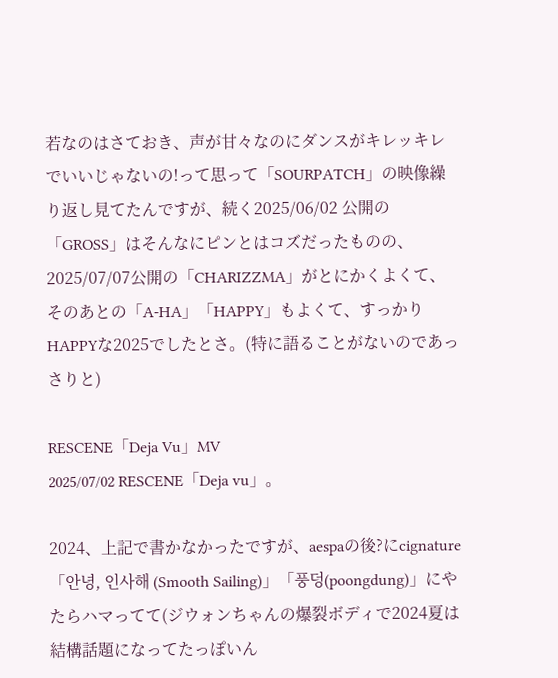若なのはさておき、声が甘々なのにダンスがキレッキレでいいじゃないの!って思って「SOURPATCH」の映像繰り返し見てたんですが、続く2025/06/02 公開の「GROSS」はそんなにピンとはコズだったものの、2025/07/07公開の「CHARIZZMA」がとにかくよくて、そのあとの「A-HA」「HAPPY」もよくて、すっかりHAPPYな2025でしたとさ。(特に語ることがないのであっさりと)

RESCENE「Deja Vu」MV
2025/07/02 RESCENE「Deja vu」。

2024、上記で書かなかったですが、aespaの後?にcignature「안녕, 인사해 (Smooth Sailing)」「풍덩(poongdung)」にやたらハマってて(ジウォンちゃんの爆裂ボディで2024夏は結構話題になってたっぽいん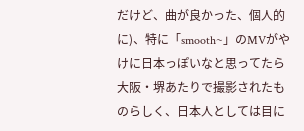だけど、曲が良かった、個人的に)、特に「smooth~」のMVがやけに日本っぽいなと思ってたら大阪・堺あたりで撮影されたものらしく、日本人としては目に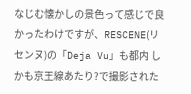なじむ懐かしの景色って感じで良かったわけですが、RESCENE(リセンヌ)の「Deja Vu」も都内 しかも京王線あたり?で撮影された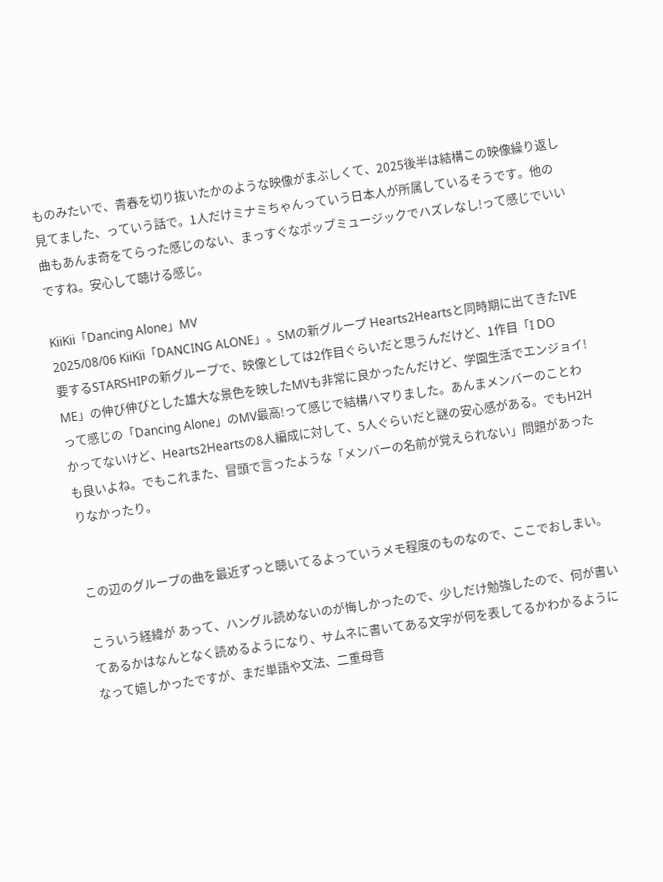ものみたいで、青春を切り抜いたかのような映像がまぶしくて、2025後半は結構この映像繰り返し見てました、っていう話で。1人だけミナミちゃんっていう日本人が所属しているそうです。他の曲もあんま奇をてらった感じのない、まっすぐなポップミュージックでハズレなし!って感じでいいですね。安心して聴ける感じ。

KiiKii「Dancing Alone」MV
2025/08/06 KiiKii「DANCING ALONE」。SMの新グループ Hearts2Heartsと同時期に出てきたIVE要するSTARSHIPの新グループで、映像としては2作目ぐらいだと思うんだけど、1作目「I DO ME」の伸び伸びとした雄大な景色を映したMVも非常に良かったんだけど、学園生活でエンジョイ!って感じの「Dancing Alone」のMV最高!って感じで結構ハマりました。あんまメンバーのことわかってないけど、Hearts2Heartsの8人編成に対して、5人ぐらいだと謎の安心感がある。でもH2Hも良いよね。でもこれまた、冒頭で言ったような「メンバーの名前が覚えられない」問題があったりなかったり。


この辺のグループの曲を最近ずっと聴いてるよっていうメモ程度のものなので、ここでおしまい。

こういう経緯が あって、ハングル読めないのが悔しかったので、少しだけ勉強したので、何が書いてあるかはなんとなく読めるようになり、サムネに書いてある文字が何を表してるかわかるようになって嬉しかったですが、まだ単語や文法、二重母音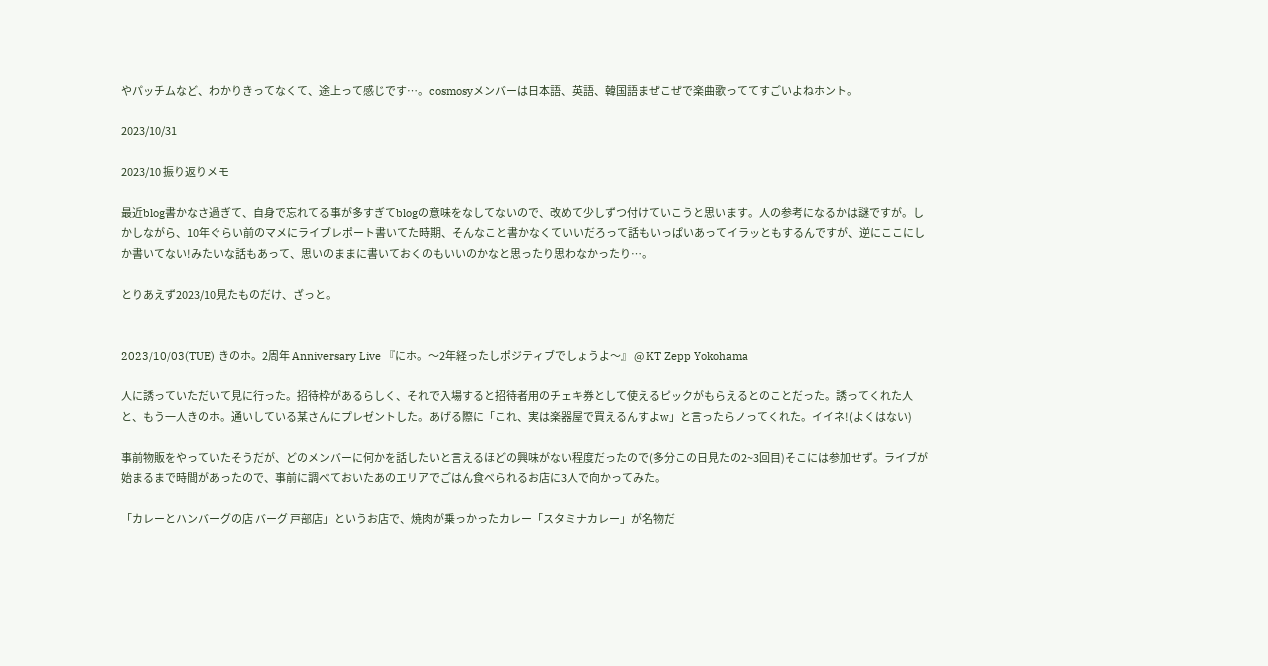やパッチムなど、わかりきってなくて、途上って感じです…。cosmosyメンバーは日本語、英語、韓国語まぜこぜで楽曲歌っててすごいよねホント。

2023/10/31

2023/10 振り返りメモ

最近blog書かなさ過ぎて、自身で忘れてる事が多すぎてblogの意味をなしてないので、改めて少しずつ付けていこうと思います。人の参考になるかは謎ですが。しかしながら、10年ぐらい前のマメにライブレポート書いてた時期、そんなこと書かなくていいだろって話もいっぱいあってイラッともするんですが、逆にここにしか書いてない!みたいな話もあって、思いのままに書いておくのもいいのかなと思ったり思わなかったり…。

とりあえず2023/10見たものだけ、ざっと。


2023/10/03(TUE) きのホ。2周年 Anniversary Live 『にホ。〜2年経ったしポジティブでしょうよ〜』 @ KT Zepp Yokohama

人に誘っていただいて見に行った。招待枠があるらしく、それで入場すると招待者用のチェキ券として使えるピックがもらえるとのことだった。誘ってくれた人と、もう一人きのホ。通いしている某さんにプレゼントした。あげる際に「これ、実は楽器屋で買えるんすよw」と言ったらノってくれた。イイネ!(よくはない)

事前物販をやっていたそうだが、どのメンバーに何かを話したいと言えるほどの興味がない程度だったので(多分この日見たの2~3回目)そこには参加せず。ライブが始まるまで時間があったので、事前に調べておいたあのエリアでごはん食べられるお店に3人で向かってみた。

「カレーとハンバーグの店 バーグ 戸部店」というお店で、焼肉が乗っかったカレー「スタミナカレー」が名物だ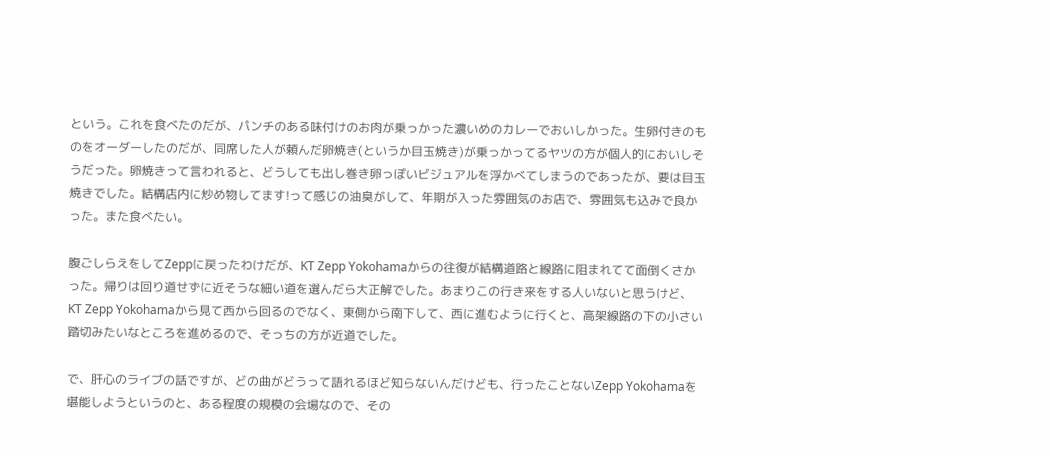という。これを食べたのだが、パンチのある味付けのお肉が乗っかった濃いめのカレーでおいしかった。生卵付きのものをオーダーしたのだが、同席した人が頼んだ卵焼き(というか目玉焼き)が乗っかってるヤツの方が個人的においしそうだった。卵焼きって言われると、どうしても出し巻き卵っぽいビジュアルを浮かべてしまうのであったが、要は目玉焼きでした。結構店内に炒め物してます!って感じの油臭がして、年期が入った雰囲気のお店で、雰囲気も込みで良かった。また食べたい。

腹ごしらえをしてZeppに戻ったわけだが、KT Zepp Yokohamaからの往復が結構道路と線路に阻まれてて面倒くさかった。帰りは回り道せずに近そうな細い道を選んだら大正解でした。あまりこの行き来をする人いないと思うけど、KT Zepp Yokohamaから見て西から回るのでなく、東側から南下して、西に進むように行くと、高架線路の下の小さい踏切みたいなところを進めるので、そっちの方が近道でした。

で、肝心のライブの話ですが、どの曲がどうって語れるほど知らないんだけども、行ったことないZepp Yokohamaを堪能しようというのと、ある程度の規模の会場なので、その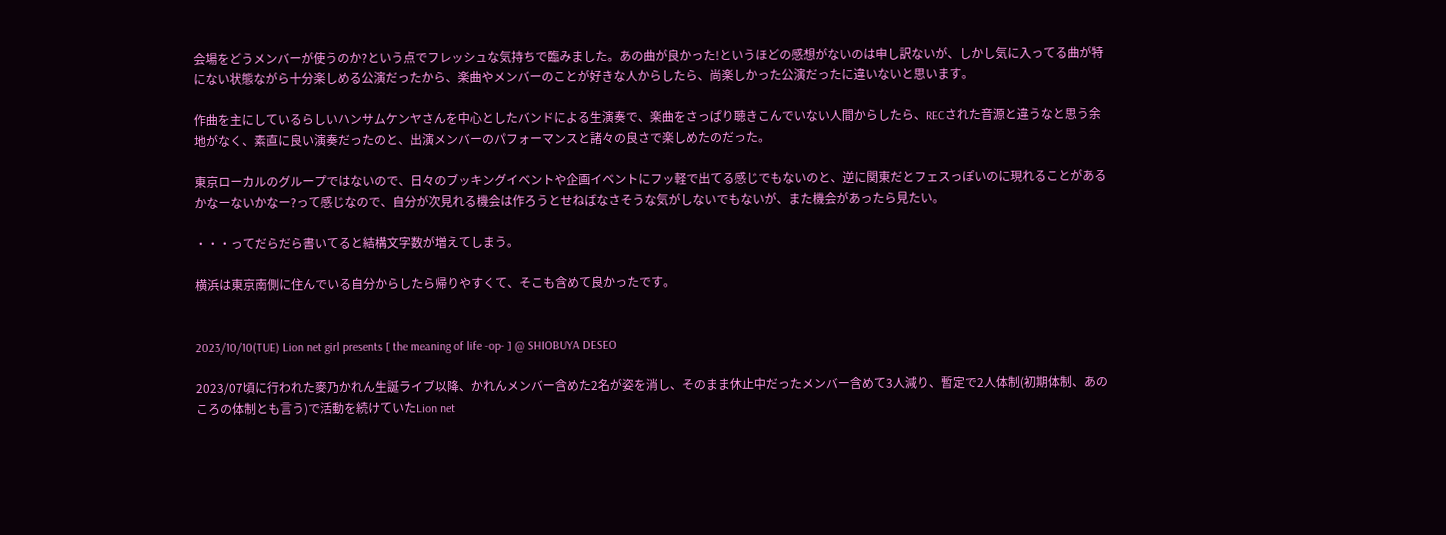会場をどうメンバーが使うのか?という点でフレッシュな気持ちで臨みました。あの曲が良かった!というほどの感想がないのは申し訳ないが、しかし気に入ってる曲が特にない状態ながら十分楽しめる公演だったから、楽曲やメンバーのことが好きな人からしたら、尚楽しかった公演だったに違いないと思います。

作曲を主にしているらしいハンサムケンヤさんを中心としたバンドによる生演奏で、楽曲をさっぱり聴きこんでいない人間からしたら、RECされた音源と違うなと思う余地がなく、素直に良い演奏だったのと、出演メンバーのパフォーマンスと諸々の良さで楽しめたのだった。

東京ローカルのグループではないので、日々のブッキングイベントや企画イベントにフッ軽で出てる感じでもないのと、逆に関東だとフェスっぽいのに現れることがあるかなーないかなー?って感じなので、自分が次見れる機会は作ろうとせねばなさそうな気がしないでもないが、また機会があったら見たい。

・・・ってだらだら書いてると結構文字数が増えてしまう。

横浜は東京南側に住んでいる自分からしたら帰りやすくて、そこも含めて良かったです。


2023/10/10(TUE) Lion net girl presents [ the meaning of life -op- ] @ SHIOBUYA DESEO

2023/07頃に行われた麥乃かれん生誕ライブ以降、かれんメンバー含めた2名が姿を消し、そのまま休止中だったメンバー含めて3人減り、暫定で2人体制(初期体制、あのころの体制とも言う)で活動を続けていたLion net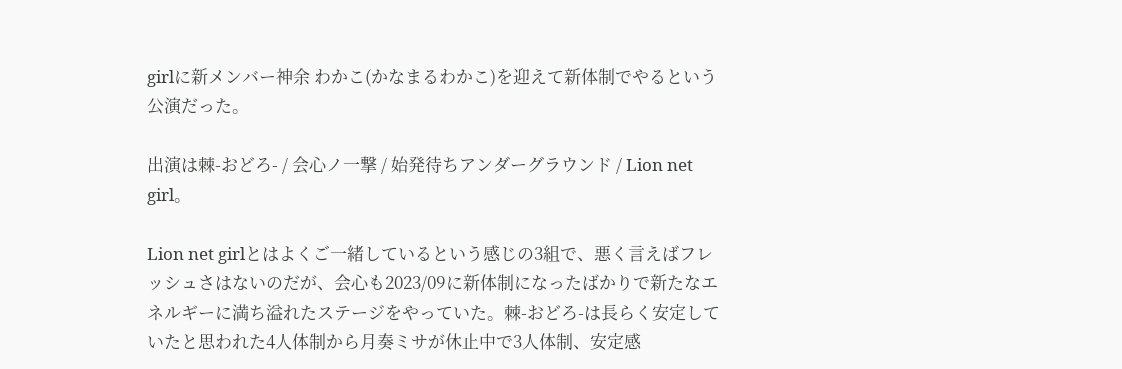girlに新メンバー神余 わかこ(かなまるわかこ)を迎えて新体制でやるという公演だった。

出演は棘-おどろ- / 会心ノ一撃 / 始発待ちアンダーグラウンド / Lion net girl。

Lion net girlとはよくご一緒しているという感じの3組で、悪く言えばフレッシュさはないのだが、会心も2023/09に新体制になったばかりで新たなエネルギーに満ち溢れたステージをやっていた。棘-おどろ-は長らく安定していたと思われた4人体制から月奏ミサが休止中で3人体制、安定感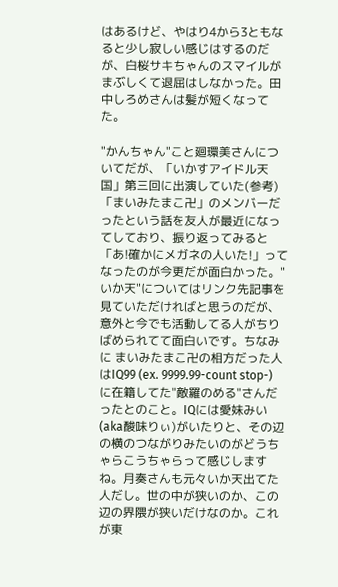はあるけど、やはり4から3ともなると少し寂しい感じはするのだが、白桜サキちゃんのスマイルがまぶしくて退屈はしなかった。田中しろめさんは髪が短くなってた。

"かんちゃん"こと廻環美さんについてだが、「いかすアイドル天国」第三回に出演していた(参考)「まいみたまこ卍」のメンバーだったという話を友人が最近になってしており、振り返ってみると「あ!確かにメガネの人いた!」ってなったのが今更だが面白かった。"いか天"についてはリンク先記事を見ていただければと思うのだが、意外と今でも活動してる人がちりばめられてて面白いです。ちなみに まいみたまこ卍の相方だった人はIQ99 (ex. 9999.99-count stop-)に在籍してた"敵羅のめる"さんだったとのこと。IQには愛妹みい(aka酸味りぃ)がいたりと、その辺の横のつながりみたいのがどうちゃらこうちゃらって感じしますね。月奏さんも元々いか天出てた人だし。世の中が狭いのか、この辺の界隈が狭いだけなのか。これが東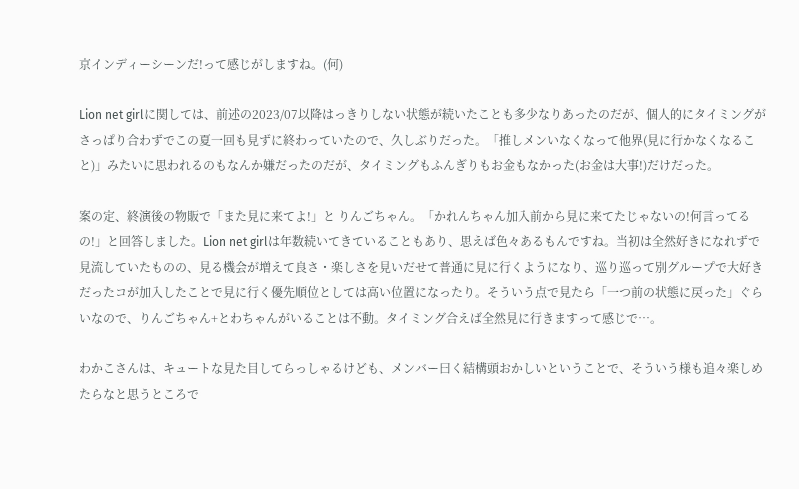京インディーシーンだ!って感じがしますね。(何)

Lion net girlに関しては、前述の2023/07以降はっきりしない状態が続いたことも多少なりあったのだが、個人的にタイミングがさっぱり合わずでこの夏一回も見ずに終わっていたので、久しぶりだった。「推しメンいなくなって他界(見に行かなくなること)」みたいに思われるのもなんか嫌だったのだが、タイミングもふんぎりもお金もなかった(お金は大事!)だけだった。

案の定、終演後の物販で「また見に来てよ!」と りんごちゃん。「かれんちゃん加入前から見に来てたじゃないの!何言ってるの!」と回答しました。Lion net girlは年数続いてきていることもあり、思えば色々あるもんですね。当初は全然好きになれずで見流していたものの、見る機会が増えて良さ・楽しさを見いだせて普通に見に行くようになり、巡り巡って別グループで大好きだったコが加入したことで見に行く優先順位としては高い位置になったり。そういう点で見たら「一つ前の状態に戻った」ぐらいなので、りんごちゃん+とわちゃんがいることは不動。タイミング合えば全然見に行きますって感じで…。

わかこさんは、キュートな見た目してらっしゃるけども、メンバー曰く結構頭おかしいということで、そういう様も追々楽しめたらなと思うところで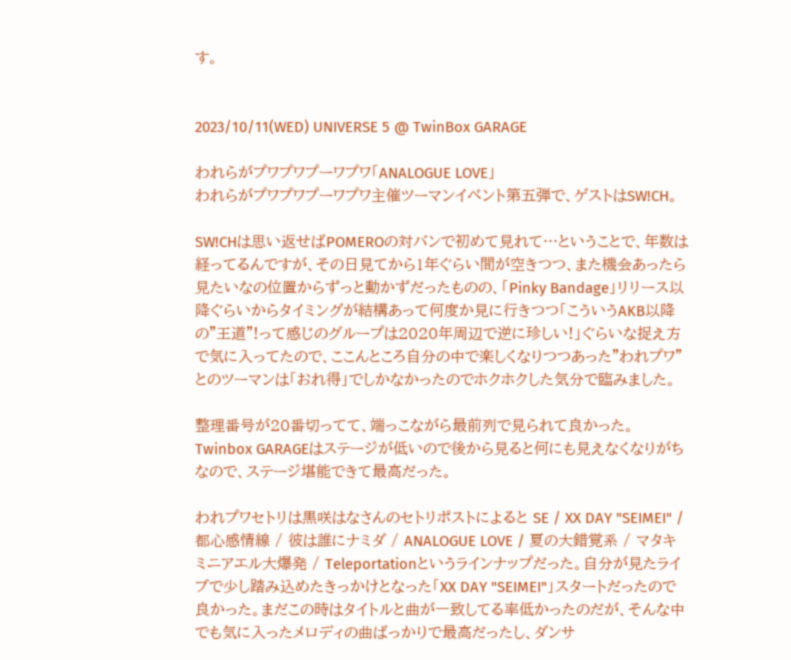す。


2023/10/11(WED) UNIVERSE 5 @ TwinBox GARAGE

われらがプワプワプーワプワ「ANALOGUE LOVE」
われらがプワプワプーワプワ主催ツーマンイベント第五弾で、ゲストはSW!CH。

SW!CHは思い返せばPOMEROの対バンで初めて見れて…ということで、年数は経ってるんですが、その日見てから1年ぐらい間が空きつつ、また機会あったら見たいなの位置からずっと動かずだったものの、「Pinky Bandage」リリース以降ぐらいからタイミングが結構あって何度か見に行きつつ「こういうAKB以降の"王道"!って感じのグループは2020年周辺で逆に珍しい!」ぐらいな捉え方で気に入ってたので、ここんところ自分の中で楽しくなりつつあった"われプワ"とのツーマンは「おれ得」でしかなかったのでホクホクした気分で臨みました。

整理番号が20番切ってて、端っこながら最前列で見られて良かった。Twinbox GARAGEはステージが低いので後から見ると何にも見えなくなりがちなので、ステージ堪能できて最高だった。

われプワセトリは黒咲はなさんのセトリポストによると SE / XX DAY "SEIMEI" / 都心感情線 / 彼は誰にナミダ / ANALOGUE LOVE / 夏の大錯覚系 / マタキミニアエル大爆発 / Teleportationというラインナップだった。自分が見たライブで少し踏み込めたきっかけとなった「XX DAY "SEIMEI"」スタートだったので良かった。まだこの時はタイトルと曲が一致してる率低かったのだが、そんな中でも気に入ったメロディの曲ばっかりで最高だったし、ダンサ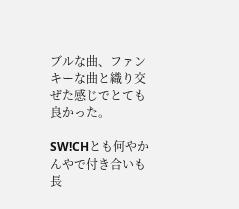ブルな曲、ファンキーな曲と織り交ぜた感じでとても良かった。

SW!CHとも何やかんやで付き合いも長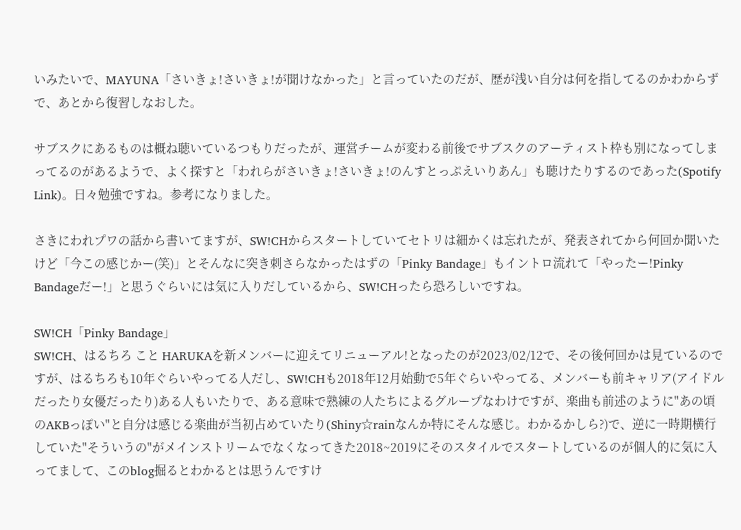いみたいで、MAYUNA「さいきょ!さいきょ!が聞けなかった」と言っていたのだが、歴が浅い自分は何を指してるのかわからずで、あとから復習しなおした。

サブスクにあるものは概ね聴いているつもりだったが、運営チームが変わる前後でサブスクのアーティスト枠も別になってしまってるのがあるようで、よく探すと「われらがさいきょ!さいきょ!のんすとっぷえいりあん」も聴けたりするのであった(Spotify Link)。日々勉強ですね。参考になりました。

さきにわれプワの話から書いてますが、SW!CHからスタートしていてセトリは細かくは忘れたが、発表されてから何回か聞いたけど「今この感じかー(笑)」とそんなに突き刺さらなかったはずの「Pinky Bandage」もイントロ流れて「やったー!Pinky Bandageだー!」と思うぐらいには気に入りだしているから、SW!CHったら恐ろしいですね。

SW!CH「Pinky Bandage」
SW!CH、はるちろ こと HARUKAを新メンバーに迎えてリニューアル!となったのが2023/02/12で、その後何回かは見ているのですが、はるちろも10年ぐらいやってる人だし、SW!CHも2018年12月始動で5年ぐらいやってる、メンバーも前キャリア(アイドルだったり女優だったり)ある人もいたりで、ある意味で熟練の人たちによるグループなわけですが、楽曲も前述のように"あの頃のAKBっぽい"と自分は感じる楽曲が当初占めていたり(Shiny☆rainなんか特にそんな感じ。わかるかしら?)で、逆に一時期横行していた"そういうの"がメインストリームでなくなってきた2018~2019にそのスタイルでスタートしているのが個人的に気に入ってまして、このblog掘るとわかるとは思うんですけ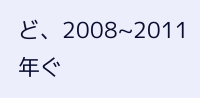ど、2008~2011年ぐ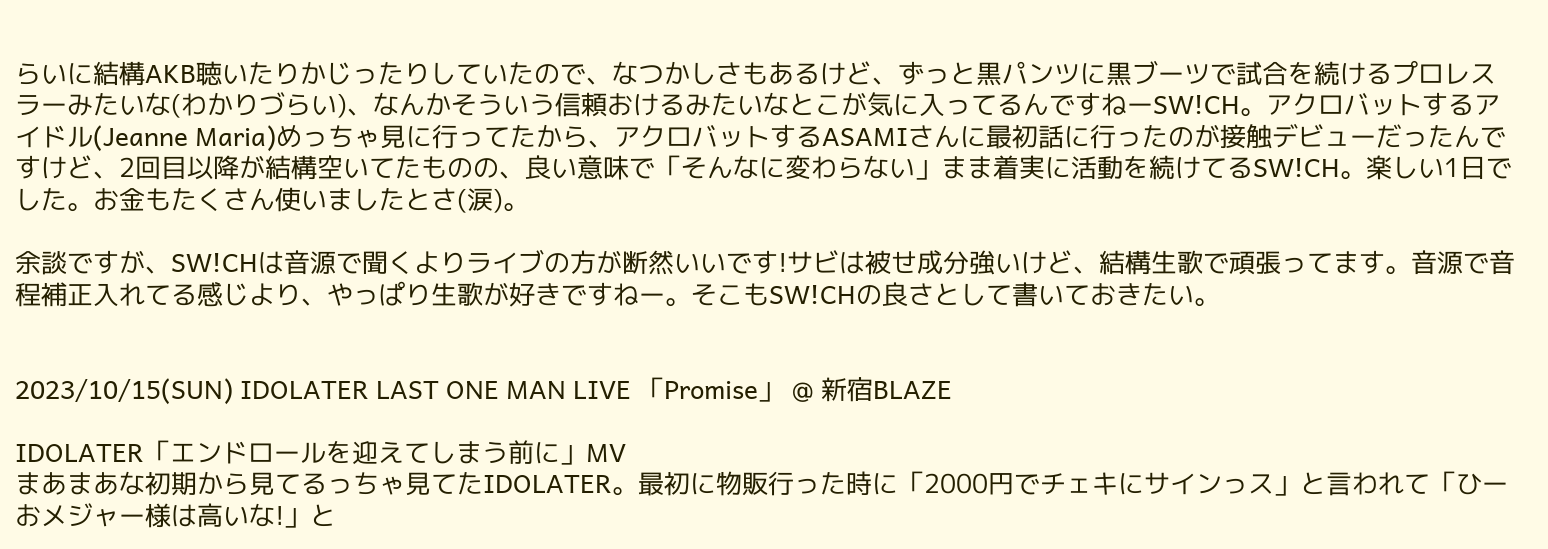らいに結構AKB聴いたりかじったりしていたので、なつかしさもあるけど、ずっと黒パンツに黒ブーツで試合を続けるプロレスラーみたいな(わかりづらい)、なんかそういう信頼おけるみたいなとこが気に入ってるんですねーSW!CH。アクロバットするアイドル(Jeanne Maria)めっちゃ見に行ってたから、アクロバットするASAMIさんに最初話に行ったのが接触デビューだったんですけど、2回目以降が結構空いてたものの、良い意味で「そんなに変わらない」まま着実に活動を続けてるSW!CH。楽しい1日でした。お金もたくさん使いましたとさ(涙)。

余談ですが、SW!CHは音源で聞くよりライブの方が断然いいです!サビは被せ成分強いけど、結構生歌で頑張ってます。音源で音程補正入れてる感じより、やっぱり生歌が好きですねー。そこもSW!CHの良さとして書いておきたい。


2023/10/15(SUN) IDOLATER LAST ONE MAN LIVE 「Promise」 @ 新宿BLAZE

IDOLATER「エンドロールを迎えてしまう前に」MV
まあまあな初期から見てるっちゃ見てたIDOLATER。最初に物販行った時に「2000円でチェキにサインっス」と言われて「ひーおメジャー様は高いな!」と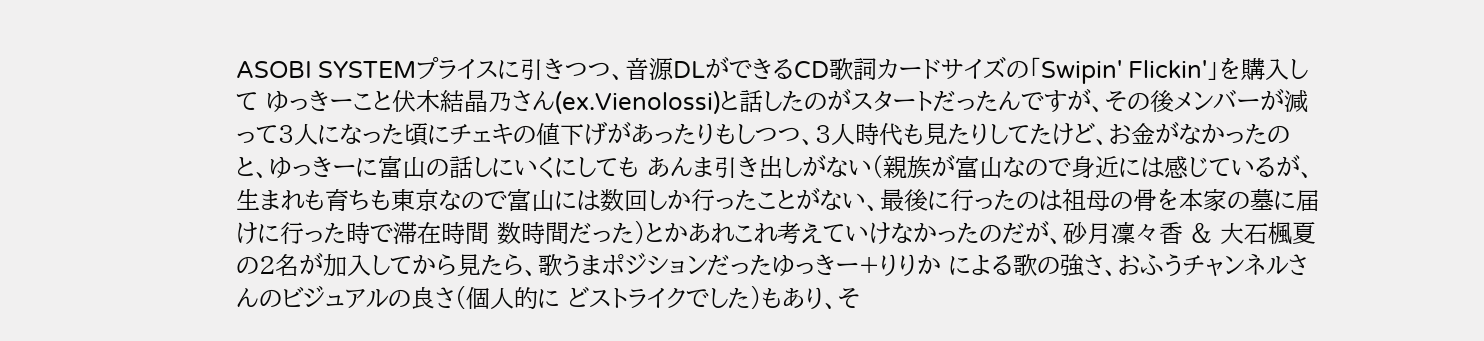ASOBI SYSTEMプライスに引きつつ、音源DLができるCD歌詞カードサイズの「Swipin' Flickin'」を購入して ゆっきーこと伏木結晶乃さん(ex.Vienolossi)と話したのがスタートだったんですが、その後メンバーが減って3人になった頃にチェキの値下げがあったりもしつつ、3人時代も見たりしてたけど、お金がなかったのと、ゆっきーに富山の話しにいくにしても あんま引き出しがない(親族が富山なので身近には感じているが、生まれも育ちも東京なので富山には数回しか行ったことがない、最後に行ったのは祖母の骨を本家の墓に届けに行った時で滞在時間 数時間だった)とかあれこれ考えていけなかったのだが、砂月凜々香 & 大石楓夏の2名が加入してから見たら、歌うまポジションだったゆっきー+りりか による歌の強さ、おふうチャンネルさんのビジュアルの良さ(個人的に どストライクでした)もあり、そ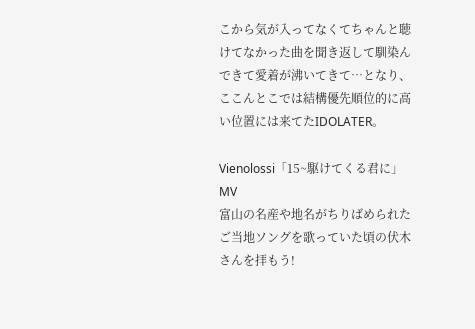こから気が入ってなくてちゃんと聴けてなかった曲を聞き返して馴染んできて愛着が沸いてきて…となり、ここんとこでは結構優先順位的に高い位置には来てたIDOLATER。

Vienolossi「15~駆けてくる君に」MV
富山の名産や地名がちりばめられたご当地ソングを歌っていた頃の伏木さんを拝もう!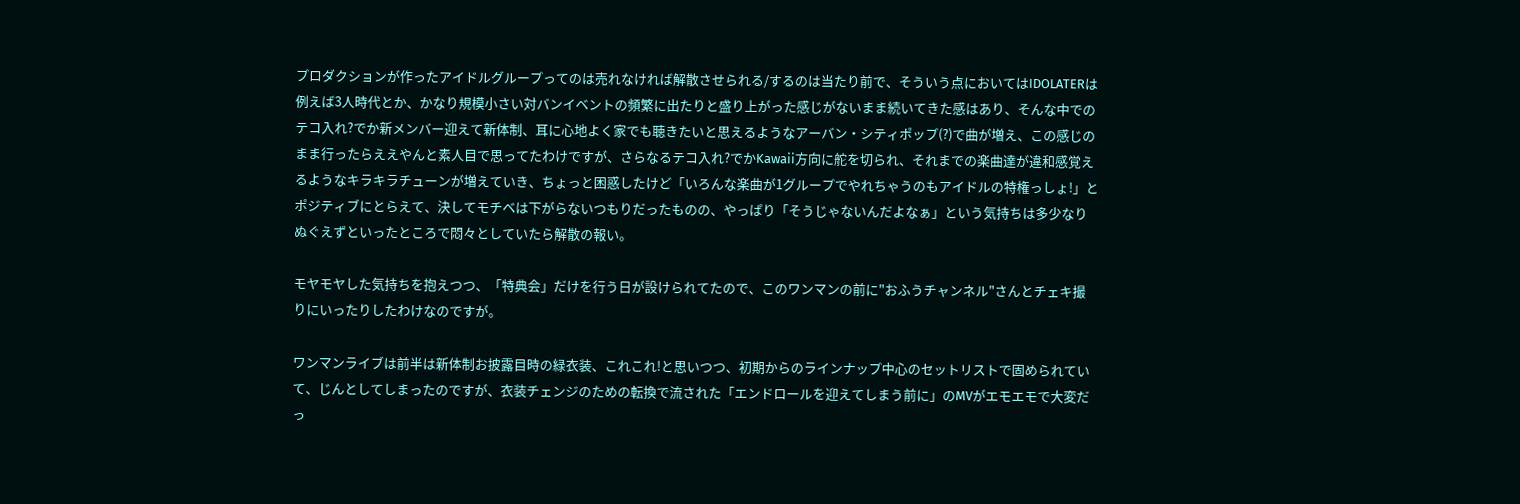プロダクションが作ったアイドルグループってのは売れなければ解散させられる/するのは当たり前で、そういう点においてはIDOLATERは例えば3人時代とか、かなり規模小さい対バンイベントの頻繁に出たりと盛り上がった感じがないまま続いてきた感はあり、そんな中でのテコ入れ?でか新メンバー迎えて新体制、耳に心地よく家でも聴きたいと思えるようなアーバン・シティポップ(?)で曲が増え、この感じのまま行ったらええやんと素人目で思ってたわけですが、さらなるテコ入れ?でかKawaii方向に舵を切られ、それまでの楽曲達が違和感覚えるようなキラキラチューンが増えていき、ちょっと困惑したけど「いろんな楽曲が1グループでやれちゃうのもアイドルの特権っしょ!」とポジティブにとらえて、決してモチベは下がらないつもりだったものの、やっぱり「そうじゃないんだよなぁ」という気持ちは多少なりぬぐえずといったところで悶々としていたら解散の報い。

モヤモヤした気持ちを抱えつつ、「特典会」だけを行う日が設けられてたので、このワンマンの前に"おふうチャンネル"さんとチェキ撮りにいったりしたわけなのですが。

ワンマンライブは前半は新体制お披露目時の緑衣装、これこれ!と思いつつ、初期からのラインナップ中心のセットリストで固められていて、じんとしてしまったのですが、衣装チェンジのための転換で流された「エンドロールを迎えてしまう前に」のMVがエモエモで大変だっ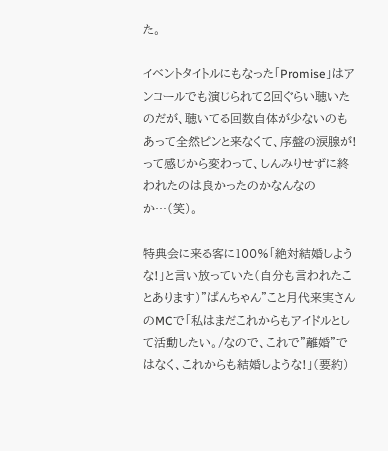た。

イベントタイトルにもなった「Promise」はアンコールでも演じられて2回ぐらい聴いたのだが、聴いてる回数自体が少ないのもあって全然ピンと来なくて、序盤の涙腺が!って感じから変わって、しんみりせずに終われたのは良かったのかなんなのか…(笑)。

特典会に来る客に100%「絶対結婚しような!」と言い放っていた(自分も言われたことあります)"ぱんちゃん"こと月代来実さんのMCで「私はまだこれからもアイドルとして活動したい。/なので、これで"離婚"ではなく、これからも結婚しような!」(要約)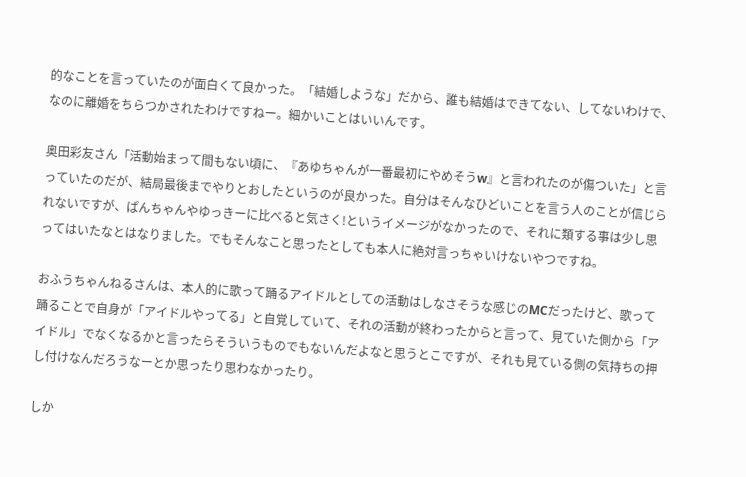的なことを言っていたのが面白くて良かった。「結婚しような」だから、誰も結婚はできてない、してないわけで、なのに離婚をちらつかされたわけですねー。細かいことはいいんです。

奥田彩友さん「活動始まって間もない頃に、『あゆちゃんが一番最初にやめそうw』と言われたのが傷ついた」と言っていたのだが、結局最後までやりとおしたというのが良かった。自分はそんなひどいことを言う人のことが信じられないですが、ぱんちゃんやゆっきーに比べると気さく!というイメージがなかったので、それに類する事は少し思ってはいたなとはなりました。でもそんなこと思ったとしても本人に絶対言っちゃいけないやつですね。

おふうちゃんねるさんは、本人的に歌って踊るアイドルとしての活動はしなさそうな感じのMCだったけど、歌って踊ることで自身が「アイドルやってる」と自覚していて、それの活動が終わったからと言って、見ていた側から「アイドル」でなくなるかと言ったらそういうものでもないんだよなと思うとこですが、それも見ている側の気持ちの押し付けなんだろうなーとか思ったり思わなかったり。

しか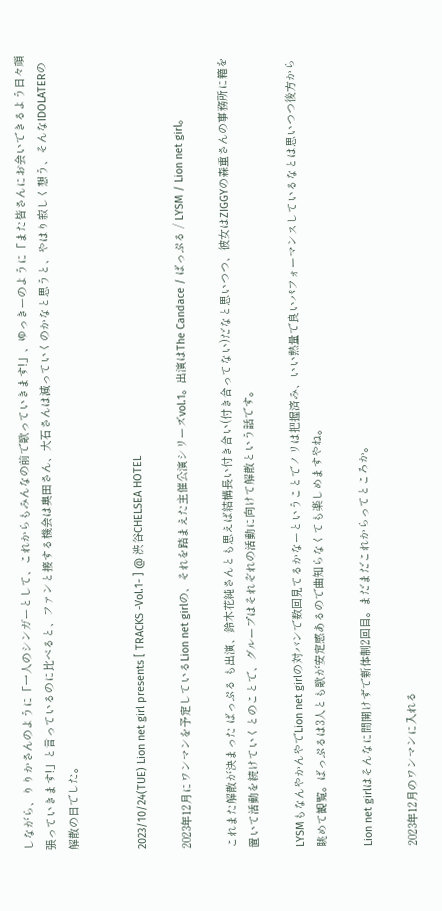しながら、りりかさんのように「一人のシンガーとして、これからもみんなの前で歌っていきます!」、ゆっきーのように「また皆さんにお会いできるよう日々頑張っていきます!」と言っているのに比べると、ファンと接する機会は奥田さん、大石さんは減っていくのかなと思うと、やはり寂しく想う、そんなIDOLATERの解散の日でした。


2023/10/24(TUE) Lion net girl presents [ TRACKS -Vol.1- ] @ 渋谷CHELSEA HOTEL

2023年12月にワンマンを予定しているLion net girlの、それを踏まえた主催公演シリーズvol.1。出演はThe Candace / ばっぷる / LYSM / Lion net girl。

これまた解散が決まった ばっぷる も出演、鈴木花純さんとも思えば結構長い付き合い(付き合ってない)だなと思いつつ、彼女はZIGGYの森重さんの事務所に籍を置いて活動を続けていくとのことで、グループはそれぞれの活動に向けて解散という話です。

LYSMもなんやかんやでLion net girlの対バンで数回見てるかなーということでノリは把握済み、いい熱量で良いパフォーマンスしているなとは思いつつ後方から眺めて観覧。ばっぷるは3人とも歌が安定感あるので曲知らなくても楽しめますやね。

Lion net girlはそんなに間開けずで新体制2回目。まだまだこれからってところか。

2023年12月のワンマンに入れる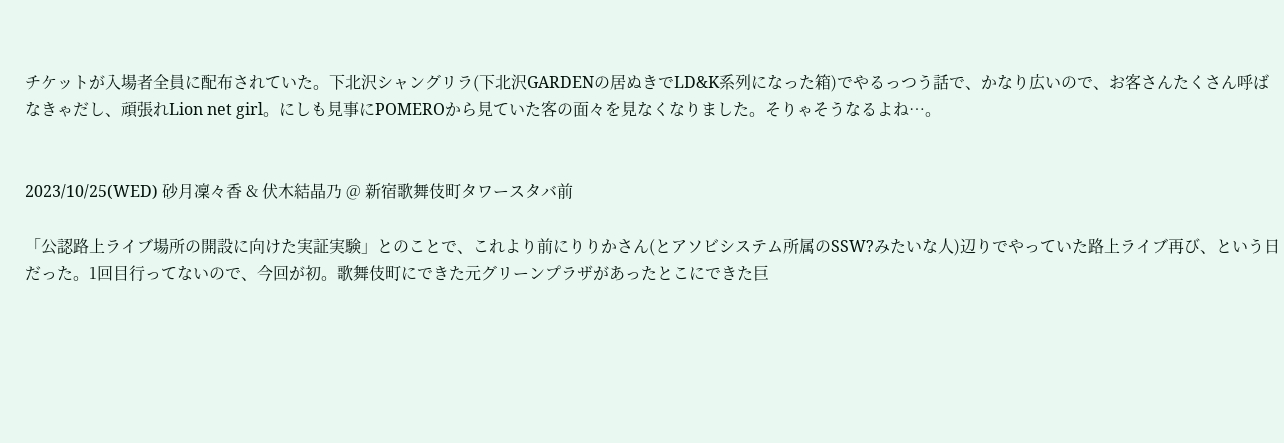チケットが入場者全員に配布されていた。下北沢シャングリラ(下北沢GARDENの居ぬきでLD&K系列になった箱)でやるっつう話で、かなり広いので、お客さんたくさん呼ばなきゃだし、頑張れLion net girl。にしも見事にPOMEROから見ていた客の面々を見なくなりました。そりゃそうなるよね…。


2023/10/25(WED) 砂月凜々香 & 伏木結晶乃 @ 新宿歌舞伎町タワースタバ前

「公認路上ライブ場所の開設に向けた実証実験」とのことで、これより前にりりかさん(とアソビシステム所属のSSW?みたいな人)辺りでやっていた路上ライブ再び、という日だった。1回目行ってないので、今回が初。歌舞伎町にできた元グリーンプラザがあったとこにできた巨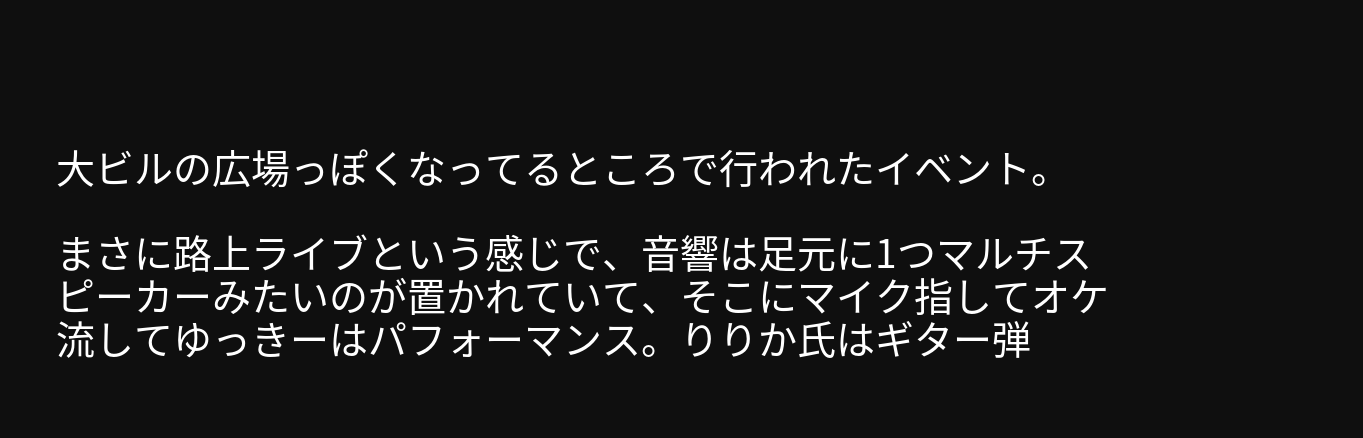大ビルの広場っぽくなってるところで行われたイベント。

まさに路上ライブという感じで、音響は足元に1つマルチスピーカーみたいのが置かれていて、そこにマイク指してオケ流してゆっきーはパフォーマンス。りりか氏はギター弾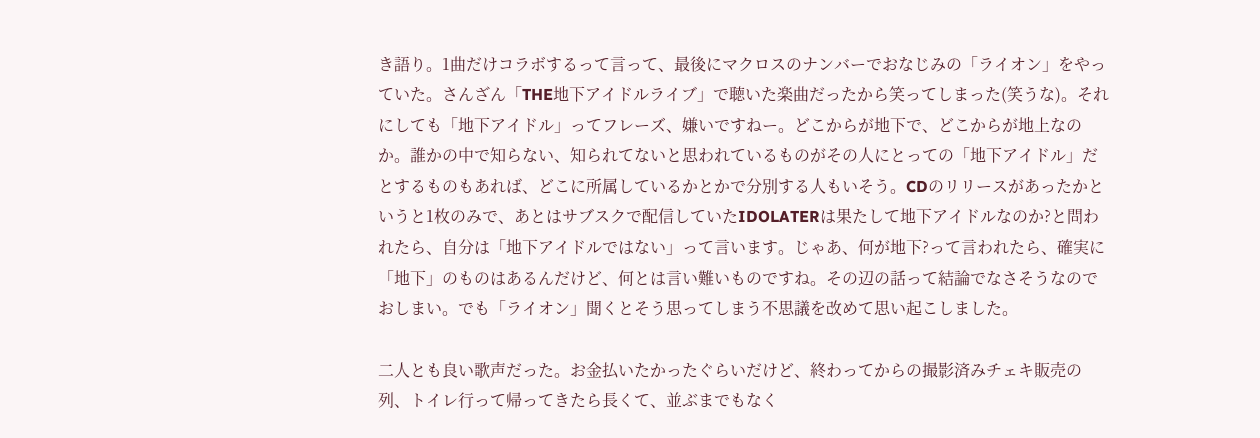き語り。1曲だけコラボするって言って、最後にマクロスのナンバーでおなじみの「ライオン」をやっていた。さんざん「THE地下アイドルライブ」で聴いた楽曲だったから笑ってしまった(笑うな)。それにしても「地下アイドル」ってフレーズ、嫌いですねー。どこからが地下で、どこからが地上なのか。誰かの中で知らない、知られてないと思われているものがその人にとっての「地下アイドル」だとするものもあれば、どこに所属しているかとかで分別する人もいそう。CDのリリースがあったかというと1枚のみで、あとはサブスクで配信していたIDOLATERは果たして地下アイドルなのか?と問われたら、自分は「地下アイドルではない」って言います。じゃあ、何が地下?って言われたら、確実に「地下」のものはあるんだけど、何とは言い難いものですね。その辺の話って結論でなさそうなのでおしまい。でも「ライオン」聞くとそう思ってしまう不思議を改めて思い起こしました。

二人とも良い歌声だった。お金払いたかったぐらいだけど、終わってからの撮影済みチェキ販売の列、トイレ行って帰ってきたら長くて、並ぶまでもなく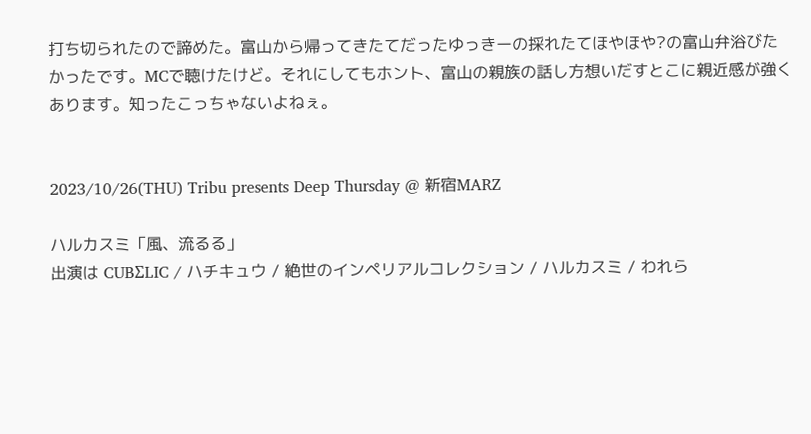打ち切られたので諦めた。富山から帰ってきたてだったゆっきーの採れたてほやほや?の富山弁浴びたかったです。MCで聴けたけど。それにしてもホント、富山の親族の話し方想いだすとこに親近感が強くあります。知ったこっちゃないよねぇ。


2023/10/26(THU) Tribu presents Deep Thursday @ 新宿MARZ

ハルカスミ「風、流るる」
出演は CUBΣLIC / ハチキュウ / 絶世のインペリアルコレクション / ハルカスミ / われら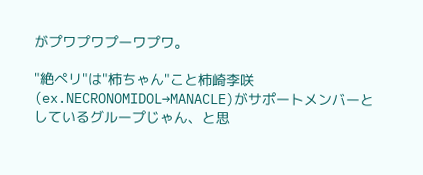がプワプワプーワプワ。

"絶ぺリ"は"柿ちゃん"こと柿崎李咲(ex.NECRONOMIDOL→MANACLE)がサポートメンバーとしているグループじゃん、と思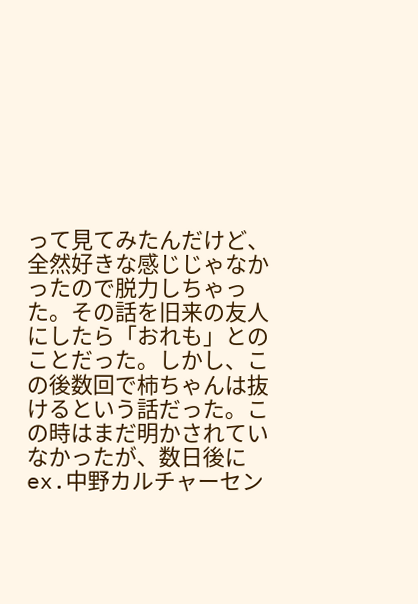って見てみたんだけど、全然好きな感じじゃなかったので脱力しちゃった。その話を旧来の友人にしたら「おれも」とのことだった。しかし、この後数回で柿ちゃんは抜けるという話だった。この時はまだ明かされていなかったが、数日後にex.中野カルチャーセン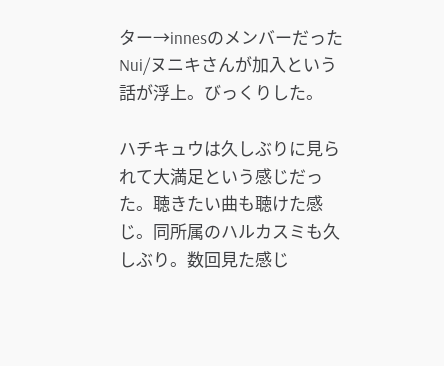ター→innesのメンバーだったNui/ヌニキさんが加入という話が浮上。びっくりした。

ハチキュウは久しぶりに見られて大満足という感じだった。聴きたい曲も聴けた感じ。同所属のハルカスミも久しぶり。数回見た感じ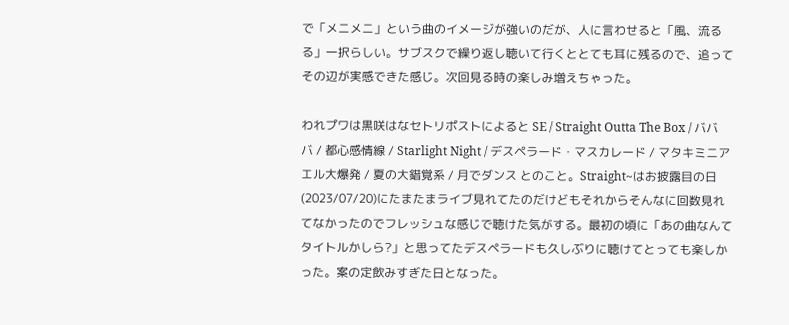で「メニメニ」という曲のイメージが強いのだが、人に言わせると「風、流るる」一択らしい。サブスクで繰り返し聴いて行くととても耳に残るので、追ってその辺が実感できた感じ。次回見る時の楽しみ増えちゃった。

われプワは黒咲はなセトリポストによると SE / Straight Outta The Box / バババ / 都心感情線 / Starlight Night / デスペラード・マスカレード / マタキミニアエル大爆発 / 夏の大錯覚系 / 月でダンス とのこと。Straight~はお披露目の日(2023/07/20)にたまたまライブ見れてたのだけどもそれからそんなに回数見れてなかったのでフレッシュな感じで聴けた気がする。最初の頃に「あの曲なんてタイトルかしら?」と思ってたデスペラードも久しぶりに聴けてとっても楽しかった。案の定飲みすぎた日となった。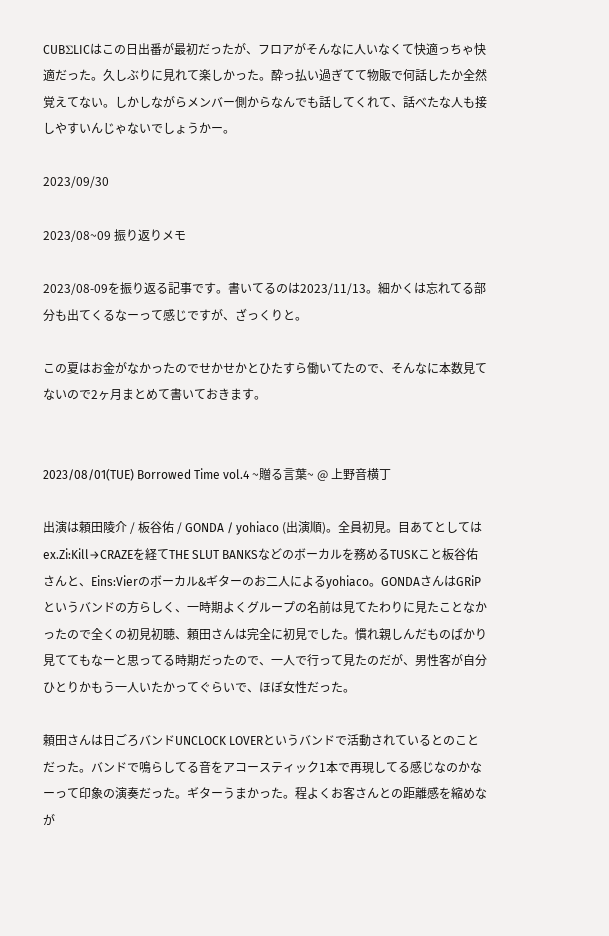CUBΣLICはこの日出番が最初だったが、フロアがそんなに人いなくて快適っちゃ快適だった。久しぶりに見れて楽しかった。酔っ払い過ぎてて物販で何話したか全然覚えてない。しかしながらメンバー側からなんでも話してくれて、話べたな人も接しやすいんじゃないでしょうかー。

2023/09/30

2023/08~09 振り返りメモ

2023/08-09を振り返る記事です。書いてるのは2023/11/13。細かくは忘れてる部分も出てくるなーって感じですが、ざっくりと。

この夏はお金がなかったのでせかせかとひたすら働いてたので、そんなに本数見てないので2ヶ月まとめて書いておきます。


2023/08/01(TUE) Borrowed Time vol.4 ~贈る言葉~ @ 上野音横丁

出演は頼田陵介 / 板谷佑 / GONDA / yohiaco (出演順)。全員初見。目あてとしてはex.Zi:Kill→CRAZEを経てTHE SLUT BANKSなどのボーカルを務めるTUSKこと板谷佑さんと、Eins:Vierのボーカル&ギターのお二人によるyohiaco。GONDAさんはGRiPというバンドの方らしく、一時期よくグループの名前は見てたわりに見たことなかったので全くの初見初聴、頼田さんは完全に初見でした。慣れ親しんだものばかり見ててもなーと思ってる時期だったので、一人で行って見たのだが、男性客が自分ひとりかもう一人いたかってぐらいで、ほぼ女性だった。

頼田さんは日ごろバンドUNCLOCK LOVERというバンドで活動されているとのことだった。バンドで鳴らしてる音をアコースティック1本で再現してる感じなのかなーって印象の演奏だった。ギターうまかった。程よくお客さんとの距離感を縮めなが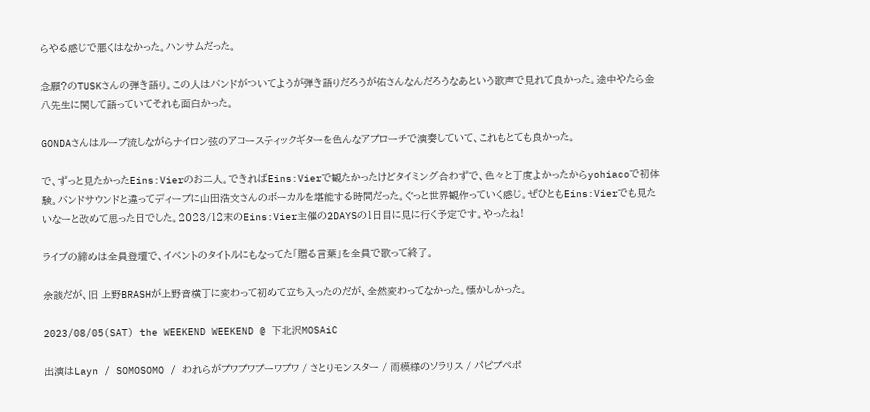らやる感じで悪くはなかった。ハンサムだった。

念願?のTUSKさんの弾き語り。この人はバンドがついてようが弾き語りだろうが佑さんなんだろうなあという歌声で見れて良かった。途中やたら金八先生に関して語っていてそれも面白かった。

GONDAさんはループ流しながらナイロン弦のアコースティックギターを色んなアプローチで演奏していて、これもとても良かった。

で、ずっと見たかったEins:Vierのお二人。できればEins:Vierで観たかったけどタイミング合わずで、色々と丁度よかったからyohiacoで初体験。バンドサウンドと違ってディープに山田浩文さんのボーカルを堪能する時間だった。ぐっと世界観作っていく感じ。ぜひともEins:Vierでも見たいなーと改めて思った日でした。2023/12末のEins:Vier主催の2DAYSの1日目に見に行く予定です。やったね!

ライブの締めは全員登壇で、イベントのタイトルにもなってた「贈る言葉」を全員で歌って終了。

余談だが、旧 上野BRASHが上野音横丁に変わって初めて立ち入ったのだが、全然変わってなかった。懐かしかった。

2023/08/05(SAT) the WEEKEND WEEKEND @ 下北沢MOSAiC

出演はLayn / SOMOSOMO / われらがプワプワプーワプワ / さとりモンスター / 雨模様のソラリス / パピプペポ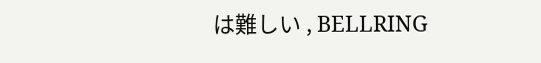は難しい , BELLRING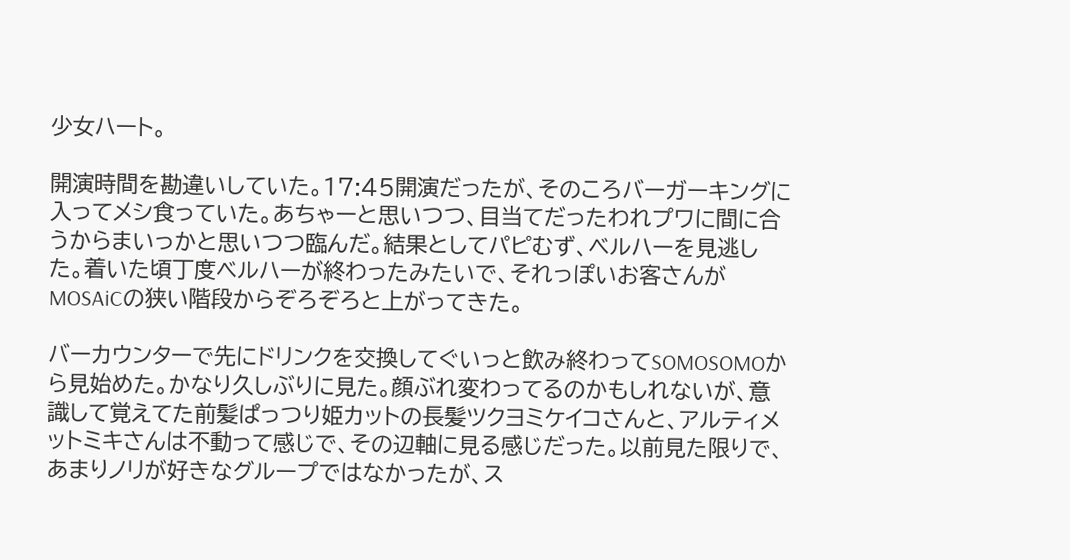少女ハート。

開演時間を勘違いしていた。17:45開演だったが、そのころバーガーキングに入ってメシ食っていた。あちゃーと思いつつ、目当てだったわれプワに間に合うからまいっかと思いつつ臨んだ。結果としてパピむず、ベルハーを見逃した。着いた頃丁度ベルハーが終わったみたいで、それっぽいお客さんがMOSAiCの狭い階段からぞろぞろと上がってきた。

バーカウンターで先にドリンクを交換してぐいっと飲み終わってSOMOSOMOから見始めた。かなり久しぶりに見た。顔ぶれ変わってるのかもしれないが、意識して覚えてた前髪ぱっつり姫カットの長髪ツクヨミケイコさんと、アルティメットミキさんは不動って感じで、その辺軸に見る感じだった。以前見た限りで、あまりノリが好きなグループではなかったが、ス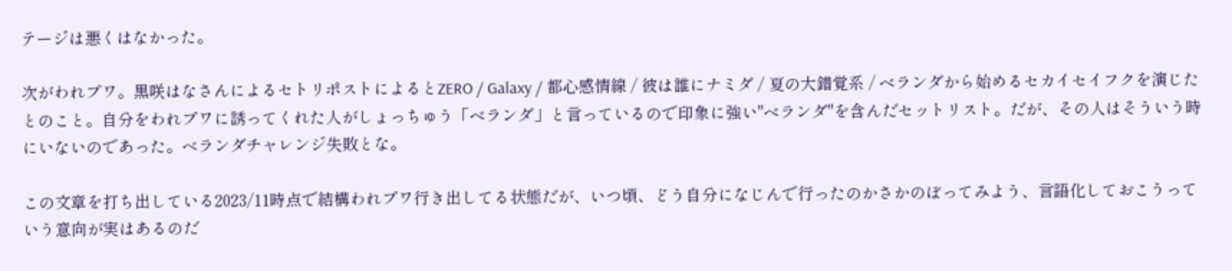テージは悪くはなかった。

次がわれプワ。黒咲はなさんによるセトリポストによるとZERO / Galaxy / 都心感情線 / 彼は誰にナミダ / 夏の大錯覚系 / ベランダから始めるセカイセイフクを演じたとのこと。自分をわれプワに誘ってくれた人がしょっちゅう「ベランダ」と言っているので印象に強い"ベランダ"を含んだセットリスト。だが、その人はそういう時にいないのであった。ベランダチャレンジ失敗とな。

この文章を打ち出している2023/11時点で結構われプワ行き出してる状態だが、いつ頃、どう自分になじんで行ったのかさかのぼってみよう、言語化しておこうっていう意向が実はあるのだ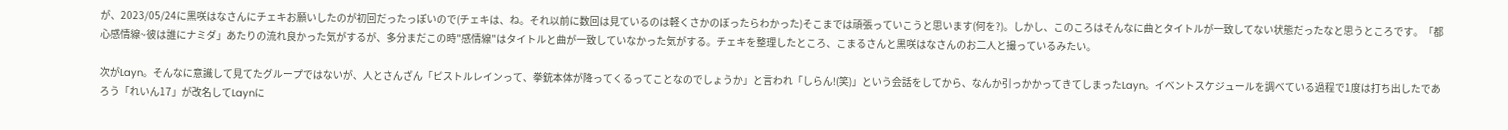が、2023/05/24に黒咲はなさんにチェキお願いしたのが初回だったっぽいので(チェキは、ね。それ以前に数回は見ているのは軽くさかのぼったらわかった)そこまでは頑張っていこうと思います(何を?)。しかし、このころはそんなに曲とタイトルが一致してない状態だったなと思うところです。「都心感情線~彼は誰にナミダ」あたりの流れ良かった気がするが、多分まだこの時"感情線"はタイトルと曲が一致していなかった気がする。チェキを整理したところ、こまるさんと黒咲はなさんのお二人と撮っているみたい。

次がLayn。そんなに意識して見てたグループではないが、人とさんざん「ピストルレインって、拳銃本体が降ってくるってことなのでしょうか」と言われ「しらん!(笑)」という会話をしてから、なんか引っかかってきてしまったLayn。イベントスケジュールを調べている過程で1度は打ち出したであろう「れいん17」が改名してLaynに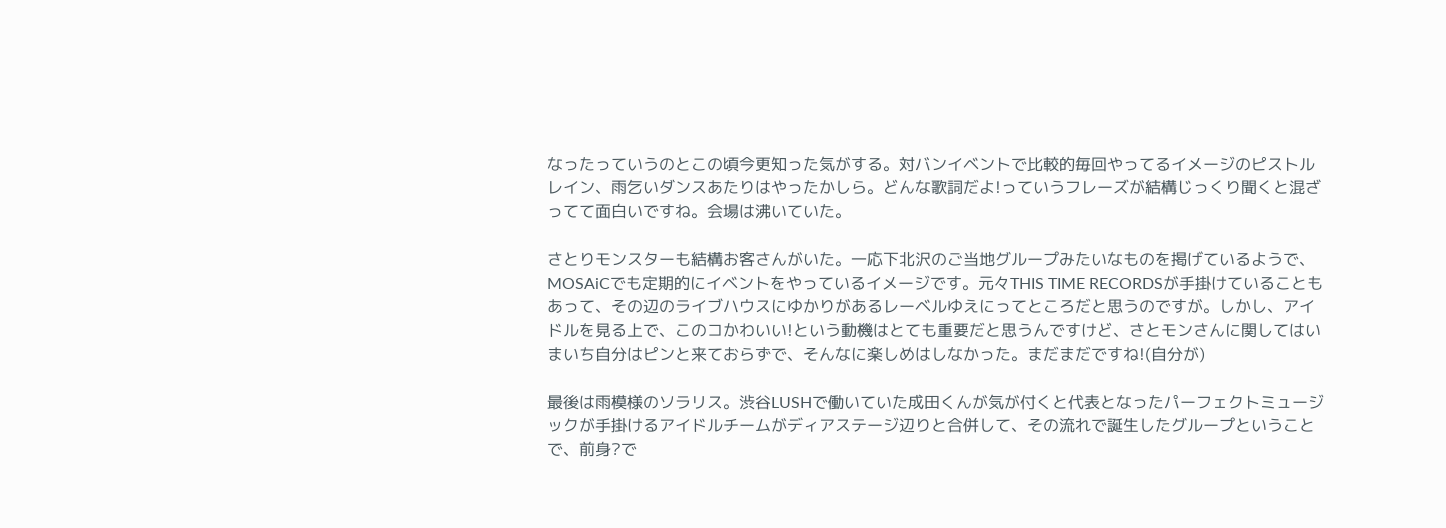なったっていうのとこの頃今更知った気がする。対バンイベントで比較的毎回やってるイメージのピストルレイン、雨乞いダンスあたりはやったかしら。どんな歌詞だよ!っていうフレーズが結構じっくり聞くと混ざってて面白いですね。会場は沸いていた。

さとりモンスターも結構お客さんがいた。一応下北沢のご当地グループみたいなものを掲げているようで、MOSAiCでも定期的にイベントをやっているイメージです。元々THIS TIME RECORDSが手掛けていることもあって、その辺のライブハウスにゆかりがあるレーベルゆえにってところだと思うのですが。しかし、アイドルを見る上で、このコかわいい!という動機はとても重要だと思うんですけど、さとモンさんに関してはいまいち自分はピンと来ておらずで、そんなに楽しめはしなかった。まだまだですね!(自分が)

最後は雨模様のソラリス。渋谷LUSHで働いていた成田くんが気が付くと代表となったパーフェクトミュージックが手掛けるアイドルチームがディアステージ辺りと合併して、その流れで誕生したグループということで、前身?で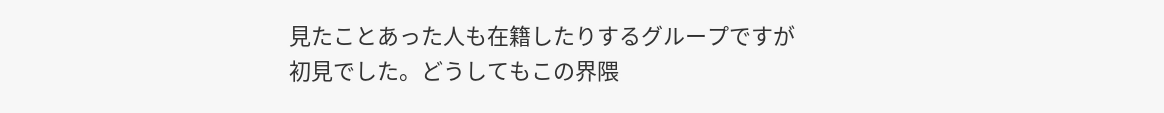見たことあった人も在籍したりするグループですが初見でした。どうしてもこの界隈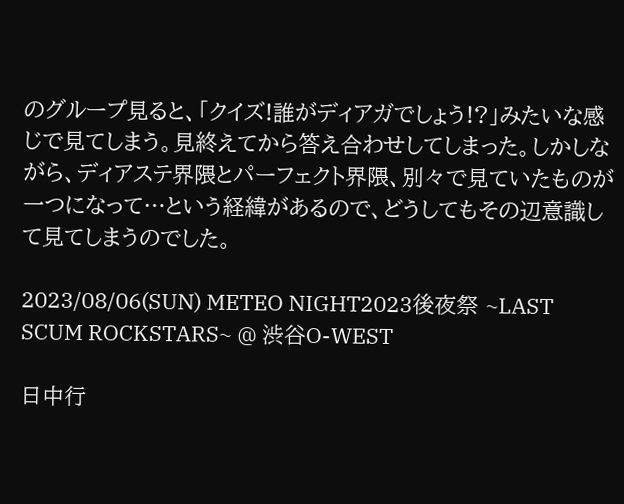のグループ見ると、「クイズ!誰がディアガでしょう!?」みたいな感じで見てしまう。見終えてから答え合わせしてしまった。しかしながら、ディアステ界隈とパーフェクト界隈、別々で見ていたものが一つになって…という経緯があるので、どうしてもその辺意識して見てしまうのでした。

2023/08/06(SUN) METEO NIGHT2023後夜祭 ~LAST SCUM ROCKSTARS~ @ 渋谷O-WEST

日中行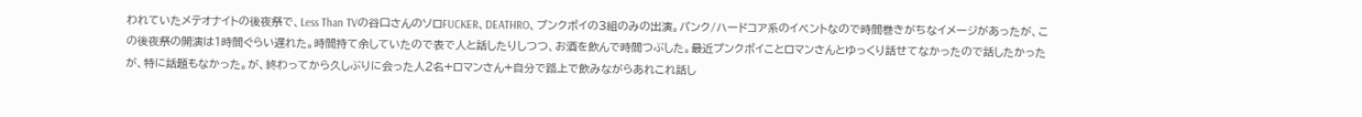われていたメテオナイトの後夜祭で、Less Than TVの谷口さんのソロFUCKER、DEATHRO、プンクボイの3組のみの出演。パンク/ハードコア系のイベントなので時間巻きがちなイメージがあったが、この後夜祭の開演は1時間ぐらい遅れた。時間持て余していたので表で人と話したりしつつ、お酒を飲んで時間つぶした。最近プンクボイことロマンさんとゆっくり話せてなかったので話したかったが、特に話題もなかった。が、終わってから久しぶりに会った人2名+ロマンさん+自分で路上で飲みながらあれこれ話し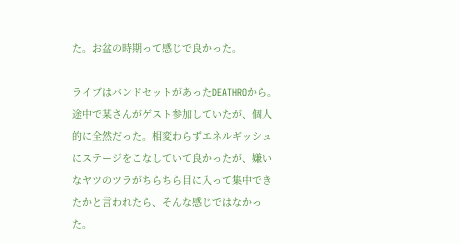た。お盆の時期って感じで良かった。

ライブはバンドセットがあったDEATHROから。途中で某さんがゲスト参加していたが、個人的に全然だった。相変わらずエネルギッシュにステージをこなしていて良かったが、嫌いなヤツのツラがちらちら目に入って集中できたかと言われたら、そんな感じではなかった。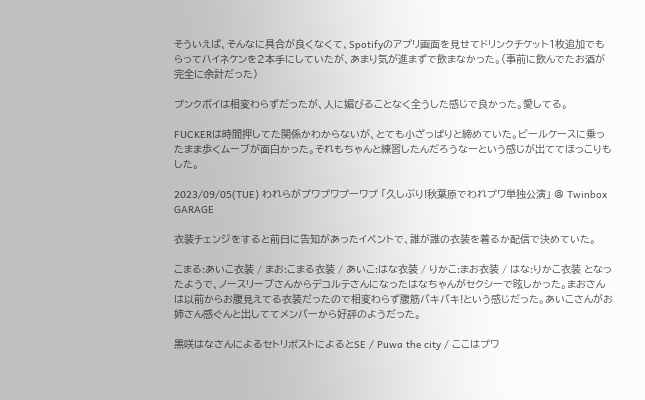そういえば、そんなに具合が良くなくて、Spotifyのアプリ画面を見せてドリンクチケット1枚追加でもらってハイネケンを2本手にしていたが、あまり気が進まずで飲まなかった。(事前に飲んでたお酒が完全に余計だった)

プンクボイは相変わらずだったが、人に媚びることなく全うした感じで良かった。愛してる。

FUCKERは時間押してた関係かわからないが、とても小ざっぱりと締めていた。ビールケースに乗ったまま歩くムーブが面白かった。それもちゃんと練習したんだろうなーという感じが出ててほっこりもした。

2023/09/05(TUE) われらがプワプワプーワプ 「久しぶり!秋葉原でわれプワ単独公演」 @ Twinbox GARAGE

衣装チェンジをすると前日に告知があったイベントで、誰が誰の衣装を着るか配信で決めていた。

こまる:あいこ衣装 / まお:こまる衣装 / あいこ:はな衣装 / りかこ:まお衣装 / はな:りかこ衣装 となったようで、ノースリーブさんからデコルテさんになったはなちゃんがセクシーで眩しかった。まおさんは以前からお腹見えてる衣装だったので相変わらず腹筋バキバキ!という感じだった。あいこさんがお姉さん感ぐんと出しててメンバーから好評のようだった。

黒咲はなさんによるセトリポストによるとSE / Puwa the city / ここはプワ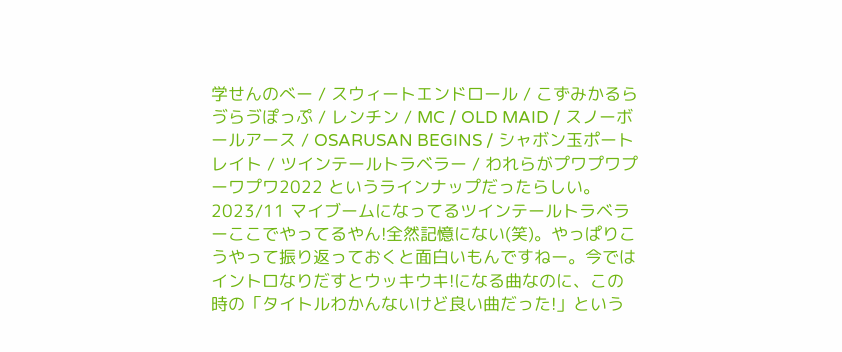学せんのべー / スウィートエンドロール / こずみかるらゔらゔぽっぷ / レンチン / MC / OLD MAID / スノーボールアース / OSARUSAN BEGINS / シャボン玉ポートレイト / ツインテールトラベラー / われらがプワプワプーワプワ2022 というラインナップだったらしい。2023/11 マイブームになってるツインテールトラベラーここでやってるやん!全然記憶にない(笑)。やっぱりこうやって振り返っておくと面白いもんですねー。今ではイントロなりだすとウッキウキ!になる曲なのに、この時の「タイトルわかんないけど良い曲だった!」という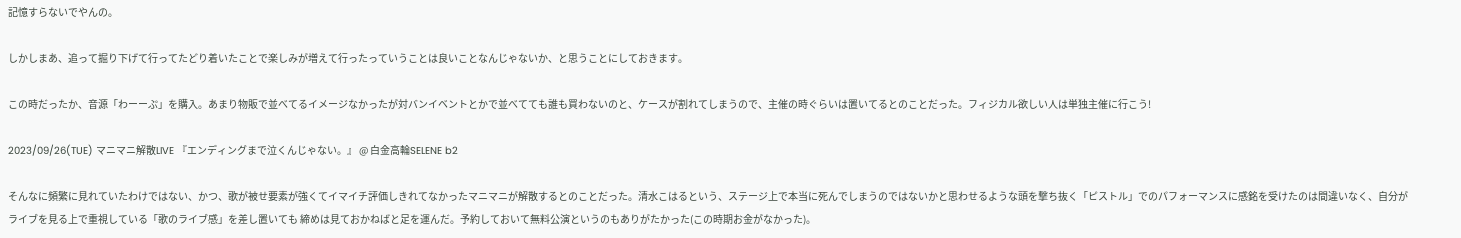記憶すらないでやんの。

しかしまあ、追って掘り下げて行ってたどり着いたことで楽しみが増えて行ったっていうことは良いことなんじゃないか、と思うことにしておきます。

この時だったか、音源「わーーぷ」を購入。あまり物販で並べてるイメージなかったが対バンイベントとかで並べてても誰も買わないのと、ケースが割れてしまうので、主催の時ぐらいは置いてるとのことだった。フィジカル欲しい人は単独主催に行こう!

2023/09/26(TUE) マニマニ解散LIVE 『エンディングまで泣くんじゃない。』 @ 白金高輪SELENE b2

そんなに頻繁に見れていたわけではない、かつ、歌が被せ要素が強くてイマイチ評価しきれてなかったマニマニが解散するとのことだった。清水こはるという、ステージ上で本当に死んでしまうのではないかと思わせるような頭を撃ち抜く「ピストル」でのパフォーマンスに感銘を受けたのは間違いなく、自分がライブを見る上で重視している「歌のライブ感」を差し置いても 締めは見ておかねばと足を運んだ。予約しておいて無料公演というのもありがたかった(この時期お金がなかった)。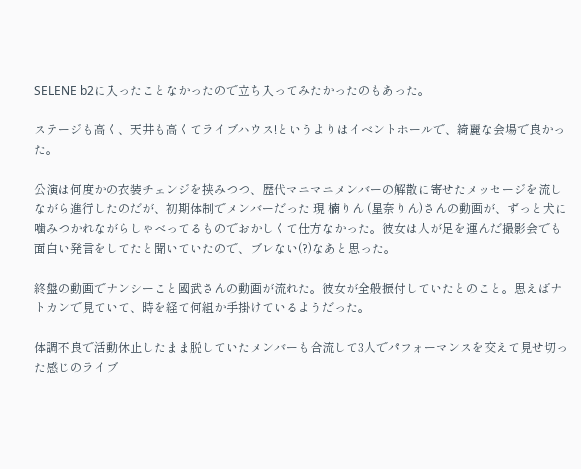SELENE b2に入ったことなかったので立ち入ってみたかったのもあった。

ステージも高く、天井も高くてライブハウス!というよりはイベントホールで、綺麗な会場で良かった。

公演は何度かの衣装チェンジを挟みつつ、歴代マニマニメンバーの解散に寄せたメッセージを流しながら進行したのだが、初期体制でメンバーだった 現 楠りん (星奈りん)さんの動画が、ずっと犬に噛みつかれながらしゃべってるものでおかしくて仕方なかった。彼女は人が足を運んだ撮影会でも面白い発言をしてたと聞いていたので、ブレない(?)なあと思った。

終盤の動画でナンシーこと國武さんの動画が流れた。彼女が全般振付していたとのこと。思えばナトカンで見ていて、時を経て何組か手掛けているようだった。

体調不良で活動休止したまま脱していたメンバーも合流して3人でパフォーマンスを交えて見せ切った感じのライブ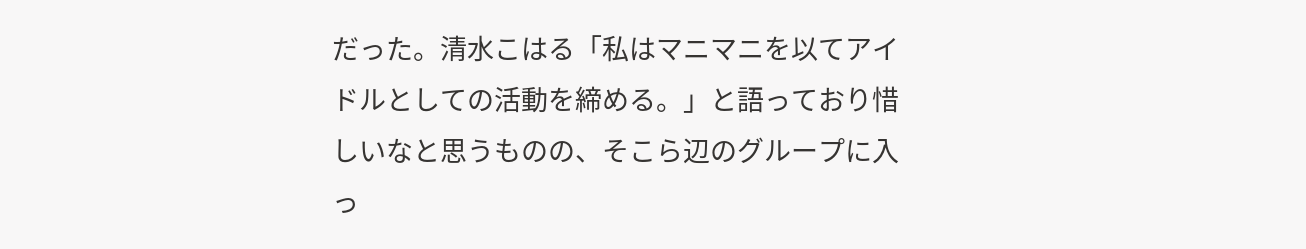だった。清水こはる「私はマニマニを以てアイドルとしての活動を締める。」と語っており惜しいなと思うものの、そこら辺のグループに入っ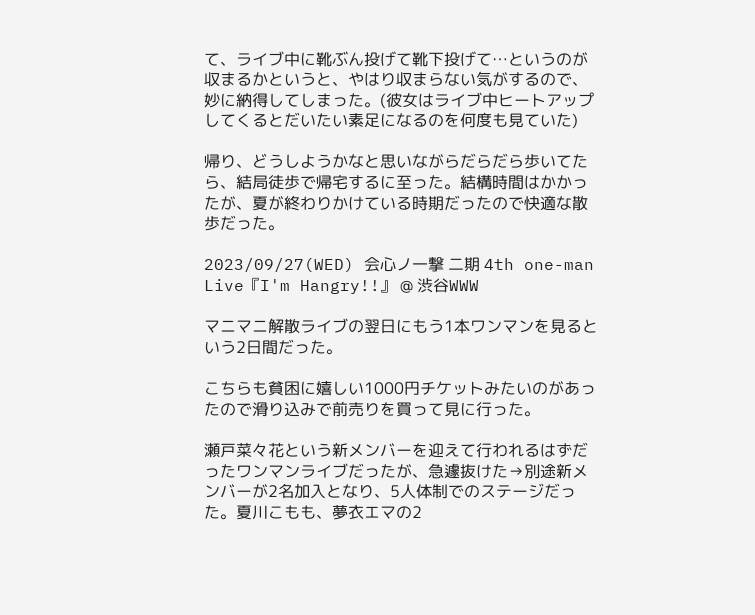て、ライブ中に靴ぶん投げて靴下投げて…というのが収まるかというと、やはり収まらない気がするので、妙に納得してしまった。(彼女はライブ中ヒートアップしてくるとだいたい素足になるのを何度も見ていた)

帰り、どうしようかなと思いながらだらだら歩いてたら、結局徒歩で帰宅するに至った。結構時間はかかったが、夏が終わりかけている時期だったので快適な散歩だった。

2023/09/27(WED) 会心ノ一撃 二期 4th one-man Live『I'm Hangry!!』 @ 渋谷WWW

マニマニ解散ライブの翌日にもう1本ワンマンを見るという2日間だった。

こちらも貧困に嬉しい1000円チケットみたいのがあったので滑り込みで前売りを買って見に行った。

瀬戸菜々花という新メンバーを迎えて行われるはずだったワンマンライブだったが、急遽抜けた→別途新メンバーが2名加入となり、5人体制でのステージだった。夏川こもも、夢衣エマの2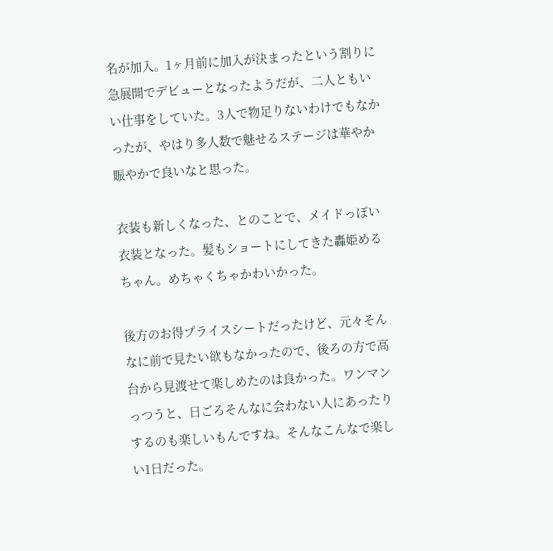名が加入。1ヶ月前に加入が決まったという割りに急展開でデビューとなったようだが、二人ともいい仕事をしていた。3人で物足りないわけでもなかったが、やはり多人数で魅せるステージは華やか賑やかで良いなと思った。

衣装も新しくなった、とのことで、メイドっぽい衣装となった。髪もショートにしてきた轟姫めるちゃん。めちゃくちゃかわいかった。

後方のお得プライスシートだったけど、元々そんなに前で見たい欲もなかったので、後ろの方で高台から見渡せて楽しめたのは良かった。ワンマンっつうと、日ごろそんなに会わない人にあったりするのも楽しいもんですね。そんなこんなで楽しい1日だった。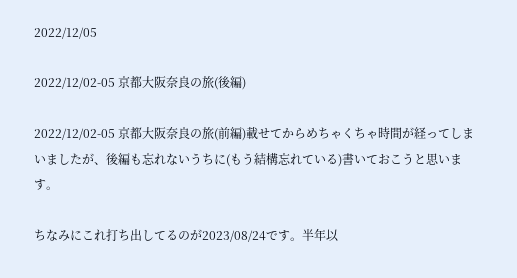2022/12/05

2022/12/02-05 京都大阪奈良の旅(後編)

2022/12/02-05 京都大阪奈良の旅(前編)載せてからめちゃくちゃ時間が経ってしまいましたが、後編も忘れないうちに(もう結構忘れている)書いておこうと思います。

ちなみにこれ打ち出してるのが2023/08/24です。半年以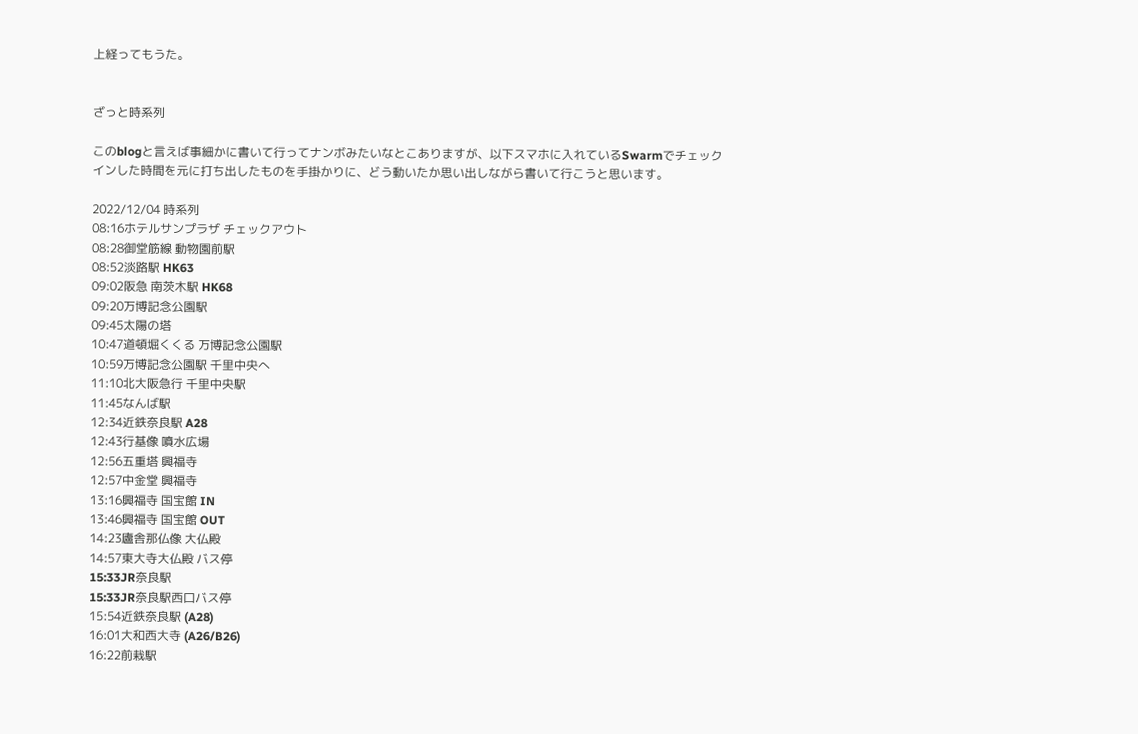上経ってもうた。


ざっと時系列

このblogと言えば事細かに書いて行ってナンボみたいなとこありますが、以下スマホに入れているSwarmでチェックインした時間を元に打ち出したものを手掛かりに、どう動いたか思い出しながら書いて行こうと思います。

2022/12/04 時系列
08:16ホテルサンプラザ チェックアウト
08:28御堂筋線 動物園前駅
08:52淡路駅 HK63
09:02阪急 南茨木駅 HK68
09:20万博記念公園駅
09:45太陽の塔
10:47道頓堀くくる 万博記念公園駅
10:59万博記念公園駅 千里中央へ
11:10北大阪急行 千里中央駅
11:45なんば駅
12:34近鉄奈良駅 A28
12:43行基像 噴水広場
12:56五重塔 興福寺
12:57中金堂 興福寺
13:16興福寺 国宝館 IN
13:46興福寺 国宝館 OUT
14:23廬舎那仏像 大仏殿
14:57東大寺大仏殿 バス停
15:33JR奈良駅
15:33JR奈良駅西口バス停
15:54近鉄奈良駅 (A28)
16:01大和西大寺 (A26/B26)
16:22前栽駅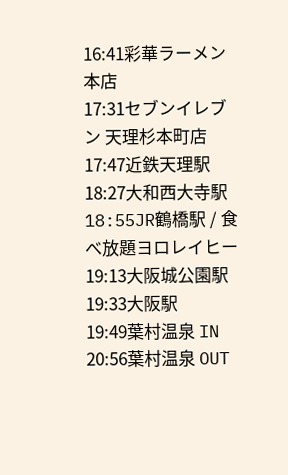16:41彩華ラーメン 本店
17:31セブンイレブン 天理杉本町店
17:47近鉄天理駅
18:27大和西大寺駅
18:55JR鶴橋駅 / 食べ放題ヨロレイヒー
19:13大阪城公園駅
19:33大阪駅
19:49葉村温泉 IN
20:56葉村温泉 OUT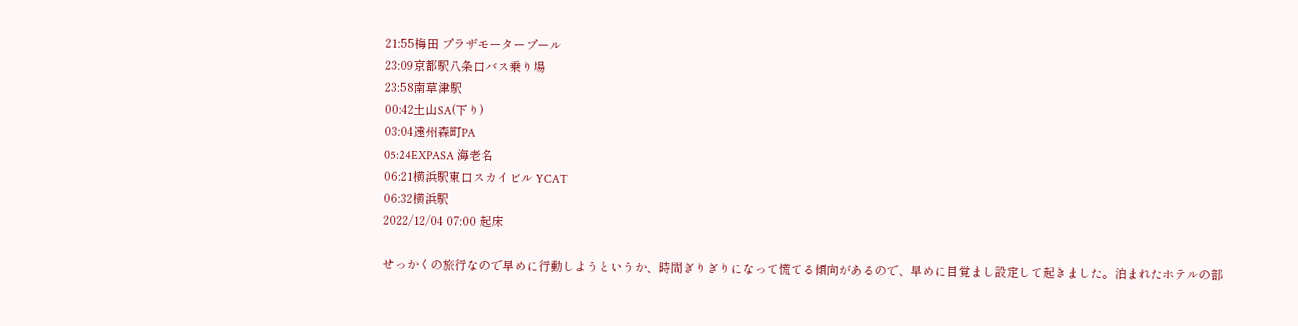21:55梅田 プラザモータープール
23:09京都駅八条口バス乗り場
23:58南草津駅
00:42土山SA(下り)
03:04遠州森町PA
05:24EXPASA 海老名
06:21横浜駅東口スカイビル YCAT
06:32横浜駅
2022/12/04 07:00 起床

せっかくの旅行なので早めに行動しようというか、時間ぎりぎりになって慌てる傾向があるので、早めに目覚まし設定して起きました。泊まれたホテルの部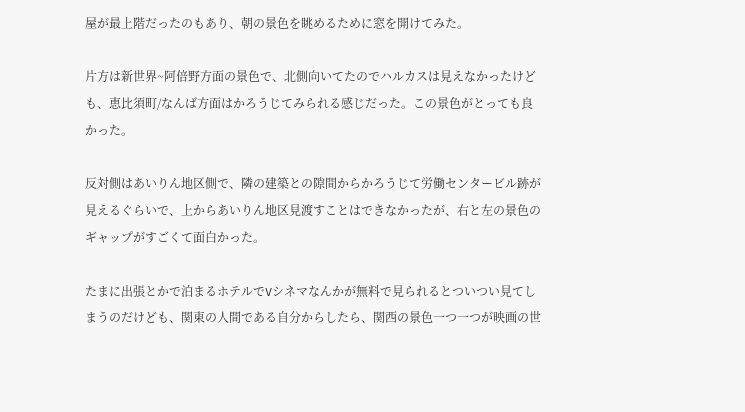屋が最上階だったのもあり、朝の景色を眺めるために窓を開けてみた。

片方は新世界~阿倍野方面の景色で、北側向いてたのでハルカスは見えなかったけども、恵比須町/なんば方面はかろうじてみられる感じだった。この景色がとっても良かった。

反対側はあいりん地区側で、隣の建築との隙間からかろうじて労働センタービル跡が見えるぐらいで、上からあいりん地区見渡すことはできなかったが、右と左の景色のギャップがすごくて面白かった。

たまに出張とかで泊まるホテルでVシネマなんかが無料で見られるとついつい見てしまうのだけども、関東の人間である自分からしたら、関西の景色一つ一つが映画の世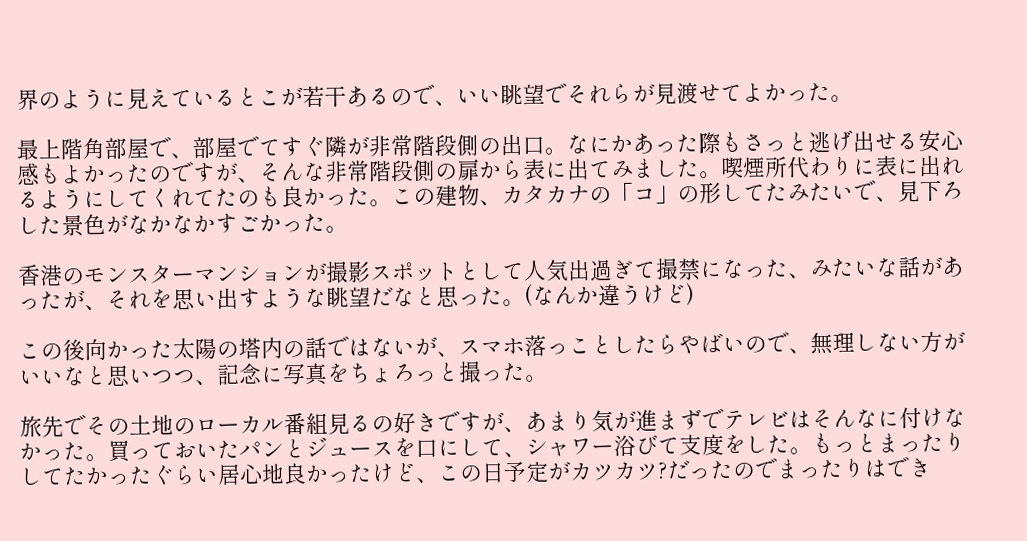界のように見えているとこが若干あるので、いい眺望でそれらが見渡せてよかった。

最上階角部屋で、部屋でてすぐ隣が非常階段側の出口。なにかあった際もさっと逃げ出せる安心感もよかったのですが、そんな非常階段側の扉から表に出てみました。喫煙所代わりに表に出れるようにしてくれてたのも良かった。この建物、カタカナの「コ」の形してたみたいで、見下ろした景色がなかなかすごかった。

香港のモンスターマンションが撮影スポットとして人気出過ぎて撮禁になった、みたいな話があったが、それを思い出すような眺望だなと思った。(なんか違うけど)

この後向かった太陽の塔内の話ではないが、スマホ落っことしたらやばいので、無理しない方がいいなと思いつつ、記念に写真をちょろっと撮った。

旅先でその土地のローカル番組見るの好きですが、あまり気が進まずでテレビはそんなに付けなかった。買っておいたパンとジュースを口にして、シャワー浴びて支度をした。もっとまったりしてたかったぐらい居心地良かったけど、この日予定がカツカツ?だったのでまったりはでき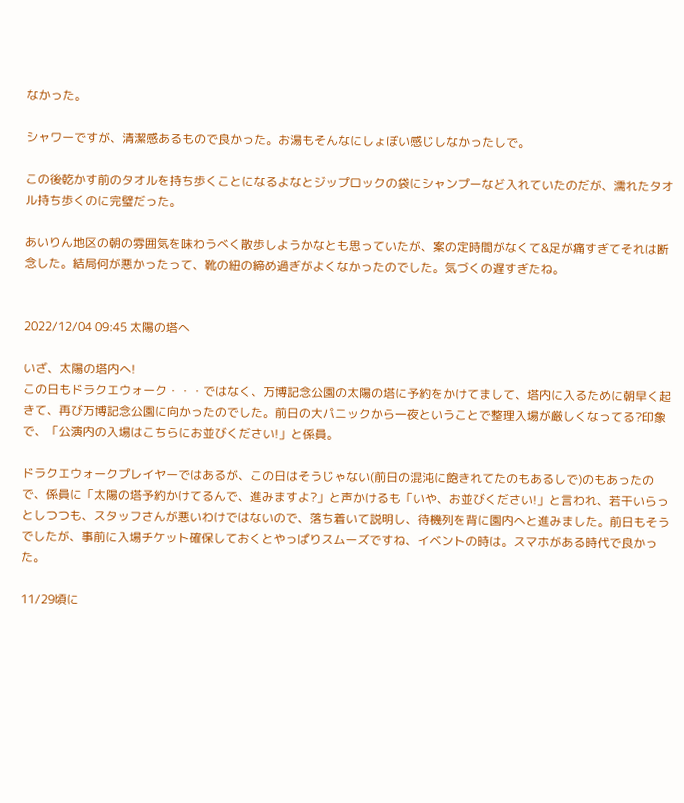なかった。

シャワーですが、清潔感あるもので良かった。お湯もそんなにしょぼい感じしなかったしで。

この後乾かす前のタオルを持ち歩くことになるよなとジップロックの袋にシャンプーなど入れていたのだが、濡れたタオル持ち歩くのに完璧だった。

あいりん地区の朝の雰囲気を味わうべく散歩しようかなとも思っていたが、案の定時間がなくて&足が痛すぎてそれは断念した。結局何が悪かったって、靴の紐の締め過ぎがよくなかったのでした。気づくの遅すぎたね。


2022/12/04 09:45 太陽の塔へ

いざ、太陽の塔内へ!
この日もドラクエウォーク・・・ではなく、万博記念公園の太陽の塔に予約をかけてまして、塔内に入るために朝早く起きて、再び万博記念公園に向かったのでした。前日の大パニックから一夜ということで整理入場が厳しくなってる?印象で、「公演内の入場はこちらにお並びください!」と係員。

ドラクエウォークプレイヤーではあるが、この日はそうじゃない(前日の混沌に飽きれてたのもあるしで)のもあったので、係員に「太陽の塔予約かけてるんで、進みますよ?」と声かけるも「いや、お並びください!」と言われ、若干いらっとしつつも、スタッフさんが悪いわけではないので、落ち着いて説明し、待機列を背に園内へと進みました。前日もそうでしたが、事前に入場チケット確保しておくとやっぱりスムーズですね、イベントの時は。スマホがある時代で良かった。

11/29頃に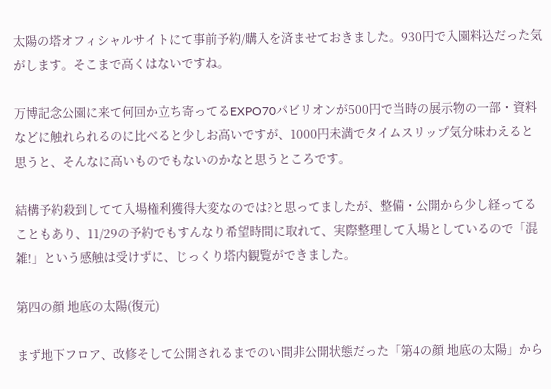太陽の塔オフィシャルサイトにて事前予約/購入を済ませておきました。930円で入園料込だった気がします。そこまで高くはないですね。

万博記念公園に来て何回か立ち寄ってるEXPO70パビリオンが500円で当時の展示物の一部・資料などに触れられるのに比べると少しお高いですが、1000円未満でタイムスリップ気分味わえると思うと、そんなに高いものでもないのかなと思うところです。

結構予約殺到してて入場権利獲得大変なのでは?と思ってましたが、整備・公開から少し経ってることもあり、11/29の予約でもすんなり希望時間に取れて、実際整理して入場としているので「混雑!」という感触は受けずに、じっくり塔内観覧ができました。

第四の顔 地底の太陽(復元)

まず地下フロア、改修そして公開されるまでのい間非公開状態だった「第4の顔 地底の太陽」から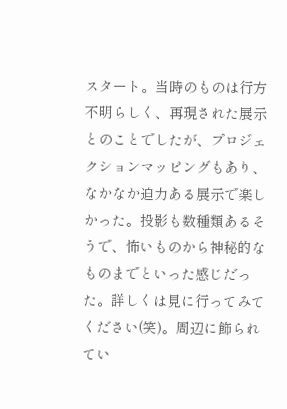スタート。当時のものは行方不明らしく、再現された展示とのことでしたが、プロジェクションマッピングもあり、なかなか迫力ある展示で楽しかった。投影も数種類あるそうで、怖いものから神秘的なものまでといった感じだった。詳しくは見に行ってみてください(笑)。周辺に飾られてい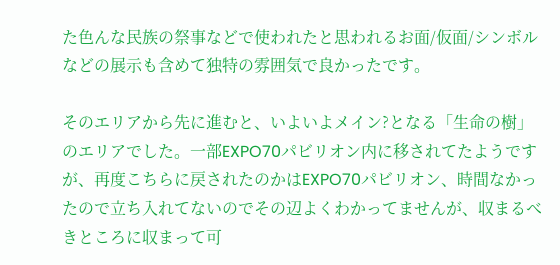た色んな民族の祭事などで使われたと思われるお面/仮面/シンボルなどの展示も含めて独特の雰囲気で良かったです。

そのエリアから先に進むと、いよいよメイン?となる「生命の樹」のエリアでした。一部EXPO70パビリオン内に移されてたようですが、再度こちらに戻されたのかはEXPO70パビリオン、時間なかったので立ち入れてないのでその辺よくわかってませんが、収まるべきところに収まって可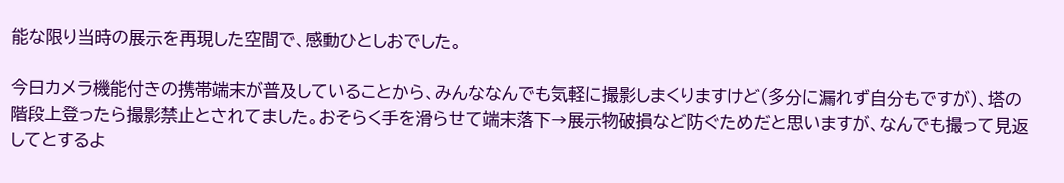能な限り当時の展示を再現した空間で、感動ひとしおでした。

今日カメラ機能付きの携帯端末が普及していることから、みんななんでも気軽に撮影しまくりますけど(多分に漏れず自分もですが)、塔の階段上登ったら撮影禁止とされてました。おそらく手を滑らせて端末落下→展示物破損など防ぐためだと思いますが、なんでも撮って見返してとするよ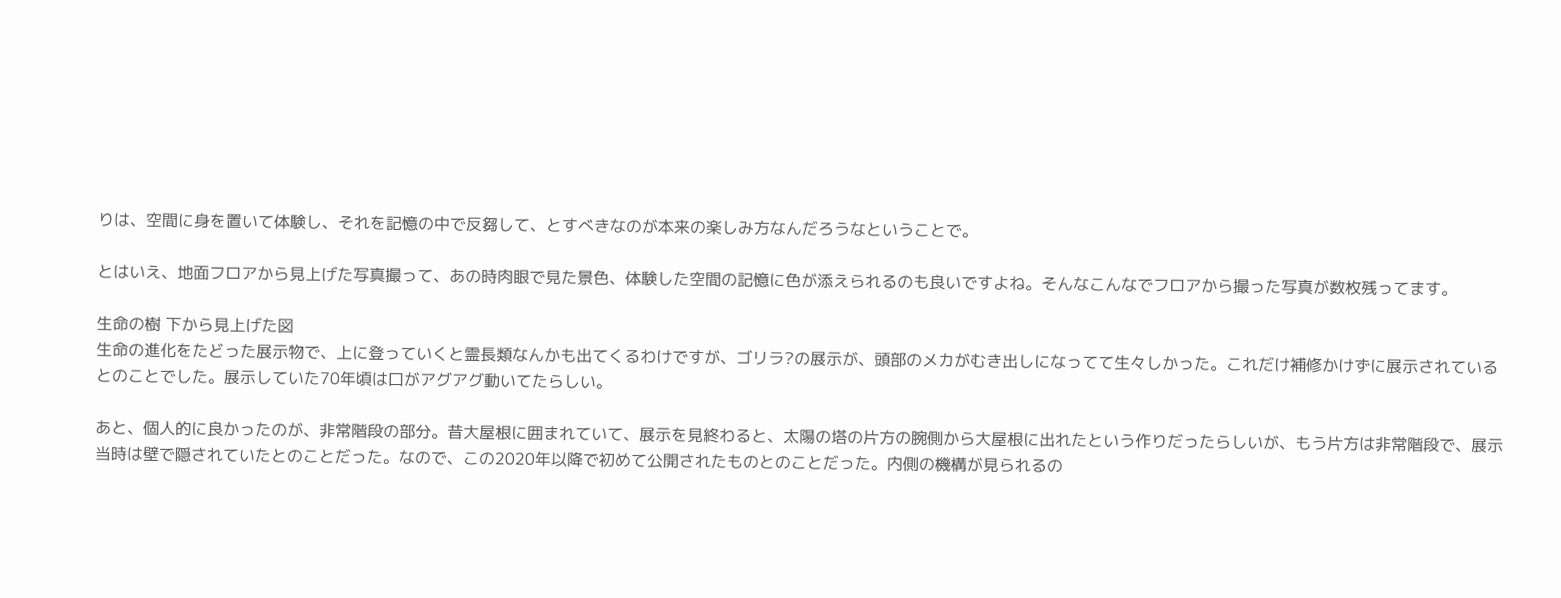りは、空間に身を置いて体験し、それを記憶の中で反芻して、とすべきなのが本来の楽しみ方なんだろうなということで。

とはいえ、地面フロアから見上げた写真撮って、あの時肉眼で見た景色、体験した空間の記憶に色が添えられるのも良いですよね。そんなこんなでフロアから撮った写真が数枚残ってます。

生命の樹 下から見上げた図
生命の進化をたどった展示物で、上に登っていくと霊長類なんかも出てくるわけですが、ゴリラ?の展示が、頭部のメカがむき出しになってて生々しかった。これだけ補修かけずに展示されているとのことでした。展示していた70年頃は口がアグアグ動いてたらしい。

あと、個人的に良かったのが、非常階段の部分。昔大屋根に囲まれていて、展示を見終わると、太陽の塔の片方の腕側から大屋根に出れたという作りだったらしいが、もう片方は非常階段で、展示当時は壁で隠されていたとのことだった。なので、この2020年以降で初めて公開されたものとのことだった。内側の機構が見られるの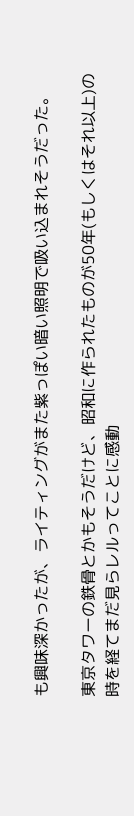も興味深かったが、ライティングがまた紫っぽい暗い照明で吸い込まれそうだった。

東京タワーの鉄骨とかもそうだけど、昭和に作られたものが50年(もしくはそれ以上)の時を経てまだ見らレルってことに感動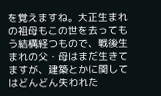を覚えますね。大正生まれの祖母もこの世を去ってもう結構経つもので、戦後生まれの父・母はまだ生きてますが、建築とかに関してはどんどん失われた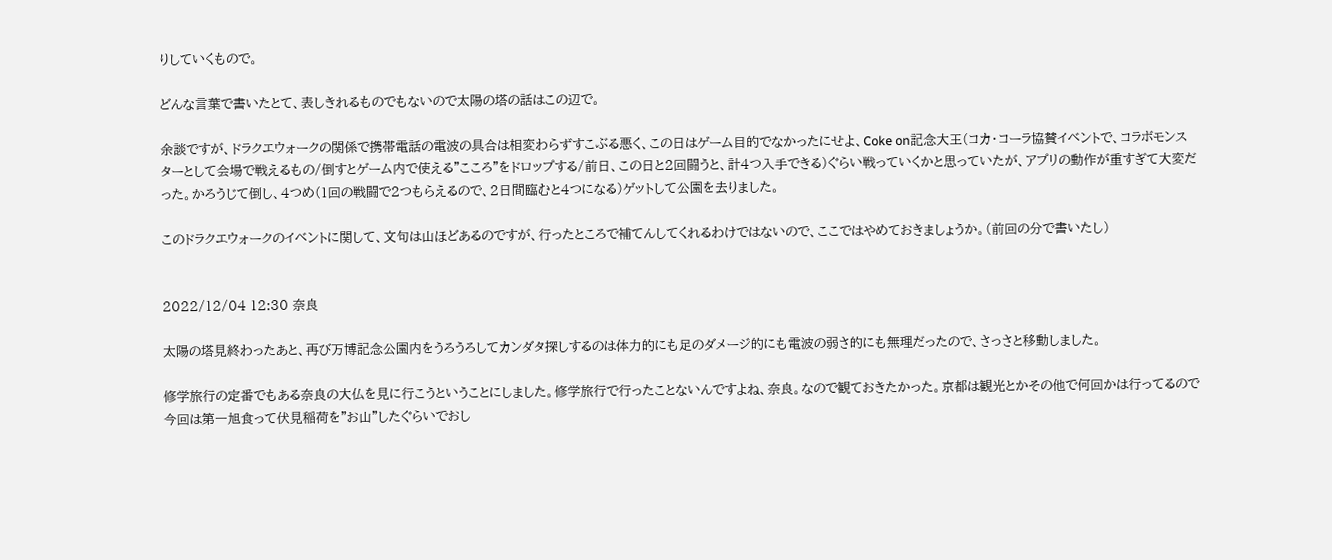りしていくもので。

どんな言葉で書いたとて、表しきれるものでもないので太陽の塔の話はこの辺で。

余談ですが、ドラクエウォークの関係で携帯電話の電波の具合は相変わらずすこぶる悪く、この日はゲーム目的でなかったにせよ、Coke on記念大王(コカ・コーラ協賛イベントで、コラボモンスターとして会場で戦えるもの/倒すとゲーム内で使える"こころ"をドロップする/前日、この日と2回闘うと、計4つ入手できる)ぐらい戦っていくかと思っていたが、アプリの動作が重すぎて大変だった。かろうじて倒し、4つめ(1回の戦闘で2つもらえるので、2日間臨むと4つになる)ゲットして公園を去りました。

このドラクエウォークのイベントに関して、文句は山ほどあるのですが、行ったところで補てんしてくれるわけではないので、ここではやめておきましょうか。(前回の分で書いたし)


2022/12/04 12:30 奈良

太陽の塔見終わったあと、再び万博記念公園内をうろうろしてカンダタ探しするのは体力的にも足のダメージ的にも電波の弱さ的にも無理だったので、さっさと移動しました。

修学旅行の定番でもある奈良の大仏を見に行こうということにしました。修学旅行で行ったことないんですよね、奈良。なので観ておきたかった。京都は観光とかその他で何回かは行ってるので今回は第一旭食って伏見稲荷を"お山"したぐらいでおし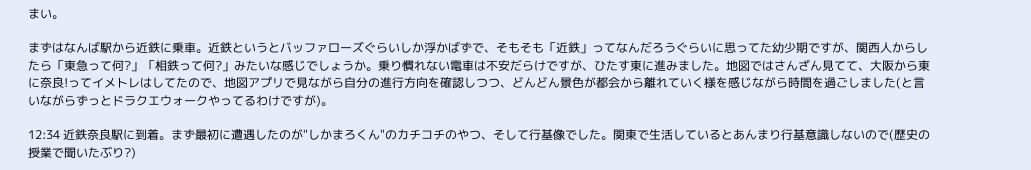まい。

まずはなんば駅から近鉄に乗車。近鉄というとバッファローズぐらいしか浮かばずで、そもそも「近鉄」ってなんだろうぐらいに思ってた幼少期ですが、関西人からしたら「東急って何?」「相鉄って何?」みたいな感じでしょうか。乗り慣れない電車は不安だらけですが、ひたす東に進みました。地図ではさんざん見てて、大阪から東に奈良!ってイメトレはしてたので、地図アプリで見ながら自分の進行方向を確認しつつ、どんどん景色が都会から離れていく様を感じながら時間を過ごしました(と言いながらずっとドラクエウォークやってるわけですが)。

12:34 近鉄奈良駅に到着。まず最初に遭遇したのが"しかまろくん"のカチコチのやつ、そして行基像でした。関東で生活しているとあんまり行基意識しないので(歴史の授業で聞いたぶり?)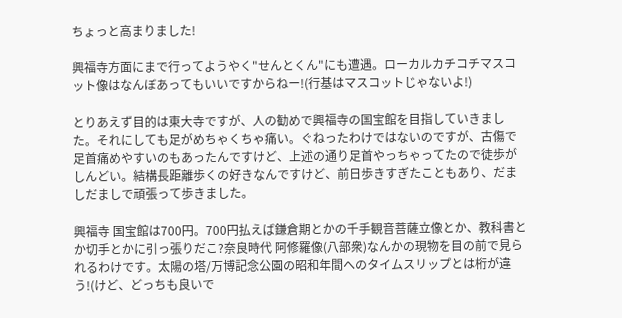ちょっと高まりました!

興福寺方面にまで行ってようやく"せんとくん"にも遭遇。ローカルカチコチマスコット像はなんぼあってもいいですからねー!(行基はマスコットじゃないよ!)

とりあえず目的は東大寺ですが、人の勧めで興福寺の国宝館を目指していきました。それにしても足がめちゃくちゃ痛い。ぐねったわけではないのですが、古傷で足首痛めやすいのもあったんですけど、上述の通り足首やっちゃってたので徒歩がしんどい。結構長距離歩くの好きなんですけど、前日歩きすぎたこともあり、だましだましで頑張って歩きました。

興福寺 国宝館は700円。700円払えば鎌倉期とかの千手観音菩薩立像とか、教科書とか切手とかに引っ張りだこ?奈良時代 阿修羅像(八部衆)なんかの現物を目の前で見られるわけです。太陽の塔/万博記念公園の昭和年間へのタイムスリップとは桁が違う!(けど、どっちも良いで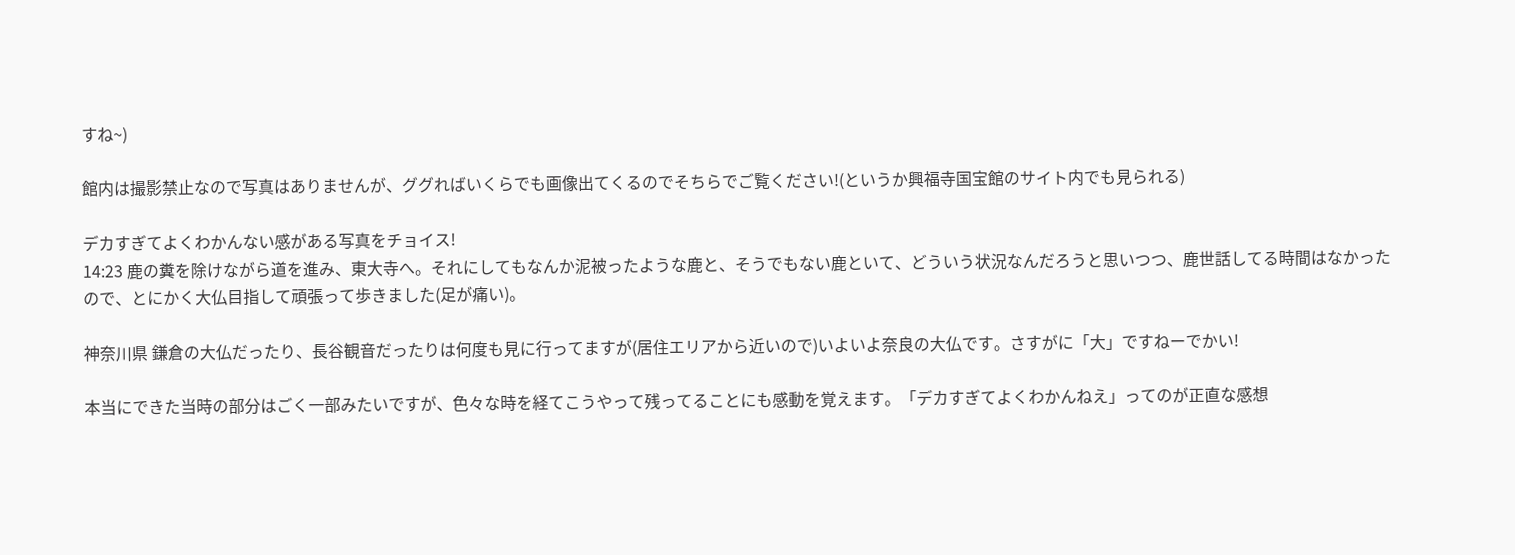すね~)

館内は撮影禁止なので写真はありませんが、ググればいくらでも画像出てくるのでそちらでご覧ください!(というか興福寺国宝館のサイト内でも見られる)

デカすぎてよくわかんない感がある写真をチョイス!
14:23 鹿の糞を除けながら道を進み、東大寺へ。それにしてもなんか泥被ったような鹿と、そうでもない鹿といて、どういう状況なんだろうと思いつつ、鹿世話してる時間はなかったので、とにかく大仏目指して頑張って歩きました(足が痛い)。

神奈川県 鎌倉の大仏だったり、長谷観音だったりは何度も見に行ってますが(居住エリアから近いので)いよいよ奈良の大仏です。さすがに「大」ですねーでかい!

本当にできた当時の部分はごく一部みたいですが、色々な時を経てこうやって残ってることにも感動を覚えます。「デカすぎてよくわかんねえ」ってのが正直な感想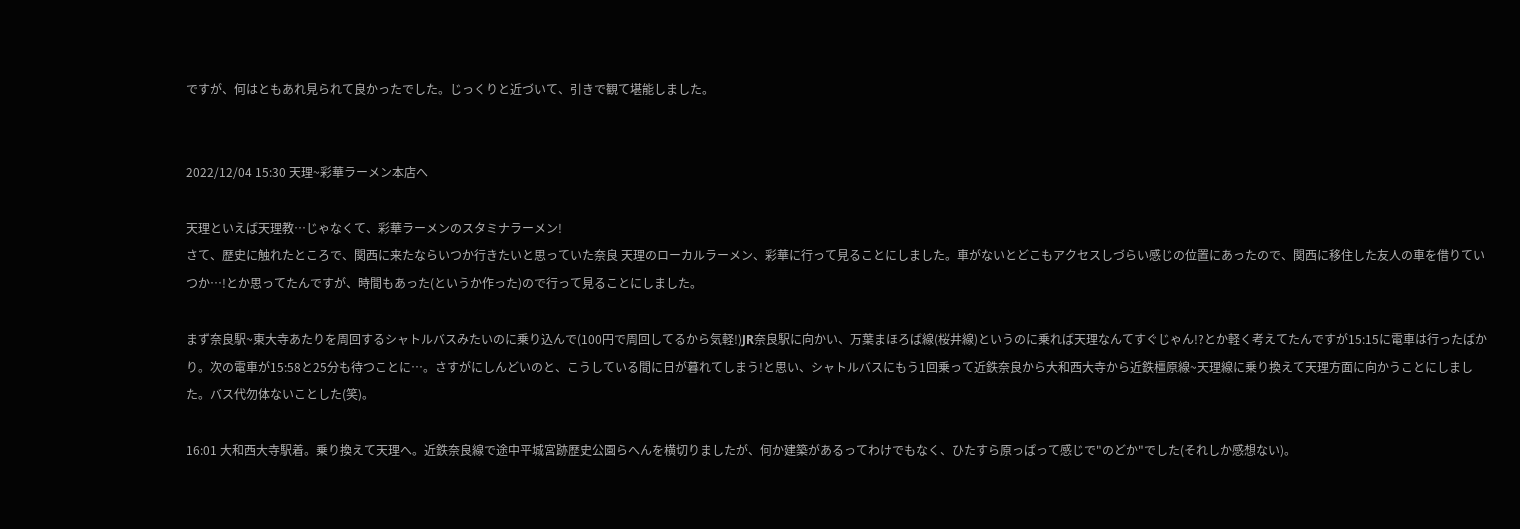ですが、何はともあれ見られて良かったでした。じっくりと近づいて、引きで観て堪能しました。


2022/12/04 15:30 天理~彩華ラーメン本店へ

天理といえば天理教…じゃなくて、彩華ラーメンのスタミナラーメン!
さて、歴史に触れたところで、関西に来たならいつか行きたいと思っていた奈良 天理のローカルラーメン、彩華に行って見ることにしました。車がないとどこもアクセスしづらい感じの位置にあったので、関西に移住した友人の車を借りていつか…!とか思ってたんですが、時間もあった(というか作った)ので行って見ることにしました。

まず奈良駅~東大寺あたりを周回するシャトルバスみたいのに乗り込んで(100円で周回してるから気軽!)JR奈良駅に向かい、万葉まほろば線(桜井線)というのに乗れば天理なんてすぐじゃん!?とか軽く考えてたんですが15:15に電車は行ったばかり。次の電車が15:58と25分も待つことに…。さすがにしんどいのと、こうしている間に日が暮れてしまう!と思い、シャトルバスにもう1回乗って近鉄奈良から大和西大寺から近鉄橿原線~天理線に乗り換えて天理方面に向かうことにしました。バス代勿体ないことした(笑)。

16:01 大和西大寺駅着。乗り換えて天理へ。近鉄奈良線で途中平城宮跡歴史公園らへんを横切りましたが、何か建築があるってわけでもなく、ひたすら原っぱって感じで"のどか"でした(それしか感想ない)。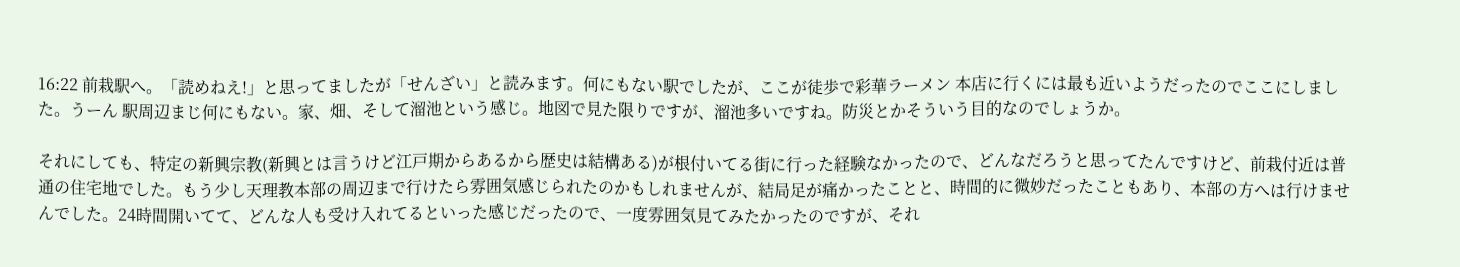16:22 前栽駅へ。「読めねえ!」と思ってましたが「せんざい」と読みます。何にもない駅でしたが、ここが徒歩で彩華ラーメン 本店に行くには最も近いようだったのでここにしました。うーん 駅周辺まじ何にもない。家、畑、そして溜池という感じ。地図で見た限りですが、溜池多いですね。防災とかそういう目的なのでしょうか。

それにしても、特定の新興宗教(新興とは言うけど江戸期からあるから歴史は結構ある)が根付いてる街に行った経験なかったので、どんなだろうと思ってたんですけど、前栽付近は普通の住宅地でした。もう少し天理教本部の周辺まで行けたら雰囲気感じられたのかもしれませんが、結局足が痛かったことと、時間的に微妙だったこともあり、本部の方へは行けませんでした。24時間開いてて、どんな人も受け入れてるといった感じだったので、一度雰囲気見てみたかったのですが、それ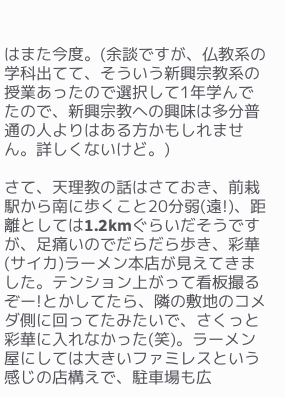はまた今度。(余談ですが、仏教系の学科出てて、そういう新興宗教系の授業あったので選択して1年学んでたので、新興宗教への興味は多分普通の人よりはある方かもしれません。詳しくないけど。)

さて、天理教の話はさておき、前栽駅から南に歩くこと20分弱(遠!)、距離としては1.2kmぐらいだそうですが、足痛いのでだらだら歩き、彩華(サイカ)ラーメン本店が見えてきました。テンション上がって看板撮るぞー!とかしてたら、隣の敷地のコメダ側に回ってたみたいで、さくっと彩華に入れなかった(笑)。ラーメン屋にしては大きいファミレスという感じの店構えで、駐車場も広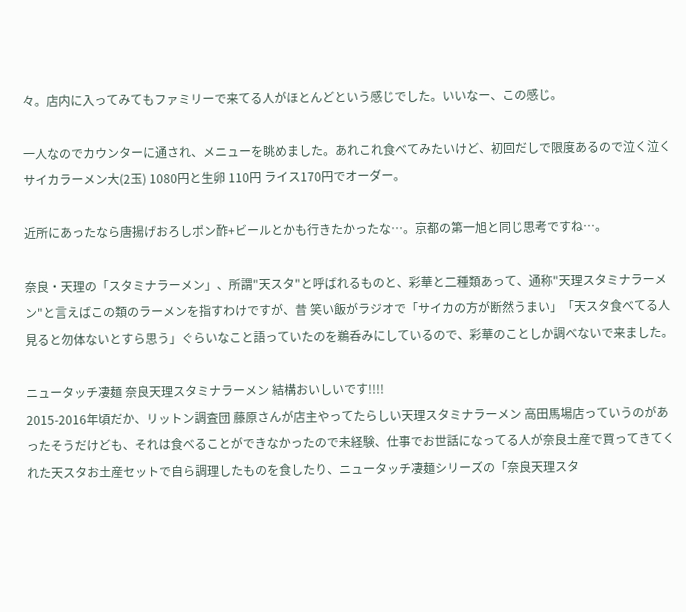々。店内に入ってみてもファミリーで来てる人がほとんどという感じでした。いいなー、この感じ。

一人なのでカウンターに通され、メニューを眺めました。あれこれ食べてみたいけど、初回だしで限度あるので泣く泣くサイカラーメン大(2玉) 1080円と生卵 110円 ライス170円でオーダー。

近所にあったなら唐揚げおろしポン酢+ビールとかも行きたかったな…。京都の第一旭と同じ思考ですね…。

奈良・天理の「スタミナラーメン」、所謂"天スタ"と呼ばれるものと、彩華と二種類あって、通称"天理スタミナラーメン"と言えばこの類のラーメンを指すわけですが、昔 笑い飯がラジオで「サイカの方が断然うまい」「天スタ食べてる人見ると勿体ないとすら思う」ぐらいなこと語っていたのを鵜呑みにしているので、彩華のことしか調べないで来ました。

ニュータッチ凄麺 奈良天理スタミナラーメン 結構おいしいです!!!!
2015-2016年頃だか、リットン調査団 藤原さんが店主やってたらしい天理スタミナラーメン 高田馬場店っていうのがあったそうだけども、それは食べることができなかったので未経験、仕事でお世話になってる人が奈良土産で買ってきてくれた天スタお土産セットで自ら調理したものを食したり、ニュータッチ凄麺シリーズの「奈良天理スタ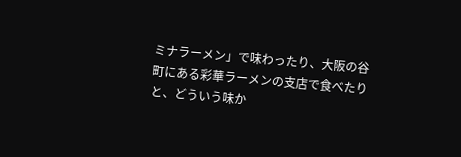ミナラーメン」で味わったり、大阪の谷町にある彩華ラーメンの支店で食べたりと、どういう味か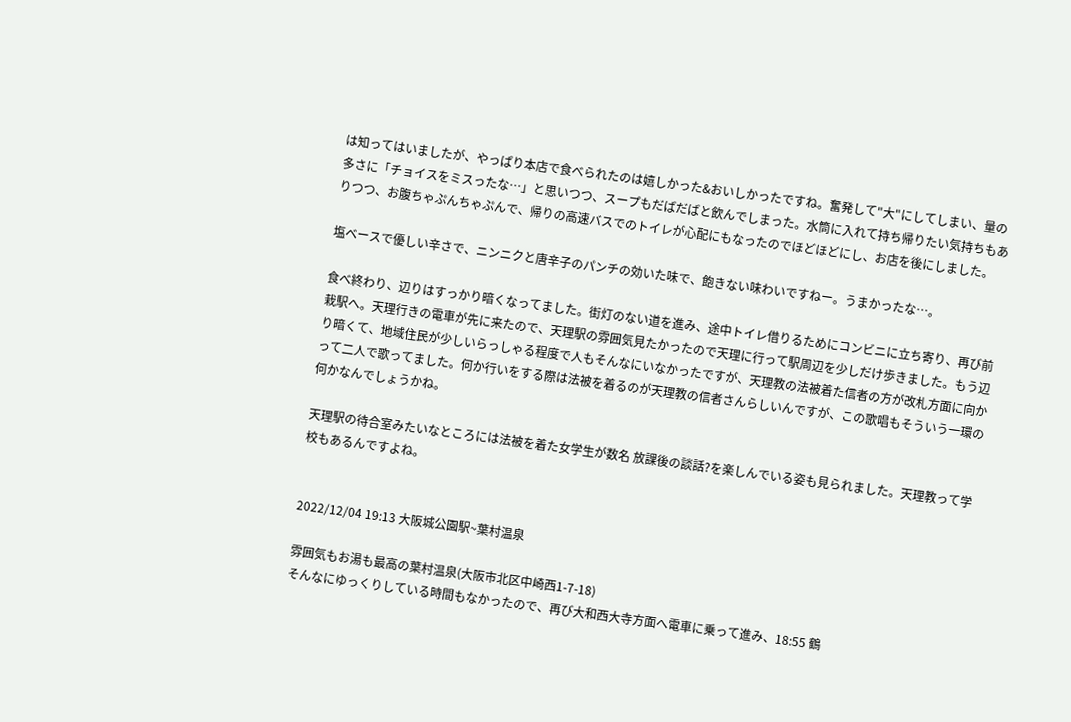は知ってはいましたが、やっぱり本店で食べられたのは嬉しかった&おいしかったですね。奮発して"大"にしてしまい、量の多さに「チョイスをミスったな…」と思いつつ、スープもだばだばと飲んでしまった。水筒に入れて持ち帰りたい気持ちもありつつ、お腹ちゃぷんちゃぷんで、帰りの高速バスでのトイレが心配にもなったのでほどほどにし、お店を後にしました。

塩ベースで優しい辛さで、ニンニクと唐辛子のパンチの効いた味で、飽きない味わいですねー。うまかったな…。

食べ終わり、辺りはすっかり暗くなってました。街灯のない道を進み、途中トイレ借りるためにコンビニに立ち寄り、再び前栽駅へ。天理行きの電車が先に来たので、天理駅の雰囲気見たかったので天理に行って駅周辺を少しだけ歩きました。もう辺り暗くて、地域住民が少しいらっしゃる程度で人もそんなにいなかったですが、天理教の法被着た信者の方が改札方面に向かって二人で歌ってました。何か行いをする際は法被を着るのが天理教の信者さんらしいんですが、この歌唱もそういう一環の何かなんでしょうかね。

天理駅の待合室みたいなところには法被を着た女学生が数名 放課後の談話?を楽しんでいる姿も見られました。天理教って学校もあるんですよね。


2022/12/04 19:13 大阪城公園駅~葉村温泉

雰囲気もお湯も最高の葉村温泉(大阪市北区中崎西1-7-18)
そんなにゆっくりしている時間もなかったので、再び大和西大寺方面へ電車に乗って進み、18:55 鶴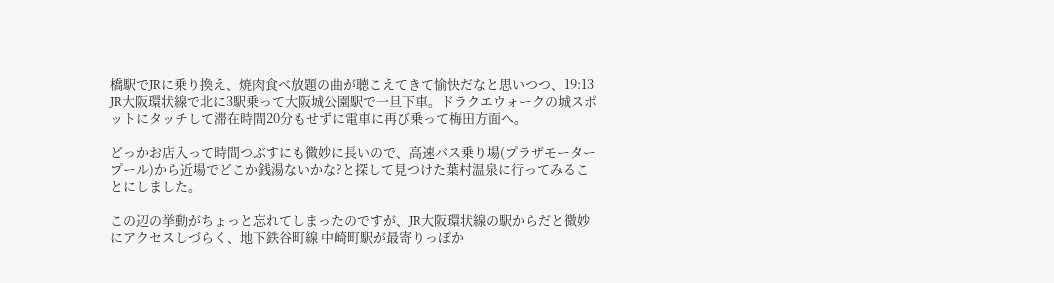橋駅でJRに乗り換え、焼肉食べ放題の曲が聴こえてきて愉快だなと思いつつ、19:13 JR大阪環状線で北に3駅乗って大阪城公園駅で一旦下車。ドラクエウォークの城スポットにタッチして滞在時間20分もせずに電車に再び乗って梅田方面へ。

どっかお店入って時間つぶすにも微妙に長いので、高速バス乗り場(プラザモータープール)から近場でどこか銭湯ないかな?と探して見つけた葉村温泉に行ってみることにしました。

この辺の挙動がちょっと忘れてしまったのですが、JR大阪環状線の駅からだと微妙にアクセスしづらく、地下鉄谷町線 中崎町駅が最寄りっぽか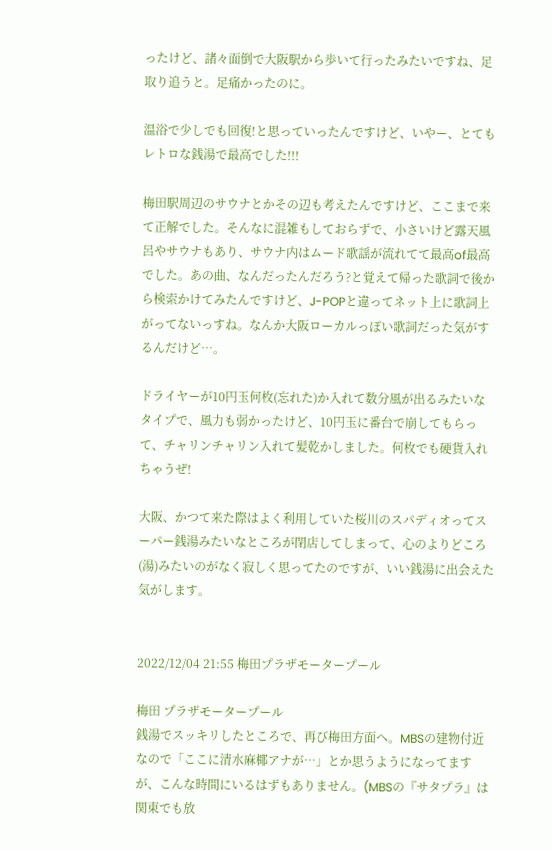ったけど、諸々面倒で大阪駅から歩いて行ったみたいですね、足取り追うと。足痛かったのに。

温浴で少しでも回復!と思っていったんですけど、いやー、とてもレトロな銭湯で最高でした!!!

梅田駅周辺のサウナとかその辺も考えたんですけど、ここまで来て正解でした。そんなに混雑もしておらずで、小さいけど露天風呂やサウナもあり、サウナ内はムード歌謡が流れてて最高of最高でした。あの曲、なんだったんだろう?と覚えて帰った歌詞で後から検索かけてみたんですけど、J-POPと違ってネット上に歌詞上がってないっすね。なんか大阪ローカルっぽい歌詞だった気がするんだけど…。

ドライヤーが10円玉何枚(忘れた)か入れて数分風が出るみたいなタイプで、風力も弱かったけど、10円玉に番台で崩してもらって、チャリンチャリン入れて髪乾かしました。何枚でも硬貨入れちゃうぜ!

大阪、かつて来た際はよく利用していた桜川のスパディオってスーパー銭湯みたいなところが閉店してしまって、心のよりどころ(湯)みたいのがなく寂しく思ってたのですが、いい銭湯に出会えた気がします。


2022/12/04 21:55 梅田プラザモータープール

梅田 プラザモータープール
銭湯でスッキリしたところで、再び梅田方面へ。MBSの建物付近なので「ここに清水麻椰アナが…」とか思うようになってますが、こんな時間にいるはずもありません。(MBSの『サタプラ』は関東でも放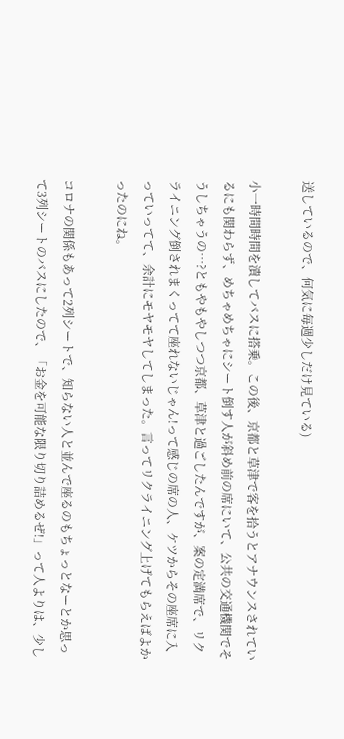送しているので、何気に毎週少しだけ見ている)

小一時間時間を潰してバスに搭乗。この後、京都と草津で客を拾うとアナウンスされているにも関わらず、めちゃめちゃにシート倒す人が斜め前の席にいて、公共の交通機関でそうしちゃうの…?ともやもやしつつ京都、草津と過ごしたんですが、案の定満席で、リクライニング倒されまくってて座れないじゃん!って感じの席の人、ケツからその座席に入っていってて、余計にモヤモヤしてしまった。言ってリクライニング上げてもらえばよかったのにね。

コロナの関係もあって2列シートで、知らない人と並んで座るのもちょっとなーとか思って3列シートのバスにしたので、「お金を可能な限り切り詰めるぜ!」って人よりは、少し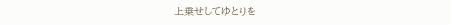上乗せしてゆとりを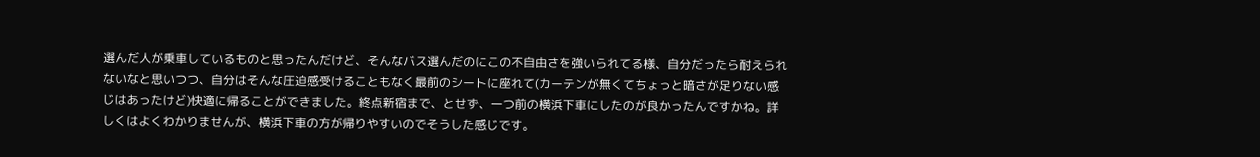選んだ人が乗車しているものと思ったんだけど、そんなバス選んだのにこの不自由さを強いられてる様、自分だったら耐えられないなと思いつつ、自分はそんな圧迫感受けることもなく最前のシートに座れて(カーテンが無くてちょっと暗さが足りない感じはあったけど)快適に帰ることができました。終点新宿まで、とせず、一つ前の横浜下車にしたのが良かったんですかね。詳しくはよくわかりませんが、横浜下車の方が帰りやすいのでそうした感じです。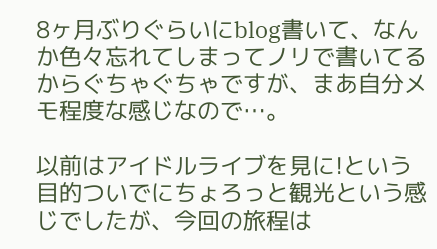8ヶ月ぶりぐらいにblog書いて、なんか色々忘れてしまってノリで書いてるからぐちゃぐちゃですが、まあ自分メモ程度な感じなので…。

以前はアイドルライブを見に!という目的ついでにちょろっと観光という感じでしたが、今回の旅程は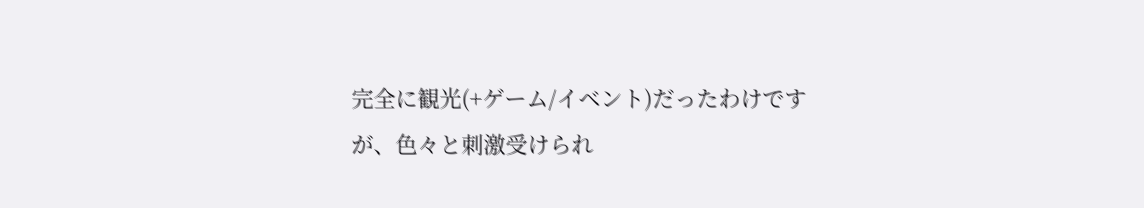完全に観光(+ゲーム/イベント)だったわけですが、色々と刺激受けられ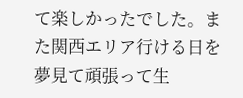て楽しかったでした。また関西エリア行ける日を夢見て頑張って生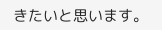きたいと思います。